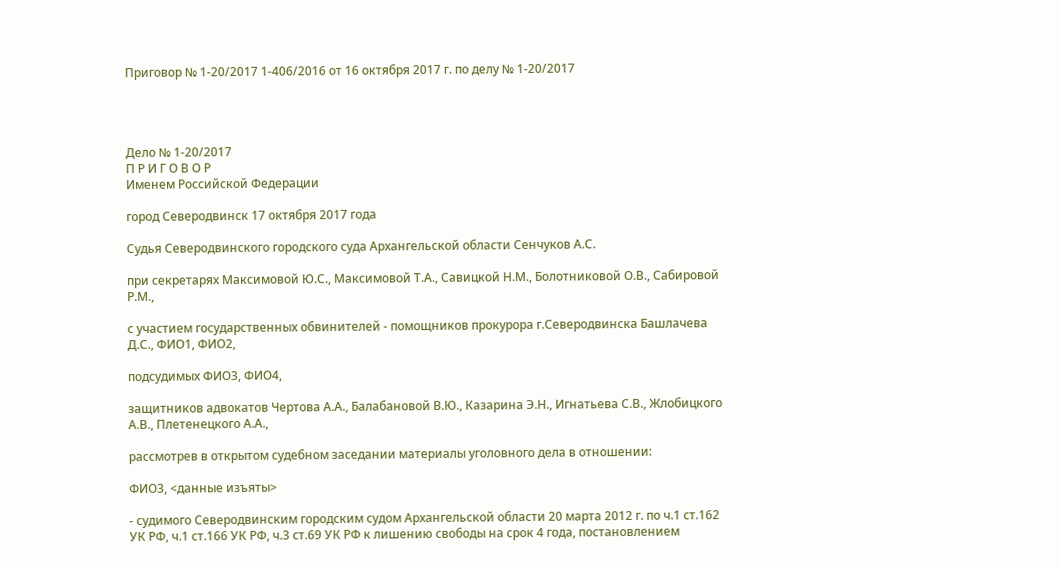Приговор № 1-20/2017 1-406/2016 от 16 октября 2017 г. по делу № 1-20/2017




Дело № 1-20/2017
П Р И Г О В О Р
Именем Российской Федерации

город Северодвинск 17 октября 2017 года

Судья Северодвинского городского суда Архангельской области Сенчуков А.С.

при секретарях Максимовой Ю.С., Максимовой Т.А., Савицкой Н.М., Болотниковой О.В., Сабировой Р.М.,

с участием государственных обвинителей - помощников прокурора г.Северодвинска Башлачева Д.С., ФИО1, ФИО2,

подсудимых ФИО3, ФИО4,

защитников адвокатов Чертова А.А., Балабановой В.Ю., Казарина Э.Н., Игнатьева С.В., Жлобицкого А.В., Плетенецкого А.А.,

рассмотрев в открытом судебном заседании материалы уголовного дела в отношении:

ФИО3, <данные изъяты>

- судимого Северодвинским городским судом Архангельской области 20 марта 2012 г. по ч.1 ст.162 УК РФ, ч.1 ст.166 УК РФ, ч.3 ст.69 УК РФ к лишению свободы на срок 4 года, постановлением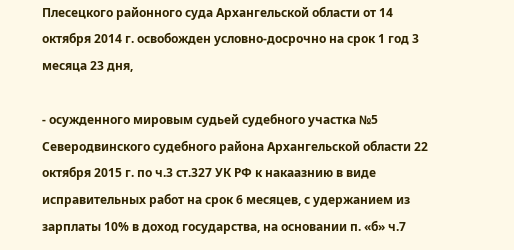Плесецкого районного суда Архангельской области от 14 октября 2014 г. освобожден условно-досрочно на срок 1 год 3 месяца 23 дня,

- осужденного мировым судьей судебного участка №5 Северодвинского судебного района Архангельской области 22 октября 2015 г. по ч.3 ст.327 УК РФ к накаазнию в виде исправительных работ на срок 6 месяцев, с удержанием из зарплаты 10% в доход государства, на основании п. «б» ч.7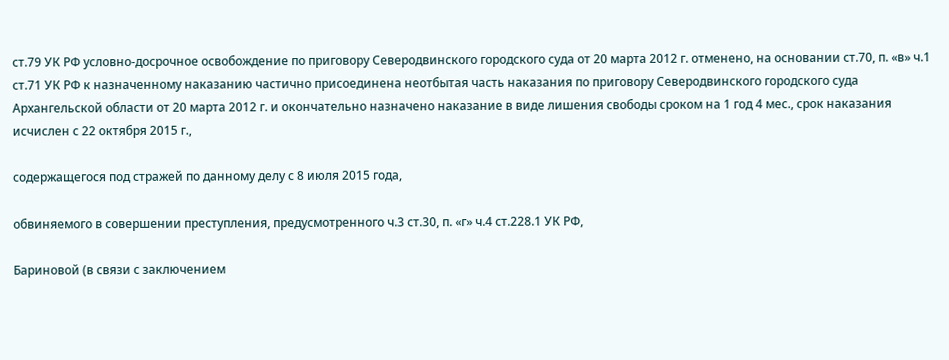ст.79 УК РФ условно-досрочное освобождение по приговору Северодвинского городского суда от 20 марта 2012 г. отменено, на основании ст.70, п. «в» ч.1 ст.71 УК РФ к назначенному наказанию частично присоединена неотбытая часть наказания по приговору Северодвинского городского суда Архангельской области от 20 марта 2012 г. и окончательно назначено наказание в виде лишения свободы сроком на 1 год 4 мес., срок наказания исчислен с 22 октября 2015 г.,

содержащегося под стражей по данному делу с 8 июля 2015 года,

обвиняемого в совершении преступления, предусмотренного ч.3 ст.30, п. «г» ч.4 ст.228.1 УК РФ,

Бариновой (в связи с заключением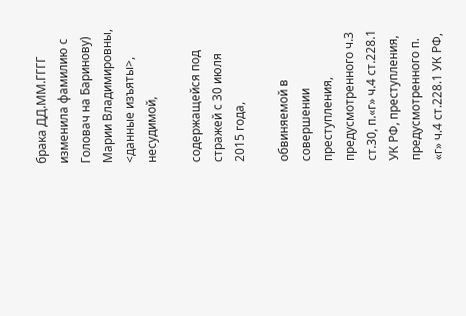брака ДД.ММ.ГГГГ изменила фамилию с Головач на Баринову) Марии Владимировны, <данные изъяты>, несудимой,

содержащейся под стражей с 30 июля 2015 года,

обвиняемой в совершении преступления, предусмотренного ч.3 ст.30, п.«г» ч.4 ст.228.1 УК РФ, преступления, предусмотренного п. «г» ч.4 ст.228.1 УК РФ,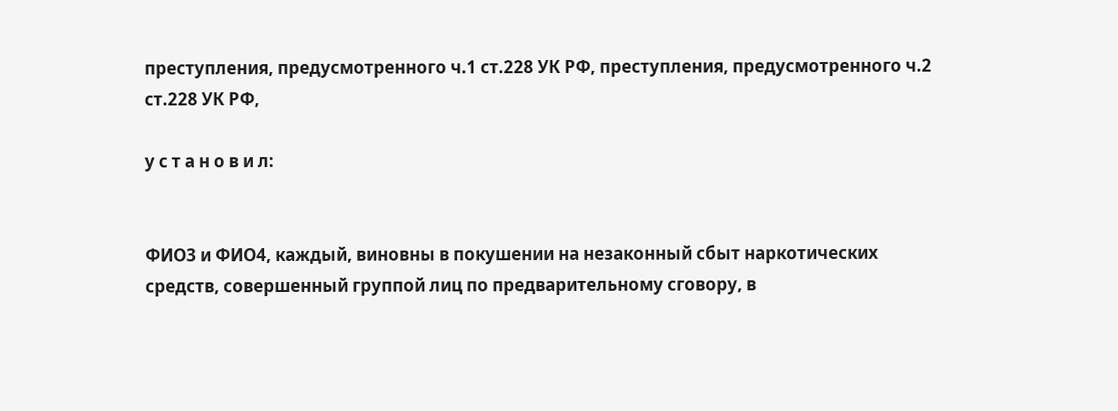преступления, предусмотренного ч.1 ст.228 УК РФ, преступления, предусмотренного ч.2 ст.228 УК РФ,

у с т а н о в и л:


ФИО3 и ФИО4, каждый, виновны в покушении на незаконный сбыт наркотических средств, совершенный группой лиц по предварительному сговору, в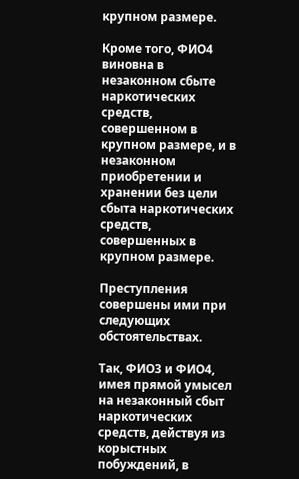крупном размере.

Кроме того, ФИО4 виновна в незаконном сбыте наркотических средств, совершенном в крупном размере, и в незаконном приобретении и хранении без цели сбыта наркотических средств, совершенных в крупном размере.

Преступления совершены ими при следующих обстоятельствах.

Так, ФИО3 и ФИО4, имея прямой умысел на незаконный сбыт наркотических средств, действуя из корыстных побуждений, в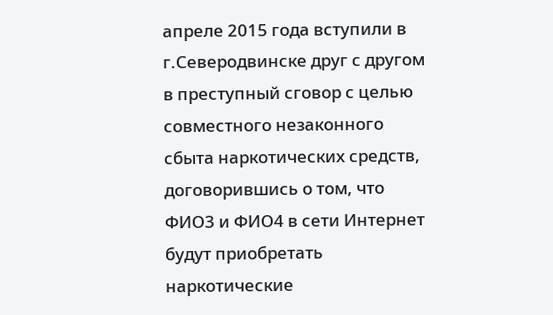апреле 2015 года вступили в г.Северодвинске друг с другом в преступный сговор с целью совместного незаконного сбыта наркотических средств, договорившись о том, что ФИО3 и ФИО4 в сети Интернет будут приобретать наркотические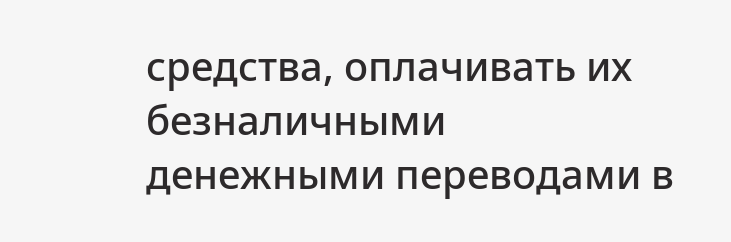средства, оплачивать их безналичными денежными переводами в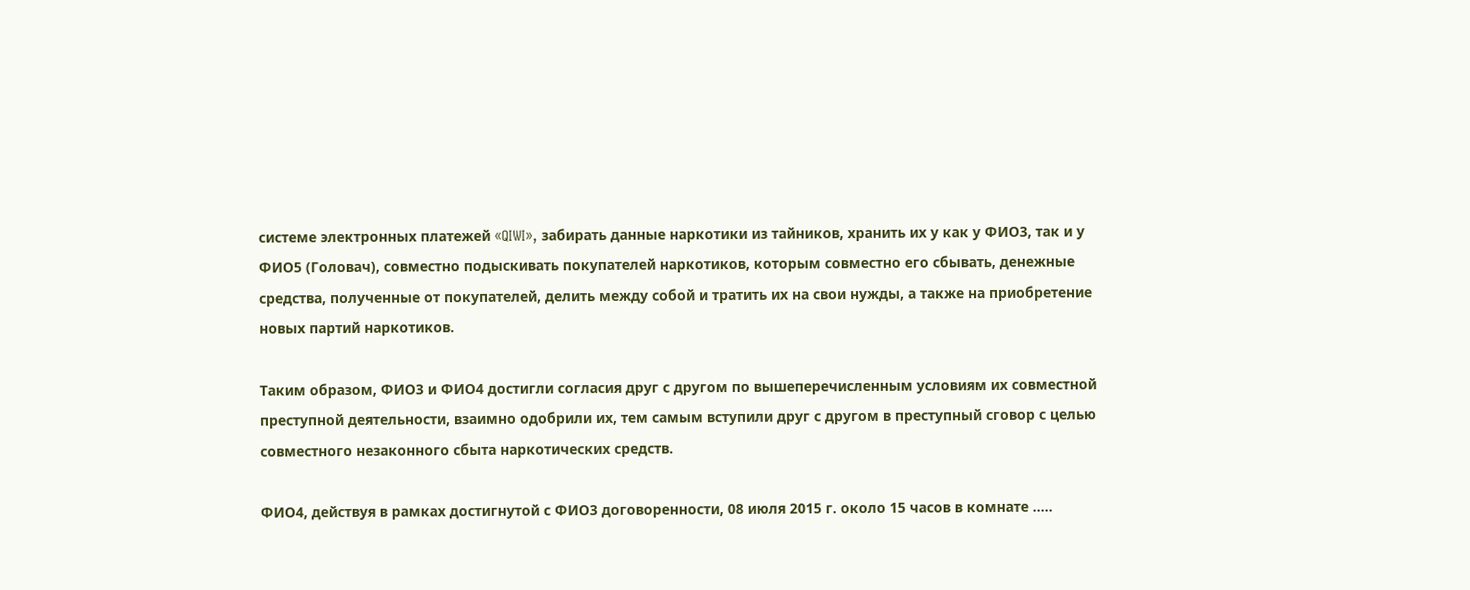системе электронных платежей «QIWI», забирать данные наркотики из тайников, хранить их у как у ФИО3, так и у ФИО5 (Головач), совместно подыскивать покупателей наркотиков, которым совместно его сбывать, денежные средства, полученные от покупателей, делить между собой и тратить их на свои нужды, а также на приобретение новых партий наркотиков.

Таким образом, ФИО3 и ФИО4 достигли согласия друг с другом по вышеперечисленным условиям их совместной преступной деятельности, взаимно одобрили их, тем самым вступили друг с другом в преступный сговор с целью совместного незаконного сбыта наркотических средств.

ФИО4, действуя в рамках достигнутой с ФИО3 договоренности, 08 июля 2015 г. около 15 часов в комнате .....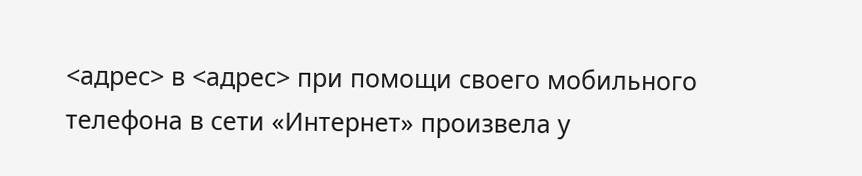<адрес> в <адрес> при помощи своего мобильного телефона в сети «Интернет» произвела у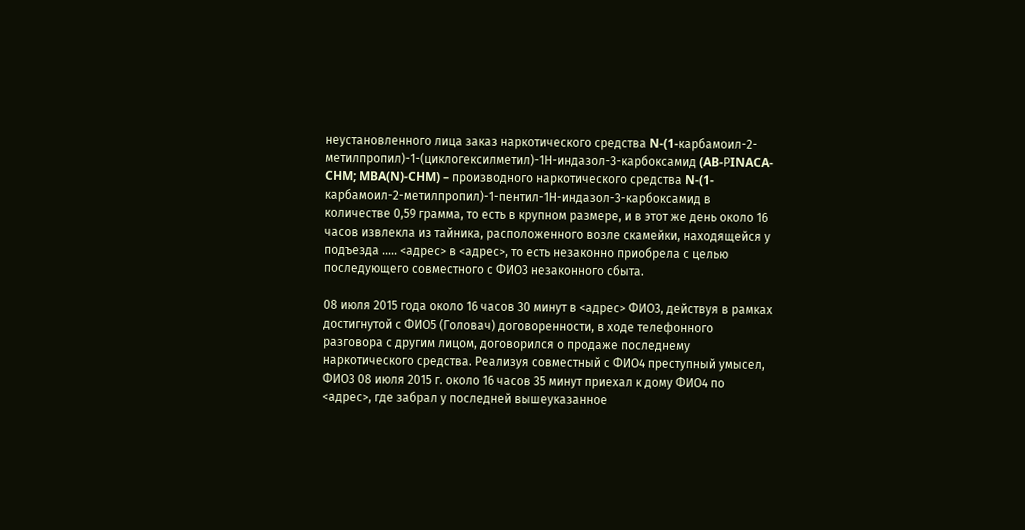неустановленного лица заказ наркотического средства N-(1-карбамоил-2-метилпропил)-1-(циклогексилметил)-1Н-индазол-3-карбоксамид (AB-РINACA-CHM; MBA(N)-CHM) – производного наркотического средства N-(1-карбамоил-2-метилпропил)-1-пентил-1Н-индазол-3-карбоксамид в количестве 0,59 грамма, то есть в крупном размере, и в этот же день около 16 часов извлекла из тайника, расположенного возле скамейки, находящейся у подъезда ..... <адрес> в <адрес>, то есть незаконно приобрела с целью последующего совместного с ФИО3 незаконного сбыта.

08 июля 2015 года около 16 часов 30 минут в <адрес> ФИО3, действуя в рамках достигнутой с ФИО5 (Головач) договоренности, в ходе телефонного разговора с другим лицом, договорился о продаже последнему наркотического средства. Реализуя совместный с ФИО4 преступный умысел, ФИО3 08 июля 2015 г. около 16 часов 35 минут приехал к дому ФИО4 по <адрес>, где забрал у последней вышеуказанное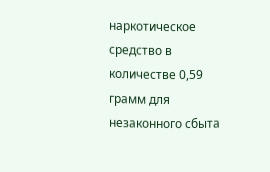наркотическое средство в количестве 0,59 грамм для незаконного сбыта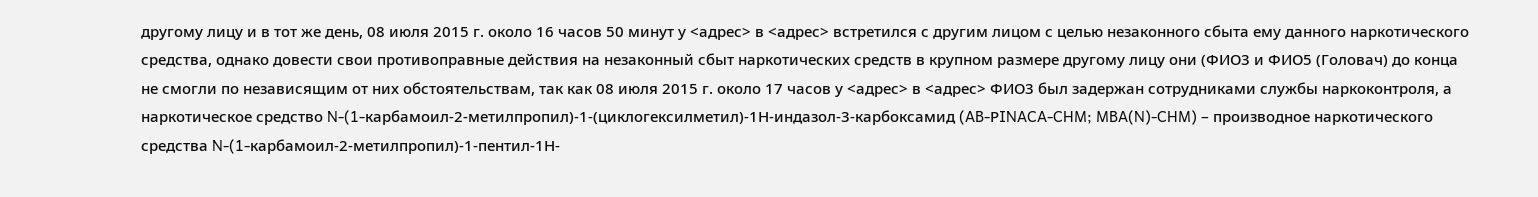другому лицу и в тот же день, 08 июля 2015 г. около 16 часов 50 минут у <адрес> в <адрес> встретился с другим лицом с целью незаконного сбыта ему данного наркотического средства, однако довести свои противоправные действия на незаконный сбыт наркотических средств в крупном размере другому лицу они (ФИО3 и ФИО5 (Головач) до конца не смогли по независящим от них обстоятельствам, так как 08 июля 2015 г. около 17 часов у <адрес> в <адрес> ФИО3 был задержан сотрудниками службы наркоконтроля, а наркотическое средство N-(1-карбамоил-2-метилпропил)-1-(циклогексилметил)-1Н-индазол-3-карбоксамид (AB-РINACA-CHM; MBA(N)-CHM) – производное наркотического средства N-(1-карбамоил-2-метилпропил)-1-пентил-1Н-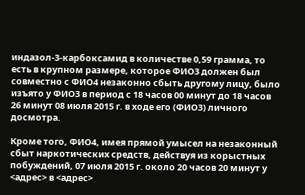индазол-3-карбоксамид в количестве 0,59 грамма, то есть в крупном размере, которое ФИО3 должен был совместно с ФИО4 незаконно сбыть другому лицу, было изъято у ФИО3 в период с 18 часов 00 минут до 18 часов 26 минут 08 июля 2015 г. в ходе его (ФИО3) личного досмотра.

Кроме того, ФИО4, имея прямой умысел на незаконный сбыт наркотических средств, действуя из корыстных побуждений, 07 июля 2015 г. около 20 часов 20 минут у <адрес> в <адрес>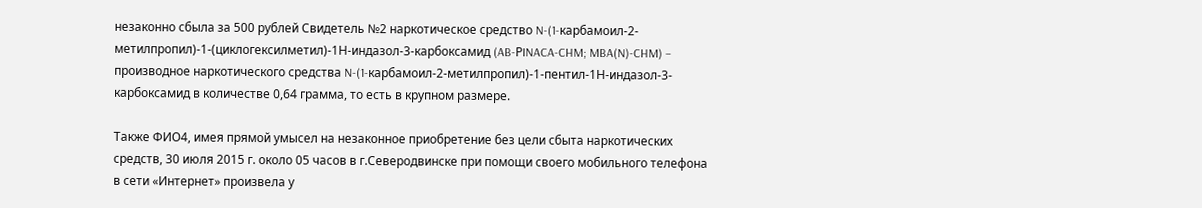незаконно сбыла за 500 рублей Свидетель №2 наркотическое средство N-(1-карбамоил-2-метилпропил)-1-(циклогексилметил)-1Н-индазол-3-карбоксамид (AB-РINACA-CHM; MBA(N)-CHM) – производное наркотического средства N-(1-карбамоил-2-метилпропил)-1-пентил-1Н-индазол-3-карбоксамид в количестве 0,64 грамма, то есть в крупном размере.

Также ФИО4, имея прямой умысел на незаконное приобретение без цели сбыта наркотических средств, 30 июля 2015 г. около 05 часов в г.Северодвинске при помощи своего мобильного телефона в сети «Интернет» произвела у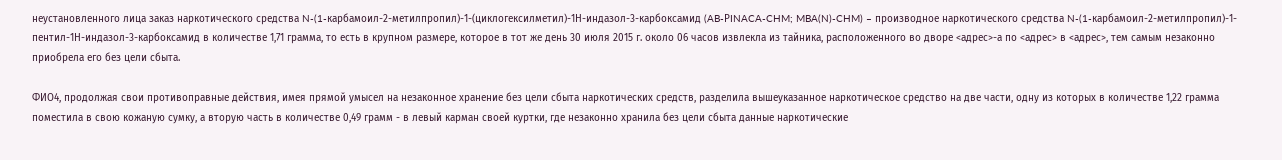неустановленного лица заказ наркотического средства N-(1-карбамоил-2-метилпропил)-1-(циклогексилметил)-1Н-индазол-3-карбоксамид (AB-РINACA-CHM; MBA(N)-CHM) – производное наркотического средства N-(1-карбамоил-2-метилпропил)-1-пентил-1Н-индазол-3-карбоксамид в количестве 1,71 грамма, то есть в крупном размере, которое в тот же день 30 июля 2015 г. около 06 часов извлекла из тайника, расположенного во дворе <адрес>-а по <адрес> в <адрес>, тем самым незаконно приобрела его без цели сбыта.

ФИО4, продолжая свои противоправные действия, имея прямой умысел на незаконное хранение без цели сбыта наркотических средств, разделила вышеуказанное наркотическое средство на две части, одну из которых в количестве 1,22 грамма поместила в свою кожаную сумку, а вторую часть в количестве 0,49 грамм - в левый карман своей куртки, где незаконно хранила без цели сбыта данные наркотические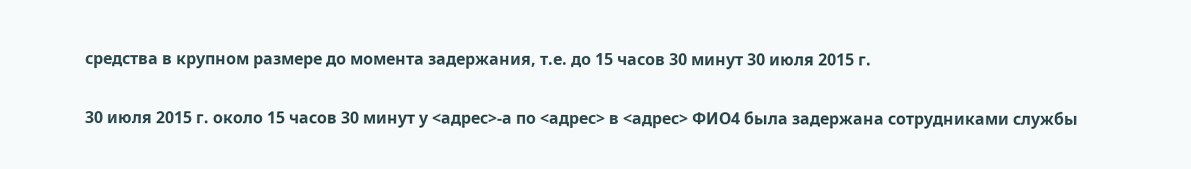средства в крупном размере до момента задержания, т.е. до 15 часов 30 минут 30 июля 2015 г.

30 июля 2015 г. около 15 часов 30 минут у <адрес>-а по <адрес> в <адрес> ФИО4 была задержана сотрудниками службы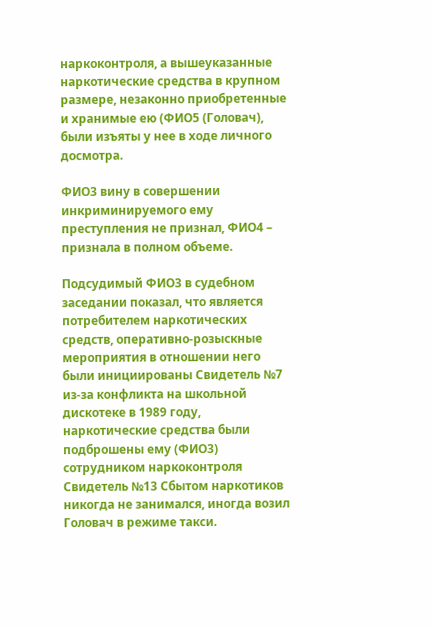наркоконтроля, а вышеуказанные наркотические средства в крупном размере, незаконно приобретенные и хранимые ею (ФИО5 (Головач), были изъяты у нее в ходе личного досмотра.

ФИО3 вину в совершении инкриминируемого ему преступления не признал, ФИО4 – признала в полном объеме.

Подсудимый ФИО3 в судебном заседании показал, что является потребителем наркотических средств, оперативно-розыскные мероприятия в отношении него были инициированы Свидетель №7 из-за конфликта на школьной дискотеке в 1989 году, наркотические средства были подброшены ему (ФИО3) сотрудником наркоконтроля Свидетель №13 Сбытом наркотиков никогда не занимался, иногда возил Головач в режиме такси.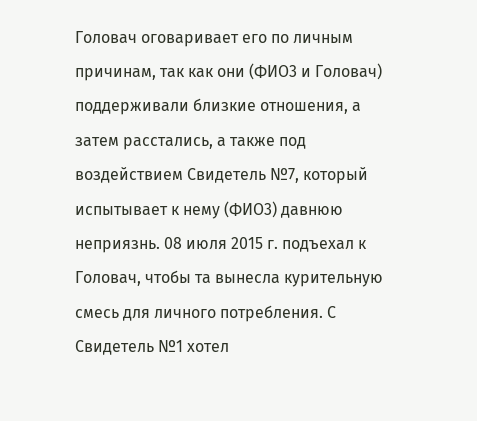Головач оговаривает его по личным причинам, так как они (ФИО3 и Головач) поддерживали близкие отношения, а затем расстались, а также под воздействием Свидетель №7, который испытывает к нему (ФИО3) давнюю неприязнь. 08 июля 2015 г. подъехал к Головач, чтобы та вынесла курительную смесь для личного потребления. С Свидетель №1 хотел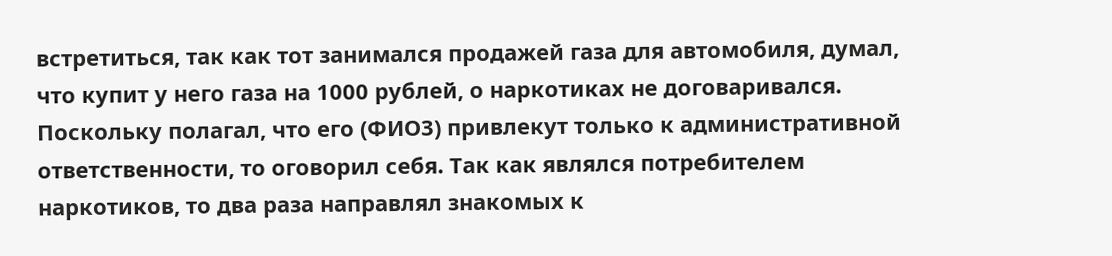встретиться, так как тот занимался продажей газа для автомобиля, думал, что купит у него газа на 1000 рублей, о наркотиках не договаривался. Поскольку полагал, что его (ФИО3) привлекут только к административной ответственности, то оговорил себя. Так как являлся потребителем наркотиков, то два раза направлял знакомых к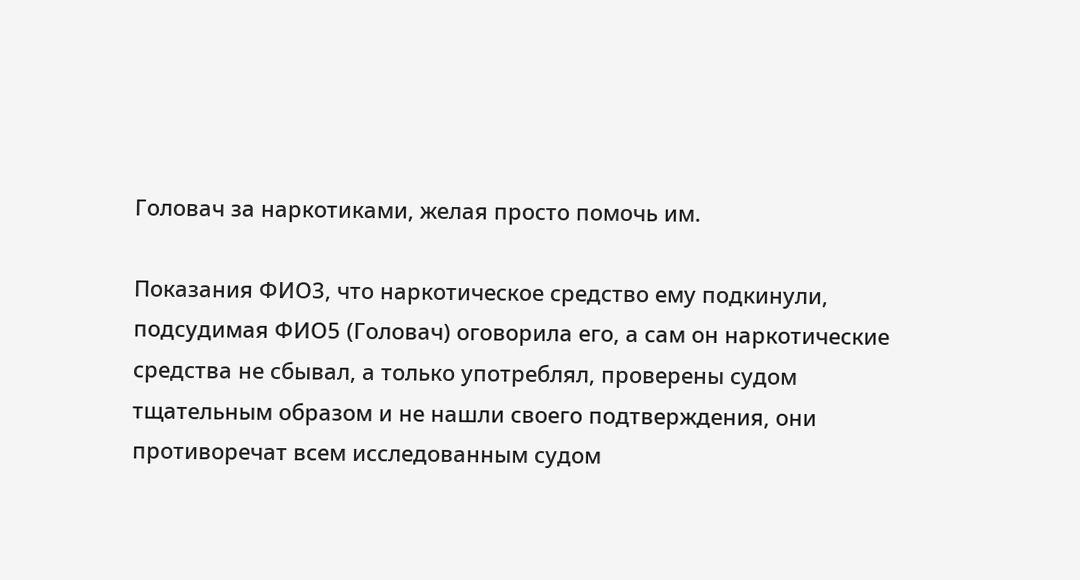Головач за наркотиками, желая просто помочь им.

Показания ФИО3, что наркотическое средство ему подкинули, подсудимая ФИО5 (Головач) оговорила его, а сам он наркотические средства не сбывал, а только употреблял, проверены судом тщательным образом и не нашли своего подтверждения, они противоречат всем исследованным судом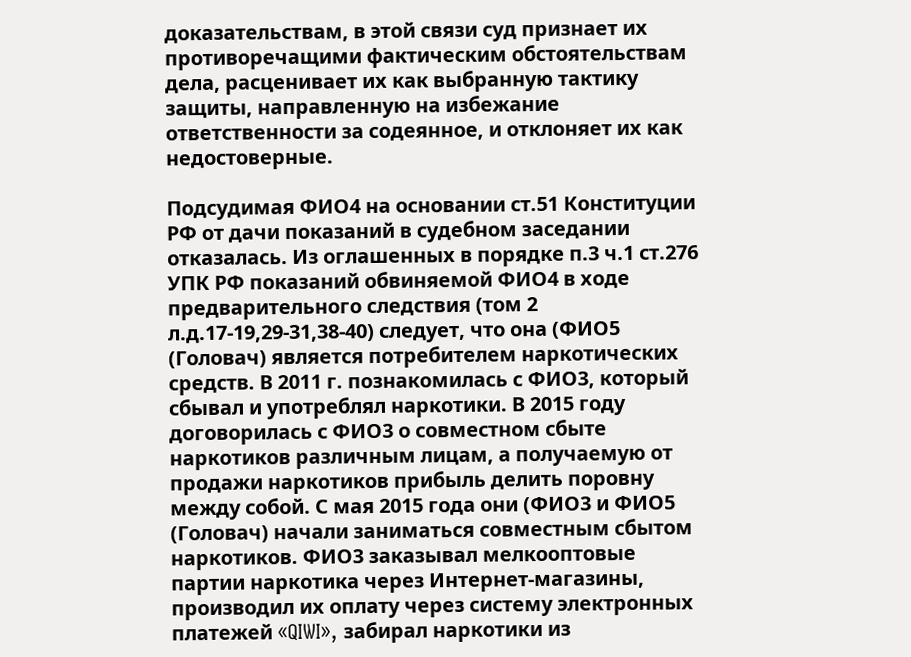доказательствам, в этой связи суд признает их противоречащими фактическим обстоятельствам дела, расценивает их как выбранную тактику защиты, направленную на избежание ответственности за содеянное, и отклоняет их как недостоверные.

Подсудимая ФИО4 на основании ст.51 Конституции РФ от дачи показаний в судебном заседании отказалась. Из оглашенных в порядке п.3 ч.1 ст.276 УПК РФ показаний обвиняемой ФИО4 в ходе предварительного следствия (том 2 л.д.17-19,29-31,38-40) следует, что она (ФИО5 (Головач) является потребителем наркотических средств. В 2011 г. познакомилась с ФИО3, который сбывал и употреблял наркотики. В 2015 году договорилась с ФИО3 о совместном сбыте наркотиков различным лицам, а получаемую от продажи наркотиков прибыль делить поровну между собой. С мая 2015 года они (ФИО3 и ФИО5 (Головач) начали заниматься совместным сбытом наркотиков. ФИО3 заказывал мелкооптовые партии наркотика через Интернет-магазины, производил их оплату через систему электронных платежей «QIWI», забирал наркотики из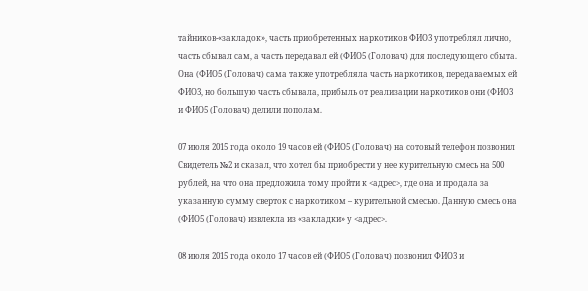тайников-«закладок», часть приобретенных наркотиков ФИО3 употреблял лично, часть сбывал сам, а часть передавал ей (ФИО5 (Головач) для последующего сбыта. Она (ФИО5 (Головач) сама также употребляла часть наркотиков, передаваемых ей ФИО3, но большую часть сбывала, прибыль от реализации наркотиков они (ФИО3 и ФИО5 (Головач) делили пополам.

07 июля 2015 года около 19 часов ей (ФИО5 (Головач) на сотовый телефон позвонил Свидетель №2 и сказал, что хотел бы приобрести у нее курительную смесь на 500 рублей, на что она предложила тому пройти к <адрес>, где она и продала за указанную сумму сверток с наркотиком – курительной смесью. Данную смесь она (ФИО5 (Головач) извлекла из «закладки» у <адрес>.

08 июля 2015 года около 17 часов ей (ФИО5 (Головач) позвонил ФИО3 и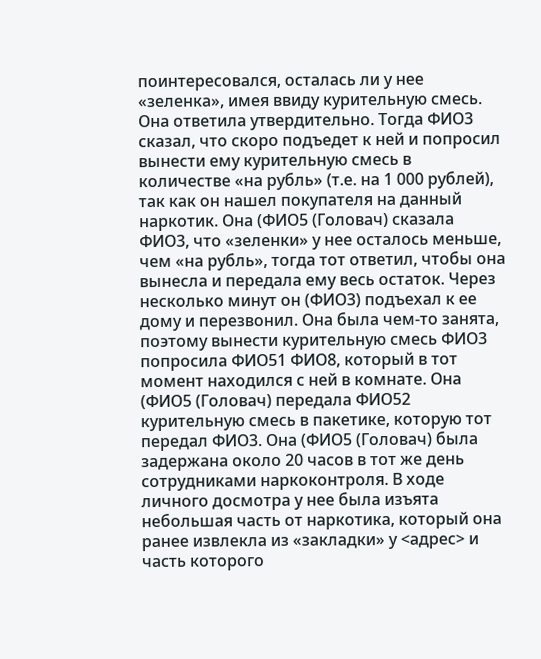поинтересовался, осталась ли у нее «зеленка», имея ввиду курительную смесь. Она ответила утвердительно. Тогда ФИО3 сказал, что скоро подъедет к ней и попросил вынести ему курительную смесь в количестве «на рубль» (т.е. на 1 000 рублей), так как он нашел покупателя на данный наркотик. Она (ФИО5 (Головач) сказала ФИО3, что «зеленки» у нее осталось меньше, чем «на рубль», тогда тот ответил, чтобы она вынесла и передала ему весь остаток. Через несколько минут он (ФИО3) подъехал к ее дому и перезвонил. Она была чем-то занята, поэтому вынести курительную смесь ФИО3 попросила ФИО51 ФИО8, который в тот момент находился с ней в комнате. Она (ФИО5 (Головач) передала ФИО52 курительную смесь в пакетике, которую тот передал ФИО3. Она (ФИО5 (Головач) была задержана около 20 часов в тот же день сотрудниками наркоконтроля. В ходе личного досмотра у нее была изъята небольшая часть от наркотика, который она ранее извлекла из «закладки» у <адрес> и часть которого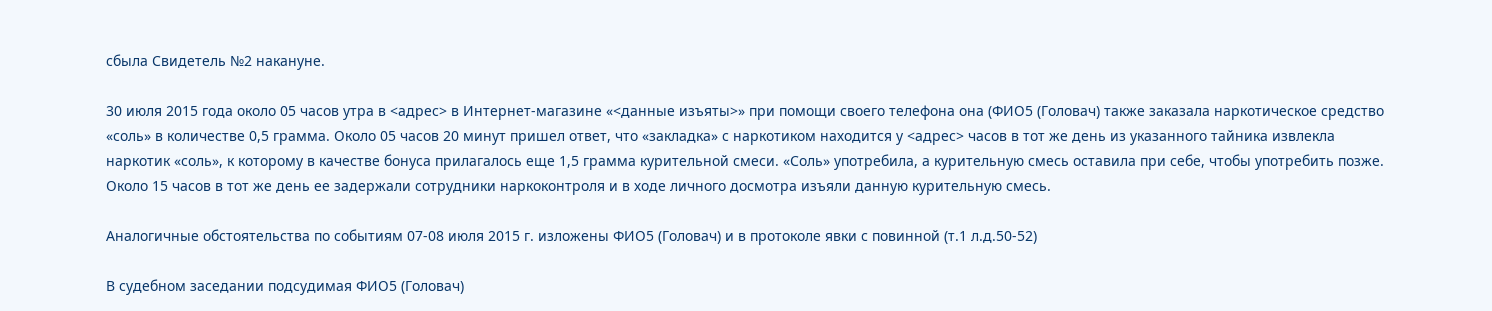сбыла Свидетель №2 накануне.

30 июля 2015 года около 05 часов утра в <адрес> в Интернет-магазине «<данные изъяты>» при помощи своего телефона она (ФИО5 (Головач) также заказала наркотическое средство «соль» в количестве 0,5 грамма. Около 05 часов 20 минут пришел ответ, что «закладка» с наркотиком находится у <адрес> часов в тот же день из указанного тайника извлекла наркотик «соль», к которому в качестве бонуса прилагалось еще 1,5 грамма курительной смеси. «Соль» употребила, а курительную смесь оставила при себе, чтобы употребить позже. Около 15 часов в тот же день ее задержали сотрудники наркоконтроля и в ходе личного досмотра изъяли данную курительную смесь.

Аналогичные обстоятельства по событиям 07-08 июля 2015 г. изложены ФИО5 (Головач) и в протоколе явки с повинной (т.1 л.д.50-52)

В судебном заседании подсудимая ФИО5 (Головач)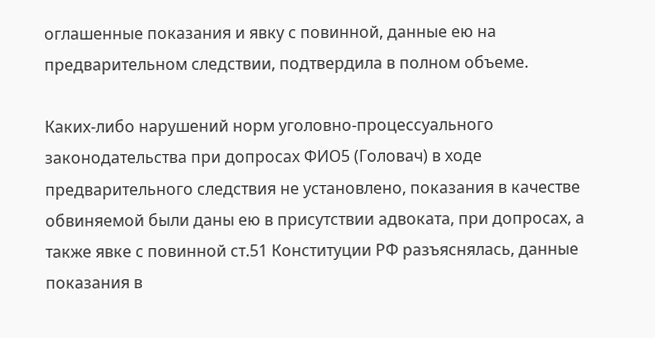оглашенные показания и явку с повинной, данные ею на предварительном следствии, подтвердила в полном объеме.

Каких-либо нарушений норм уголовно-процессуального законодательства при допросах ФИО5 (Головач) в ходе предварительного следствия не установлено, показания в качестве обвиняемой были даны ею в присутствии адвоката, при допросах, а также явке с повинной ст.51 Конституции РФ разъяснялась, данные показания в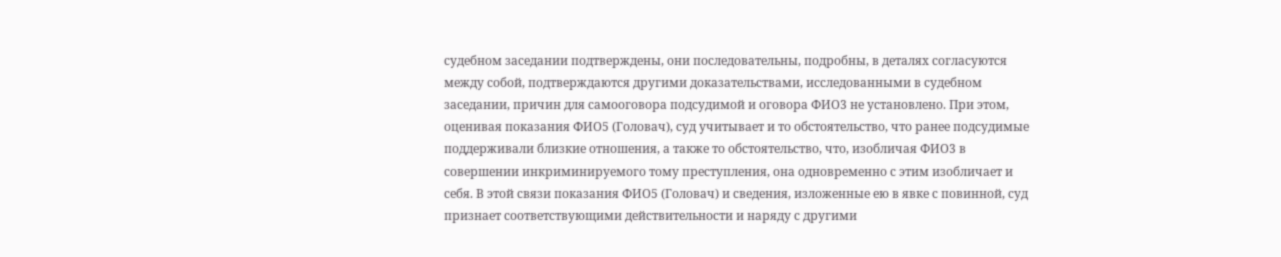судебном заседании подтверждены, они последовательны, подробны, в деталях согласуются между собой, подтверждаются другими доказательствами, исследованными в судебном заседании, причин для самооговора подсудимой и оговора ФИО3 не установлено. При этом, оценивая показания ФИО5 (Головач), суд учитывает и то обстоятельство, что ранее подсудимые поддерживали близкие отношения, а также то обстоятельство, что, изобличая ФИО3 в совершении инкриминируемого тому преступления, она одновременно с этим изобличает и себя. В этой связи показания ФИО5 (Головач) и сведения, изложенные ею в явке с повинной, суд признает соответствующими действительности и наряду с другими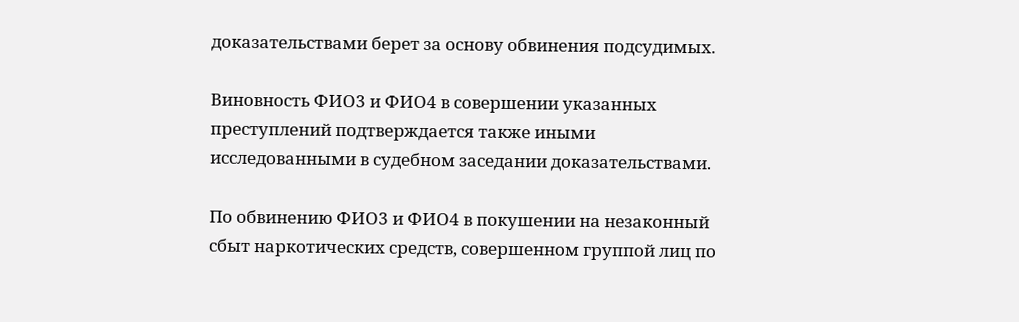доказательствами берет за основу обвинения подсудимых.

Виновность ФИО3 и ФИО4 в совершении указанных преступлений подтверждается также иными исследованными в судебном заседании доказательствами.

По обвинению ФИО3 и ФИО4 в покушении на незаконный сбыт наркотических средств, совершенном группой лиц по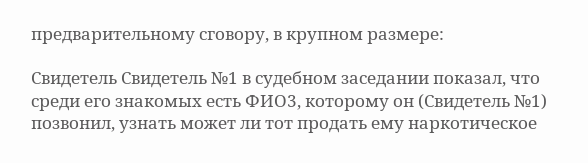предварительному сговору, в крупном размере:

Свидетель Свидетель №1 в судебном заседании показал, что среди его знакомых есть ФИО3, которому он (Свидетель №1) позвонил, узнать может ли тот продать ему наркотическое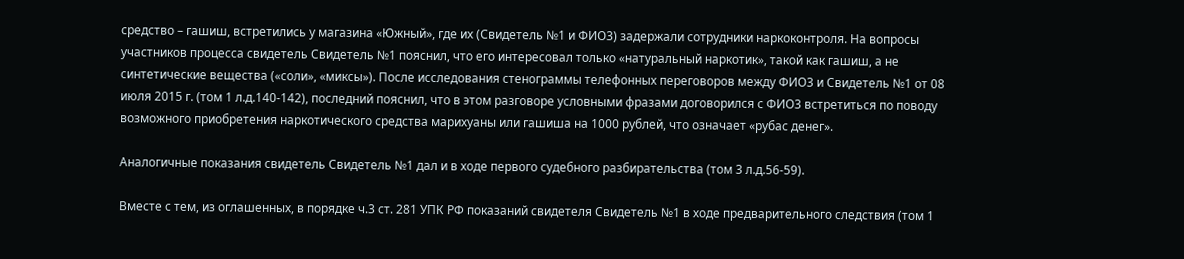средство – гашиш, встретились у магазина «Южный», где их (Свидетель №1 и ФИО3) задержали сотрудники наркоконтроля. На вопросы участников процесса свидетель Свидетель №1 пояснил, что его интересовал только «натуральный наркотик», такой как гашиш, а не синтетические вещества («соли», «миксы»). После исследования стенограммы телефонных переговоров между ФИО3 и Свидетель №1 от 08 июля 2015 г. (том 1 л.д.140-142), последний пояснил, что в этом разговоре условными фразами договорился с ФИО3 встретиться по поводу возможного приобретения наркотического средства марихуаны или гашиша на 1000 рублей, что означает «рубас денег».

Аналогичные показания свидетель Свидетель №1 дал и в ходе первого судебного разбирательства (том 3 л.д.56-59).

Вместе с тем, из оглашенных, в порядке ч.3 ст. 281 УПК РФ показаний свидетеля Свидетель №1 в ходе предварительного следствия (том 1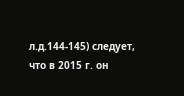л.д.144-145) следует, что в 2015 г. он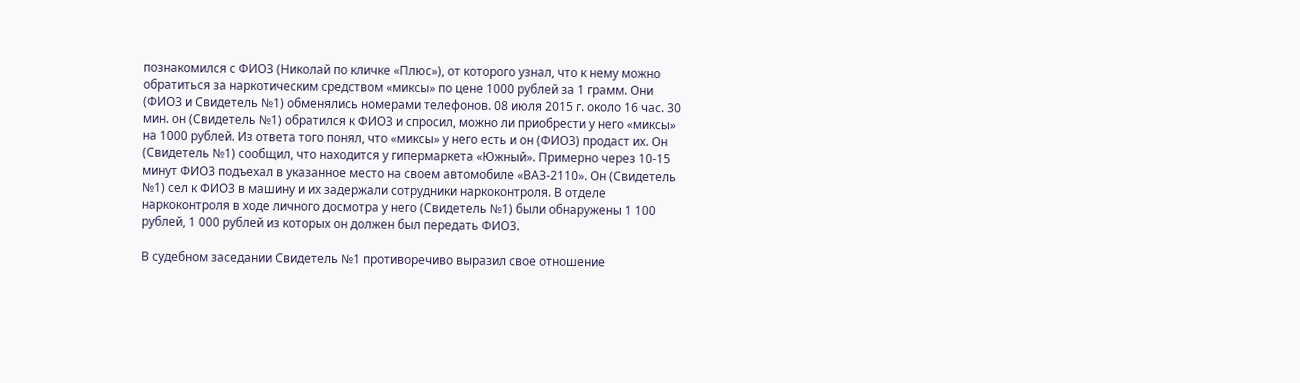познакомился с ФИО3 (Николай по кличке «Плюс»), от которого узнал, что к нему можно обратиться за наркотическим средством «миксы» по цене 1000 рублей за 1 грамм. Они (ФИО3 и Свидетель №1) обменялись номерами телефонов. 08 июля 2015 г. около 16 час. 30 мин. он (Свидетель №1) обратился к ФИО3 и спросил, можно ли приобрести у него «миксы» на 1000 рублей. Из ответа того понял, что «миксы» у него есть и он (ФИО3) продаст их. Он (Свидетель №1) сообщил, что находится у гипермаркета «Южный». Примерно через 10-15 минут ФИО3 подъехал в указанное место на своем автомобиле «ВАЗ-2110». Он (Свидетель №1) сел к ФИО3 в машину и их задержали сотрудники наркоконтроля. В отделе наркоконтроля в ходе личного досмотра у него (Свидетель №1) были обнаружены 1 100 рублей, 1 000 рублей из которых он должен был передать ФИО3.

В судебном заседании Свидетель №1 противоречиво выразил свое отношение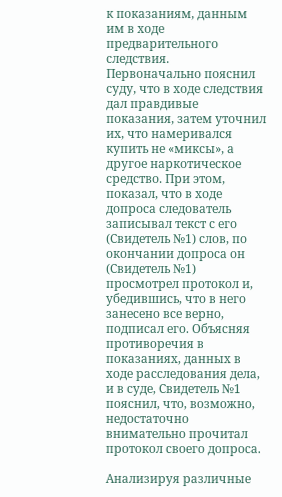к показаниям, данным им в ходе предварительного следствия. Первоначально пояснил суду, что в ходе следствия дал правдивые показания, затем уточнил их, что намеривался купить не «миксы», а другое наркотическое средство. При этом, показал, что в ходе допроса следователь записывал текст с его (Свидетель №1) слов, по окончании допроса он (Свидетель №1) просмотрел протокол и, убедившись, что в него занесено все верно, подписал его. Объясняя противоречия в показаниях, данных в ходе расследования дела, и в суде, Свидетель №1 пояснил, что, возможно, недостаточно внимательно прочитал протокол своего допроса.

Анализируя различные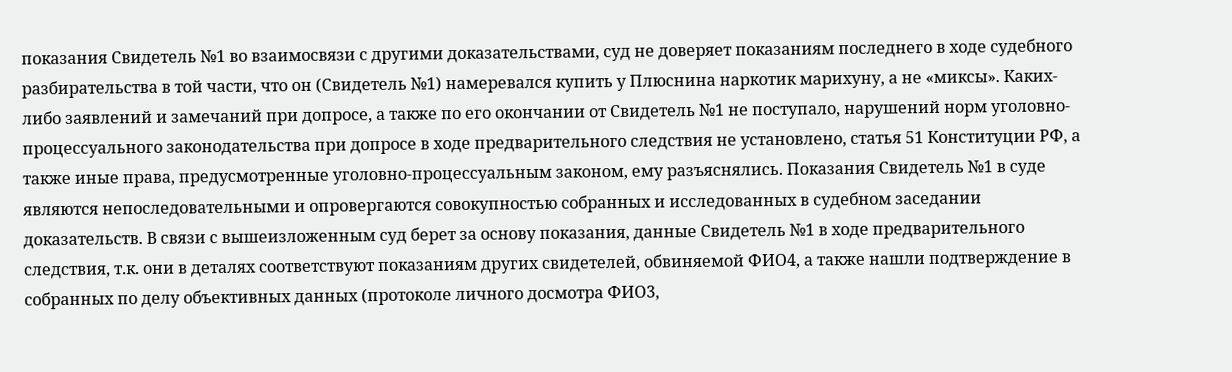показания Свидетель №1 во взаимосвязи с другими доказательствами, суд не доверяет показаниям последнего в ходе судебного разбирательства в той части, что он (Свидетель №1) намеревался купить у Плюснина наркотик марихуну, а не «миксы». Каких-либо заявлений и замечаний при допросе, а также по его окончании от Свидетель №1 не поступало, нарушений норм уголовно-процессуального законодательства при допросе в ходе предварительного следствия не установлено, статья 51 Конституции РФ, а также иные права, предусмотренные уголовно-процессуальным законом, ему разъяснялись. Показания Свидетель №1 в суде являются непоследовательными и опровергаются совокупностью собранных и исследованных в судебном заседании доказательств. В связи с вышеизложенным суд берет за основу показания, данные Свидетель №1 в ходе предварительного следствия, т.к. они в деталях соответствуют показаниям других свидетелей, обвиняемой ФИО4, а также нашли подтверждение в собранных по делу объективных данных (протоколе личного досмотра ФИО3,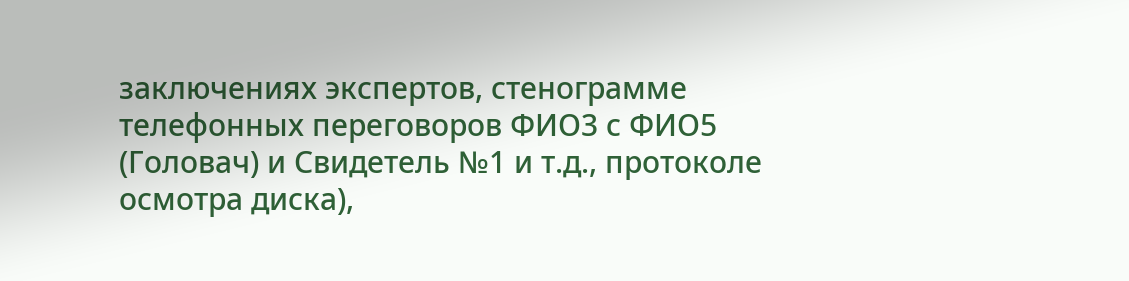заключениях экспертов, стенограмме телефонных переговоров ФИО3 с ФИО5 (Головач) и Свидетель №1 и т.д., протоколе осмотра диска),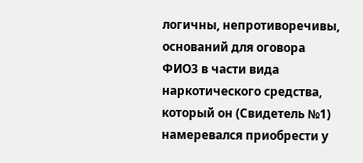логичны, непротиворечивы, оснований для оговора ФИО3 в части вида наркотического средства, который он (Свидетель №1) намеревался приобрести у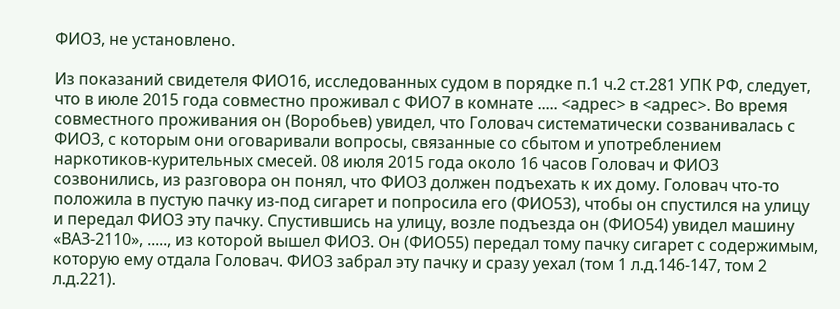ФИО3, не установлено.

Из показаний свидетеля ФИО16, исследованных судом в порядке п.1 ч.2 ст.281 УПК РФ, следует, что в июле 2015 года совместно проживал с ФИО7 в комнате ..... <адрес> в <адрес>. Во время совместного проживания он (Воробьев) увидел, что Головач систематически созванивалась с ФИО3, с которым они оговаривали вопросы, связанные со сбытом и употреблением наркотиков-курительных смесей. 08 июля 2015 года около 16 часов Головач и ФИО3 созвонились, из разговора он понял, что ФИО3 должен подъехать к их дому. Головач что-то положила в пустую пачку из-под сигарет и попросила его (ФИО53), чтобы он спустился на улицу и передал ФИО3 эту пачку. Спустившись на улицу, возле подъезда он (ФИО54) увидел машину «ВАЗ-2110», ....., из которой вышел ФИО3. Он (ФИО55) передал тому пачку сигарет с содержимым, которую ему отдала Головач. ФИО3 забрал эту пачку и сразу уехал (том 1 л.д.146-147, том 2 л.д.221).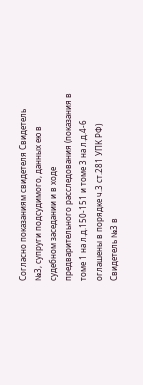Согласно показаниям свидетеля Свидетель №3, супруги подсудимого, данных ею в судебном заседании и в ходе предварительного расследования (показания в томе 1 на л.д.150-151 и томе 3 на л.д.4-6 оглашены в порядке ч.3 ст.281 УПК РФ) Свидетель №3 в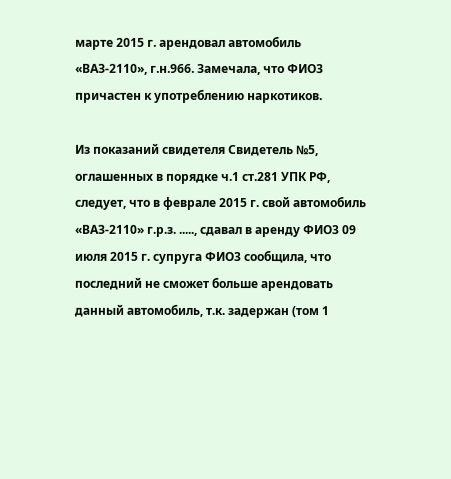марте 2015 г. арендовал автомобиль «ВАЗ-2110», г.н.966. Замечала, что ФИО3 причастен к употреблению наркотиков.

Из показаний свидетеля Свидетель №5, оглашенных в порядке ч.1 ст.281 УПК РФ, следует, что в феврале 2015 г. свой автомобиль «ВАЗ-2110» г.р.з. ....., сдавал в аренду ФИО3 09 июля 2015 г. супруга ФИО3 сообщила, что последний не сможет больше арендовать данный автомобиль, т.к. задержан (том 1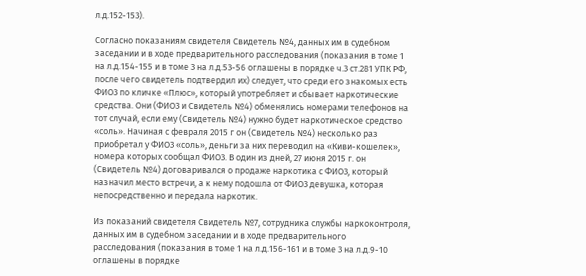л.д.152-153).

Согласно показаниям свидетеля Свидетель №4, данных им в судебном заседании и в ходе предварительного расследования (показания в томе 1 на л.д.154-155 и в томе 3 на л.д.53-56 оглашены в порядке ч.3 ст.281 УПК РФ, после чего свидетель подтвердил их) следует, что среди его знакомых есть ФИО3 по кличке «Плюс», который употребляет и сбывает наркотические средства. Они (ФИО3 и Свидетель №4) обменялись номерами телефонов на тот случай, если ему (Свидетель №4) нужно будет наркотическое средство «соль». Начиная с февраля 2015 г он (Свидетель №4) несколько раз приобретал у ФИО3 «соль», деньги за них переводил на «Киви-кошелек», номера которых сообщал ФИО3. В один из дней, 27 июня 2015 г. он (Свидетель №4) договаривался о продаже наркотика с ФИО3, который назначил место встречи, а к нему подошла от ФИО3 девушка, которая непосредственно и передала наркотик.

Из показаний свидетеля Свидетель №7, сотрудника службы наркоконтроля, данных им в судебном заседании и в ходе предварительного расследования (показания в томе 1 на л.д.156-161 и в томе 3 на л.д.9-10 оглашены в порядке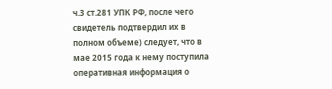ч.3 ст.281 УПК РФ, после чего свидетель подтвердил их в полном объеме) следует, что в мае 2015 года к нему поступила оперативная информация о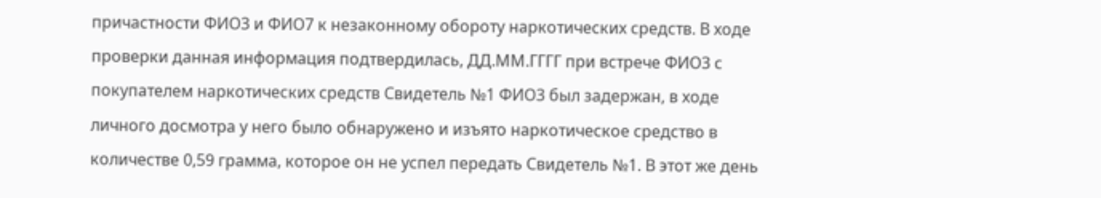причастности ФИО3 и ФИО7 к незаконному обороту наркотических средств. В ходе проверки данная информация подтвердилась, ДД.ММ.ГГГГ при встрече ФИО3 с покупателем наркотических средств Свидетель №1 ФИО3 был задержан, в ходе личного досмотра у него было обнаружено и изъято наркотическое средство в количестве 0,59 грамма, которое он не успел передать Свидетель №1. В этот же день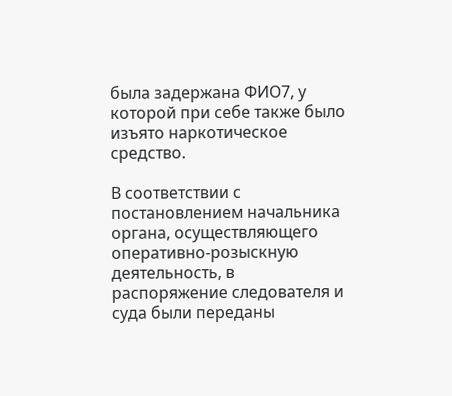была задержана ФИО7, у которой при себе также было изъято наркотическое средство.

В соответствии с постановлением начальника органа, осуществляющего оперативно-розыскную деятельность, в распоряжение следователя и суда были переданы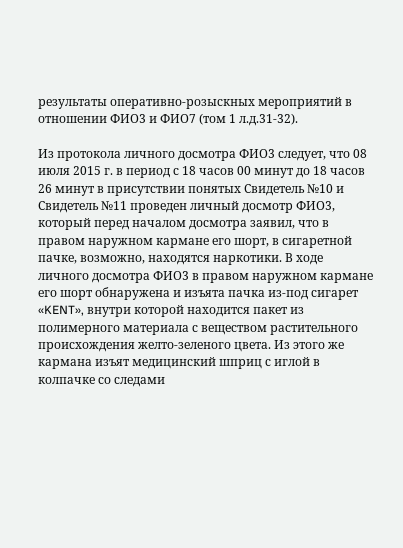результаты оперативно-розыскных мероприятий в отношении ФИО3 и ФИО7 (том 1 л.д.31-32).

Из протокола личного досмотра ФИО3 следует, что 08 июля 2015 г. в период с 18 часов 00 минут до 18 часов 26 минут в присутствии понятых Свидетель №10 и Свидетель №11 проведен личный досмотр ФИО3, который перед началом досмотра заявил, что в правом наружном кармане его шорт, в сигаретной пачке, возможно, находятся наркотики. В ходе личного досмотра ФИО3 в правом наружном кармане его шорт обнаружена и изъята пачка из-под сигарет «KENT», внутри которой находится пакет из полимерного материала с веществом растительного происхождения желто-зеленого цвета. Из этого же кармана изъят медицинский шприц с иглой в колпачке со следами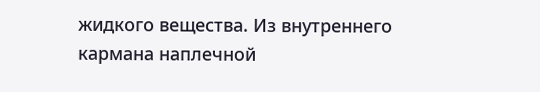жидкого вещества. Из внутреннего кармана наплечной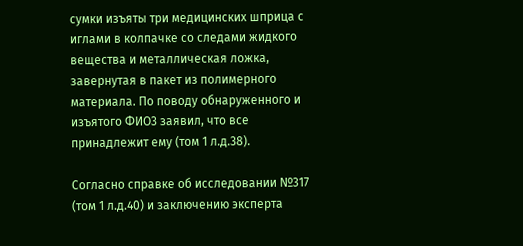сумки изъяты три медицинских шприца с иглами в колпачке со следами жидкого вещества и металлическая ложка, завернутая в пакет из полимерного материала. По поводу обнаруженного и изъятого ФИО3 заявил, что все принадлежит ему (том 1 л.д.38).

Согласно справке об исследовании №317 (том 1 л.д.40) и заключению эксперта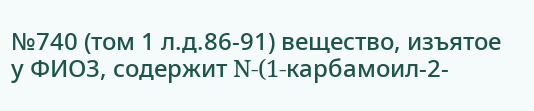№740 (том 1 л.д.86-91) вещество, изъятое у ФИО3, содержит N-(1-карбамоил-2-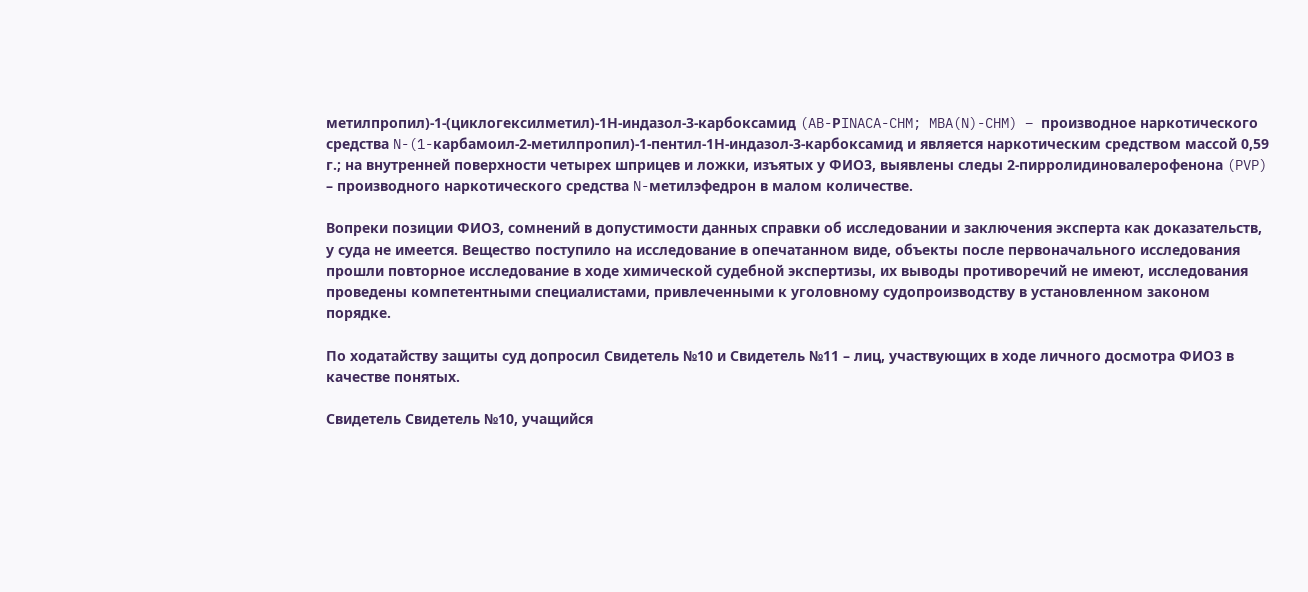метилпропил)-1-(циклогексилметил)-1Н-индазол-3-карбоксамид (AB-РINACA-CHM; MBA(N)-CHM) – производное наркотического средства N-(1-карбамоил-2-метилпропил)-1-пентил-1Н-индазол-3-карбоксамид и является наркотическим средством массой 0,59 г.; на внутренней поверхности четырех шприцев и ложки, изъятых у ФИО3, выявлены следы 2-пирролидиновалерофенона (PVP) – производного наркотического средства N-метилэфедрон в малом количестве.

Вопреки позиции ФИО3, сомнений в допустимости данных справки об исследовании и заключения эксперта как доказательств, у суда не имеется. Вещество поступило на исследование в опечатанном виде, объекты после первоначального исследования прошли повторное исследование в ходе химической судебной экспертизы, их выводы противоречий не имеют, исследования проведены компетентными специалистами, привлеченными к уголовному судопроизводству в установленном законом порядке.

По ходатайству защиты суд допросил Свидетель №10 и Свидетель №11 – лиц, участвующих в ходе личного досмотра ФИО3 в качестве понятых.

Свидетель Свидетель №10, учащийся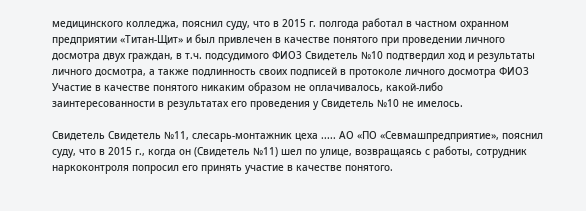медицинского колледжа, пояснил суду, что в 2015 г. полгода работал в частном охранном предприятии «Титан-Щит» и был привлечен в качестве понятого при проведении личного досмотра двух граждан, в т.ч. подсудимого ФИО3 Свидетель №10 подтвердил ход и результаты личного досмотра, а также подлинность своих подписей в протоколе личного досмотра ФИО3 Участие в качестве понятого никаким образом не оплачивалось, какой-либо заинтересованности в результатах его проведения у Свидетель №10 не имелось.

Свидетель Свидетель №11, слесарь-монтажник цеха ..... АО «ПО «Севмашпредприятие», пояснил суду, что в 2015 г., когда он (Свидетель №11) шел по улице, возвращаясь с работы, сотрудник наркоконтроля попросил его принять участие в качестве понятого.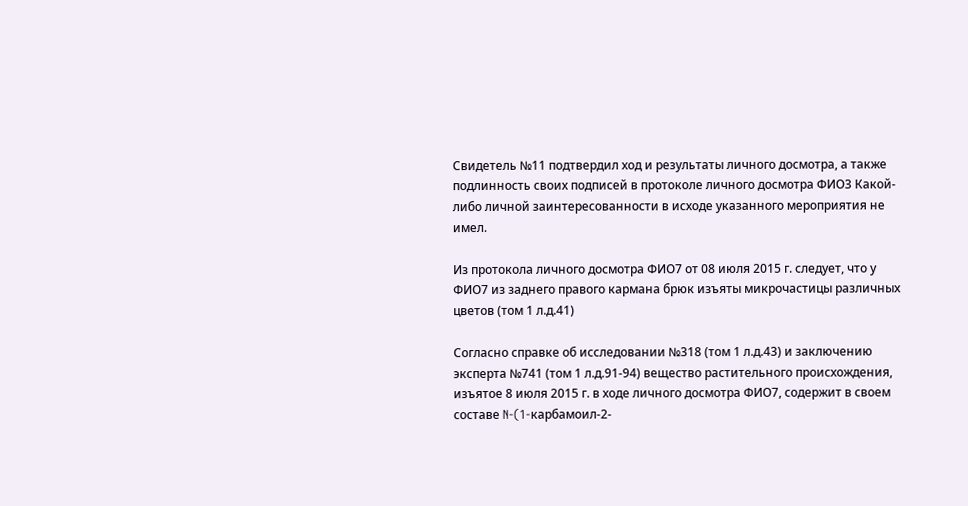Свидетель №11 подтвердил ход и результаты личного досмотра, а также подлинность своих подписей в протоколе личного досмотра ФИО3 Какой-либо личной заинтересованности в исходе указанного мероприятия не имел.

Из протокола личного досмотра ФИО7 от 08 июля 2015 г. следует, что у ФИО7 из заднего правого кармана брюк изъяты микрочастицы различных цветов (том 1 л.д.41)

Согласно справке об исследовании №318 (том 1 л.д.43) и заключению эксперта №741 (том 1 л.д.91-94) вещество растительного происхождения, изъятое 8 июля 2015 г. в ходе личного досмотра ФИО7, содержит в своем составе N-(1-карбамоил-2-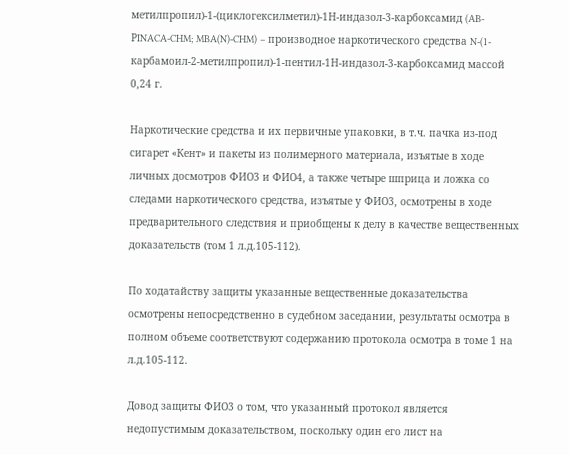метилпропил)-1-(циклогексилметил)-1Н-индазол-3-карбоксамид (AB-РINACA-CHM; MBA(N)-CHM) – производное наркотического средства N-(1-карбамоил-2-метилпропил)-1-пентил-1Н-индазол-3-карбоксамид массой 0,24 г.

Наркотические средства и их первичные упаковки, в т.ч. пачка из-под сигарет «Кент» и пакеты из полимерного материала, изъятые в ходе личных досмотров ФИО3 и ФИО4, а также четыре шприца и ложка со следами наркотического средства, изъятые у ФИО3, осмотрены в ходе предварительного следствия и приобщены к делу в качестве вещественных доказательств (том 1 л.д.105-112).

По ходатайству защиты указанные вещественные доказательства осмотрены непосредственно в судебном заседании, результаты осмотра в полном объеме соответствуют содержанию протокола осмотра в томе 1 на л.д.105-112.

Довод защиты ФИО3 о том, что указанный протокол является недопустимым доказательством, поскольку один его лист на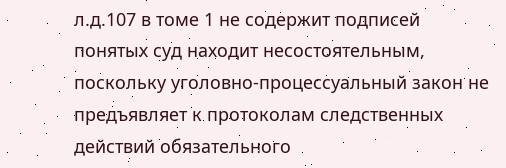л.д.107 в томе 1 не содержит подписей понятых суд находит несостоятельным, поскольку уголовно-процессуальный закон не предъявляет к протоколам следственных действий обязательного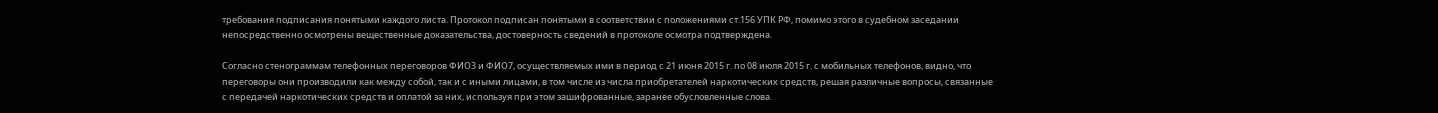требования подписания понятыми каждого листа. Протокол подписан понятыми в соответствии с положениями ст.156 УПК РФ, помимо этого в судебном заседании непосредственно осмотрены вещественные доказательства, достоверность сведений в протоколе осмотра подтверждена.

Согласно стенограммам телефонных переговоров ФИО3 и ФИО7, осуществляемых ими в период с 21 июня 2015 г. по 08 июля 2015 г. с мобильных телефонов, видно, что переговоры они производили как между собой, так и с иными лицами, в том числе из числа приобретателей наркотических средств, решая различные вопросы, связанные с передачей наркотических средств и оплатой за них, используя при этом зашифрованные, заранее обусловленные слова.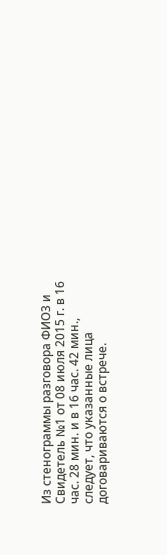Из стенограммы разговора ФИО3 и Свидетель №1 от 08 июля 2015 г. в 16 час. 28 мин. и в 16 час. 42 мин., следует, что указанные лица договариваются о встрече.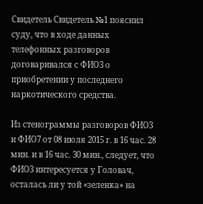Свидетель Свидетель №1 пояснил суду, что в ходе данных телефонных разговоров договаривался с ФИО3 о приобретении у последнего наркотического средства.

Из стенограммы разговоров ФИО3 и ФИО7 от 08 июля 2015 г. в 16 час. 28 мин. и в 16 час. 30 мин., следует, что ФИО3 интересуется у Головач, осталась ли у той «зеленка» на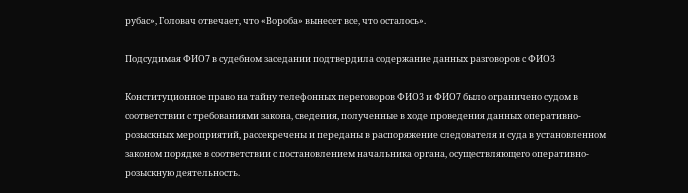рубас», Головач отвечает, что «Вороба» вынесет все, что осталось».

Подсудимая ФИО7 в судебном заседании подтвердила содержание данных разговоров с ФИО3

Конституционное право на тайну телефонных переговоров ФИО3 и ФИО7 было ограничено судом в соответствии с требованиями закона, сведения, полученные в ходе проведения данных оперативно-розыскных мероприятий, рассекречены и переданы в распоряжение следователя и суда в установленном законом порядке в соответствии с постановлением начальника органа, осуществляющего оперативно-розыскную деятельность.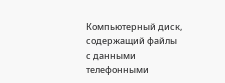Компьютерный диск, содержащий файлы с данными телефонными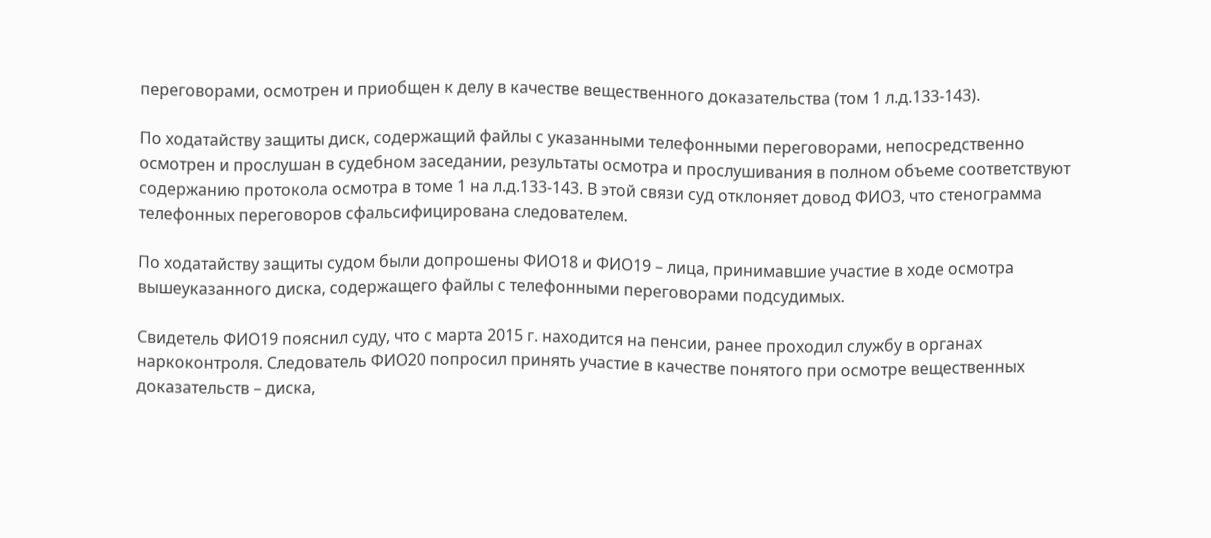переговорами, осмотрен и приобщен к делу в качестве вещественного доказательства (том 1 л.д.133-143).

По ходатайству защиты диск, содержащий файлы с указанными телефонными переговорами, непосредственно осмотрен и прослушан в судебном заседании, результаты осмотра и прослушивания в полном объеме соответствуют содержанию протокола осмотра в томе 1 на л.д.133-143. В этой связи суд отклоняет довод ФИО3, что стенограмма телефонных переговоров сфальсифицирована следователем.

По ходатайству защиты судом были допрошены ФИО18 и ФИО19 – лица, принимавшие участие в ходе осмотра вышеуказанного диска, содержащего файлы с телефонными переговорами подсудимых.

Свидетель ФИО19 пояснил суду, что с марта 2015 г. находится на пенсии, ранее проходил службу в органах наркоконтроля. Следователь ФИО20 попросил принять участие в качестве понятого при осмотре вещественных доказательств – диска,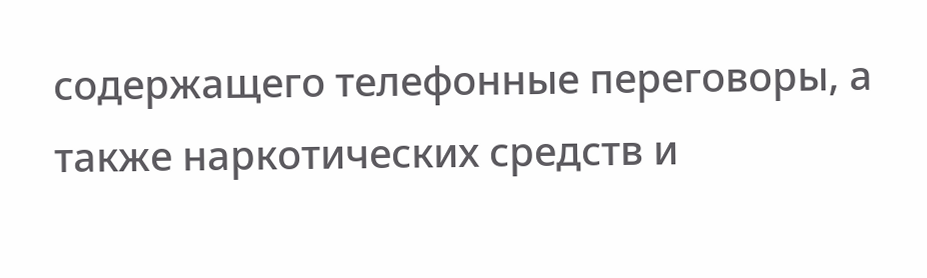содержащего телефонные переговоры, а также наркотических средств и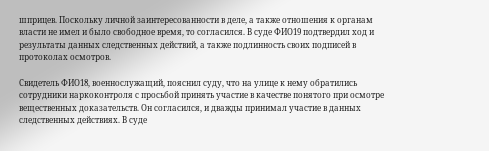шприцев. Поскольку личной заинтересованности в деле, а также отношения к органам власти не имел и было свободное время, то согласился. В суде ФИО19 подтвердил ход и результаты данных следственных действий, а также подлинность своих подписей в протоколах осмотров.

Свидетель ФИО18, военнослужащий, пояснил суду, что на улице к нему обратились сотрудники наркоконтроля с просьбой принять участие в качестве понятого при осмотре вещественных доказательств. Он согласился, и дважды принимал участие в данных следственных действиях. В суде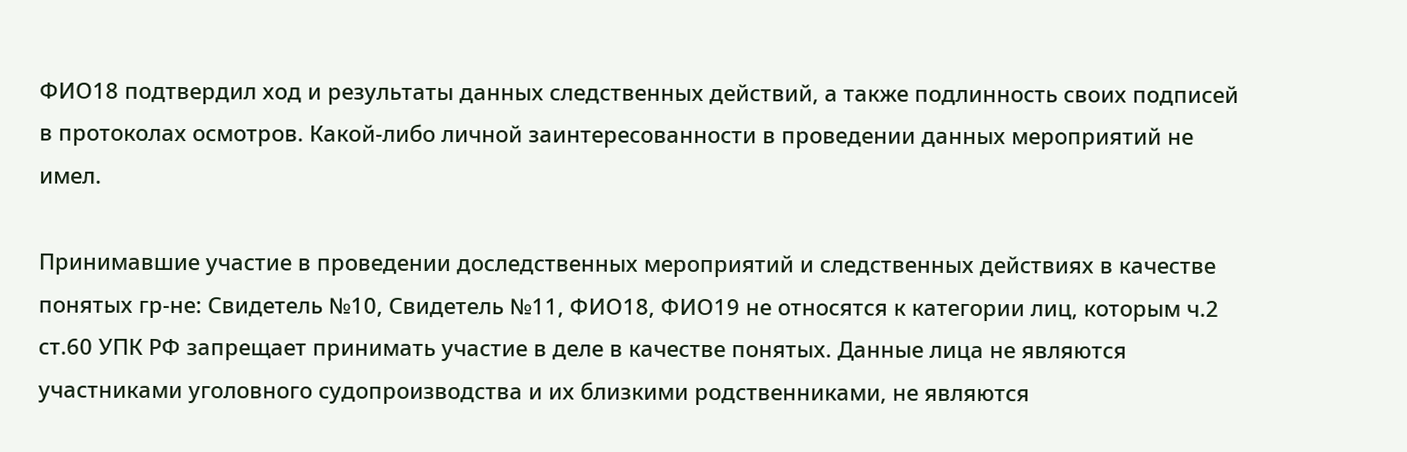ФИО18 подтвердил ход и результаты данных следственных действий, а также подлинность своих подписей в протоколах осмотров. Какой-либо личной заинтересованности в проведении данных мероприятий не имел.

Принимавшие участие в проведении доследственных мероприятий и следственных действиях в качестве понятых гр-не: Свидетель №10, Свидетель №11, ФИО18, ФИО19 не относятся к категории лиц, которым ч.2 ст.60 УПК РФ запрещает принимать участие в деле в качестве понятых. Данные лица не являются участниками уголовного судопроизводства и их близкими родственниками, не являются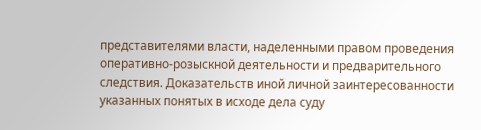представителями власти, наделенными правом проведения оперативно-розыскной деятельности и предварительного следствия. Доказательств иной личной заинтересованности указанных понятых в исходе дела суду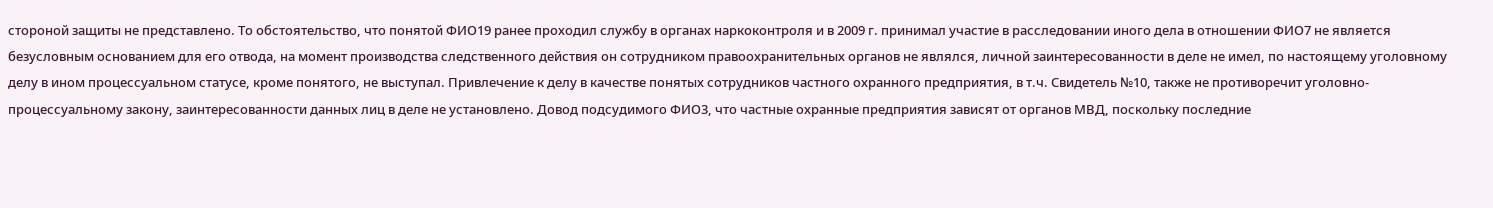стороной защиты не представлено. То обстоятельство, что понятой ФИО19 ранее проходил службу в органах наркоконтроля и в 2009 г. принимал участие в расследовании иного дела в отношении ФИО7 не является безусловным основанием для его отвода, на момент производства следственного действия он сотрудником правоохранительных органов не являлся, личной заинтересованности в деле не имел, по настоящему уголовному делу в ином процессуальном статусе, кроме понятого, не выступал. Привлечение к делу в качестве понятых сотрудников частного охранного предприятия, в т.ч. Свидетель №10, также не противоречит уголовно-процессуальному закону, заинтересованности данных лиц в деле не установлено. Довод подсудимого ФИО3, что частные охранные предприятия зависят от органов МВД, поскольку последние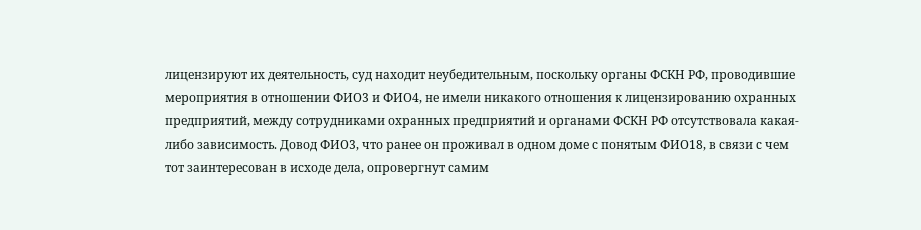лицензируют их деятельность, суд находит неубедительным, поскольку органы ФСКН РФ, проводившие мероприятия в отношении ФИО3 и ФИО4, не имели никакого отношения к лицензированию охранных предприятий, между сотрудниками охранных предприятий и органами ФСКН РФ отсутствовала какая-либо зависимость. Довод ФИО3, что ранее он проживал в одном доме с понятым ФИО18, в связи с чем тот заинтересован в исходе дела, опровергнут самим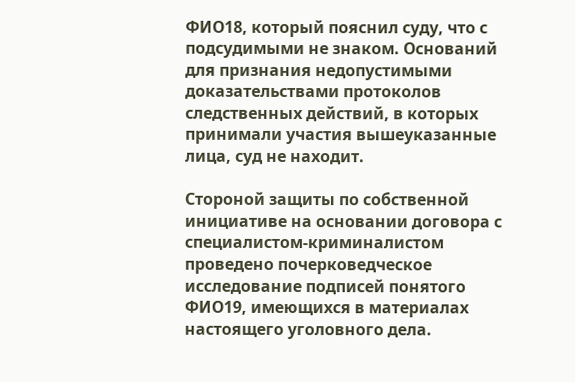ФИО18, который пояснил суду, что с подсудимыми не знаком. Оснований для признания недопустимыми доказательствами протоколов следственных действий, в которых принимали участия вышеуказанные лица, суд не находит.

Стороной защиты по собственной инициативе на основании договора с специалистом-криминалистом проведено почерковедческое исследование подписей понятого ФИО19, имеющихся в материалах настоящего уголовного дела.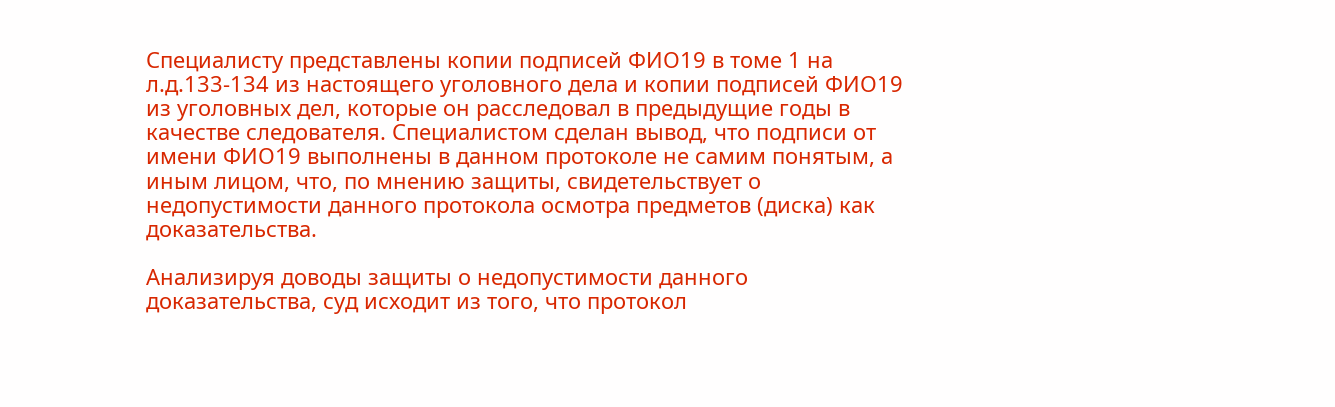Специалисту представлены копии подписей ФИО19 в томе 1 на л.д.133-134 из настоящего уголовного дела и копии подписей ФИО19 из уголовных дел, которые он расследовал в предыдущие годы в качестве следователя. Специалистом сделан вывод, что подписи от имени ФИО19 выполнены в данном протоколе не самим понятым, а иным лицом, что, по мнению защиты, свидетельствует о недопустимости данного протокола осмотра предметов (диска) как доказательства.

Анализируя доводы защиты о недопустимости данного доказательства, суд исходит из того, что протокол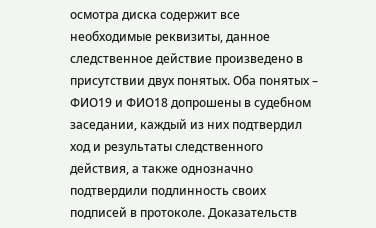осмотра диска содержит все необходимые реквизиты, данное следственное действие произведено в присутствии двух понятых. Оба понятых – ФИО19 и ФИО18 допрошены в судебном заседании, каждый из них подтвердил ход и результаты следственного действия, а также однозначно подтвердили подлинность своих подписей в протоколе. Доказательств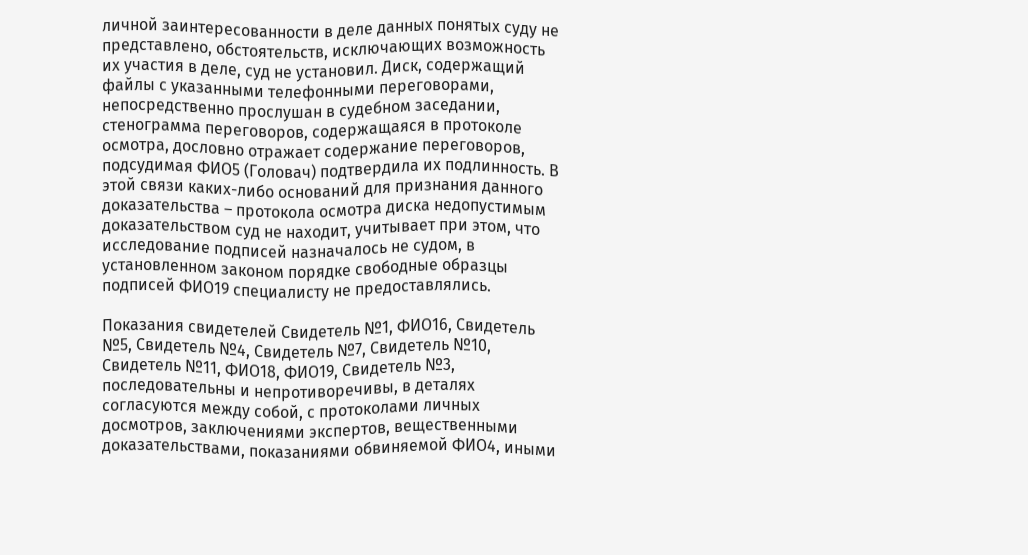личной заинтересованности в деле данных понятых суду не представлено, обстоятельств, исключающих возможность их участия в деле, суд не установил. Диск, содержащий файлы с указанными телефонными переговорами, непосредственно прослушан в судебном заседании, стенограмма переговоров, содержащаяся в протоколе осмотра, дословно отражает содержание переговоров, подсудимая ФИО5 (Головач) подтвердила их подлинность. В этой связи каких-либо оснований для признания данного доказательства – протокола осмотра диска недопустимым доказательством суд не находит, учитывает при этом, что исследование подписей назначалось не судом, в установленном законом порядке свободные образцы подписей ФИО19 специалисту не предоставлялись.

Показания свидетелей Свидетель №1, ФИО16, Свидетель №5, Свидетель №4, Свидетель №7, Свидетель №10, Свидетель №11, ФИО18, ФИО19, Свидетель №3, последовательны и непротиворечивы, в деталях согласуются между собой, с протоколами личных досмотров, заключениями экспертов, вещественными доказательствами, показаниями обвиняемой ФИО4, иными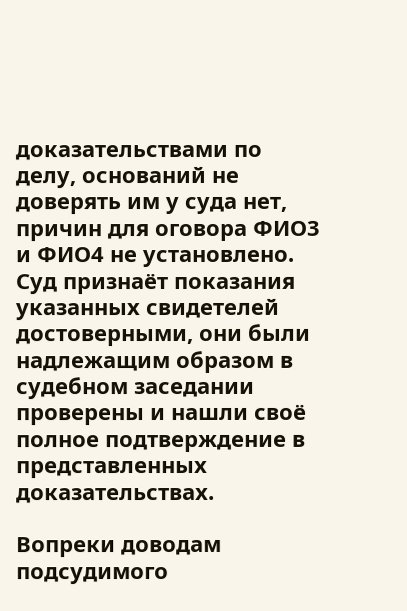доказательствами по делу, оснований не доверять им у суда нет, причин для оговора ФИО3 и ФИО4 не установлено. Суд признаёт показания указанных свидетелей достоверными, они были надлежащим образом в судебном заседании проверены и нашли своё полное подтверждение в представленных доказательствах.

Вопреки доводам подсудимого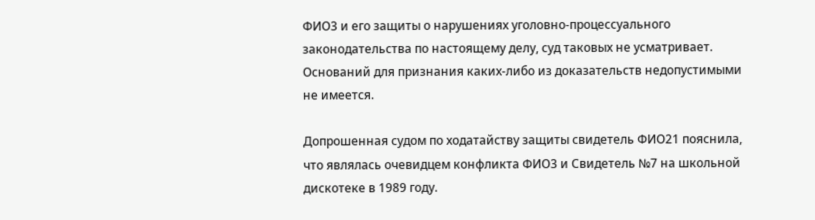ФИО3 и его защиты о нарушениях уголовно-процессуального законодательства по настоящему делу, суд таковых не усматривает. Оснований для признания каких-либо из доказательств недопустимыми не имеется.

Допрошенная судом по ходатайству защиты свидетель ФИО21 пояснила, что являлась очевидцем конфликта ФИО3 и Свидетель №7 на школьной дискотеке в 1989 году.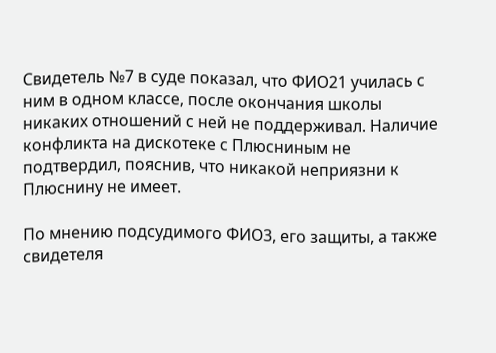Свидетель №7 в суде показал, что ФИО21 училась с ним в одном классе, после окончания школы никаких отношений с ней не поддерживал. Наличие конфликта на дискотеке с Плюсниным не подтвердил, пояснив, что никакой неприязни к Плюснину не имеет.

По мнению подсудимого ФИО3, его защиты, а также свидетеля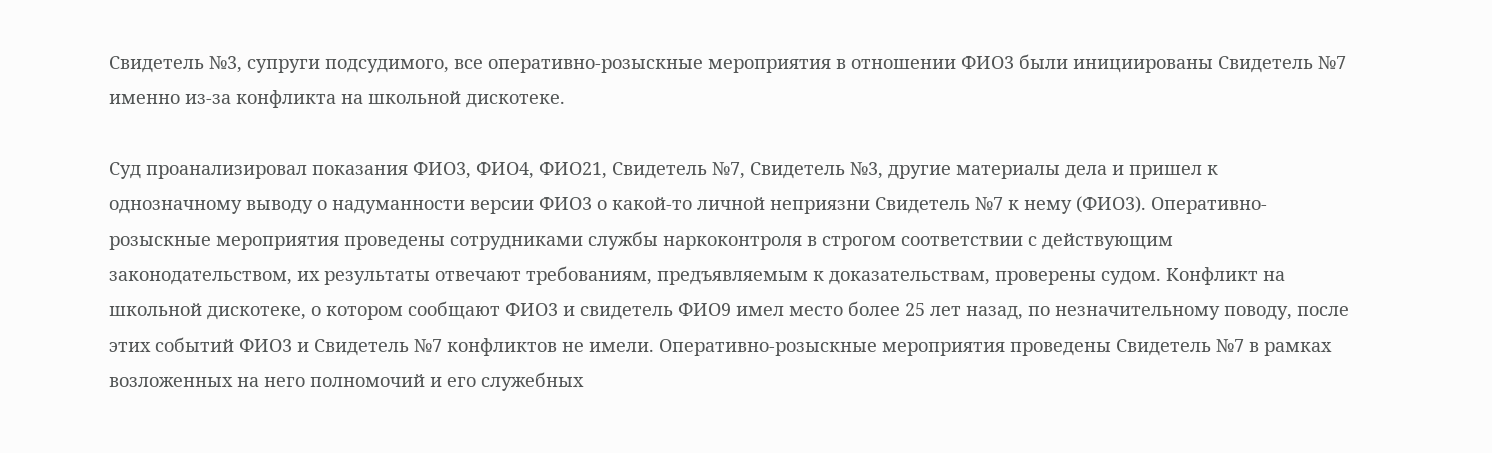Свидетель №3, супруги подсудимого, все оперативно-розыскные мероприятия в отношении ФИО3 были инициированы Свидетель №7 именно из-за конфликта на школьной дискотеке.

Суд проанализировал показания ФИО3, ФИО4, ФИО21, Свидетель №7, Свидетель №3, другие материалы дела и пришел к однозначному выводу о надуманности версии ФИО3 о какой-то личной неприязни Свидетель №7 к нему (ФИО3). Оперативно-розыскные мероприятия проведены сотрудниками службы наркоконтроля в строгом соответствии с действующим законодательством, их результаты отвечают требованиям, предъявляемым к доказательствам, проверены судом. Конфликт на школьной дискотеке, о котором сообщают ФИО3 и свидетель ФИО9 имел место более 25 лет назад, по незначительному поводу, после этих событий ФИО3 и Свидетель №7 конфликтов не имели. Оперативно-розыскные мероприятия проведены Свидетель №7 в рамках возложенных на него полномочий и его служебных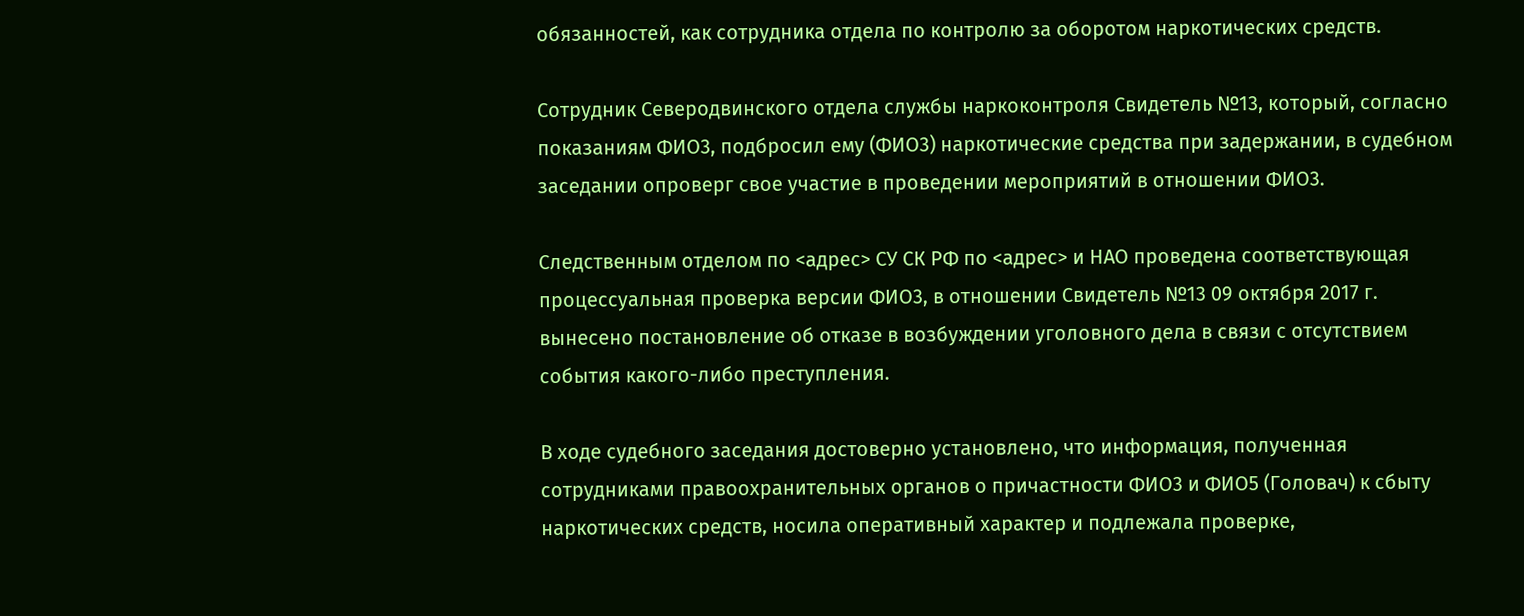обязанностей, как сотрудника отдела по контролю за оборотом наркотических средств.

Сотрудник Северодвинского отдела службы наркоконтроля Свидетель №13, который, согласно показаниям ФИО3, подбросил ему (ФИО3) наркотические средства при задержании, в судебном заседании опроверг свое участие в проведении мероприятий в отношении ФИО3.

Следственным отделом по <адрес> СУ СК РФ по <адрес> и НАО проведена соответствующая процессуальная проверка версии ФИО3, в отношении Свидетель №13 09 октября 2017 г. вынесено постановление об отказе в возбуждении уголовного дела в связи с отсутствием события какого-либо преступления.

В ходе судебного заседания достоверно установлено, что информация, полученная сотрудниками правоохранительных органов о причастности ФИО3 и ФИО5 (Головач) к сбыту наркотических средств, носила оперативный характер и подлежала проверке,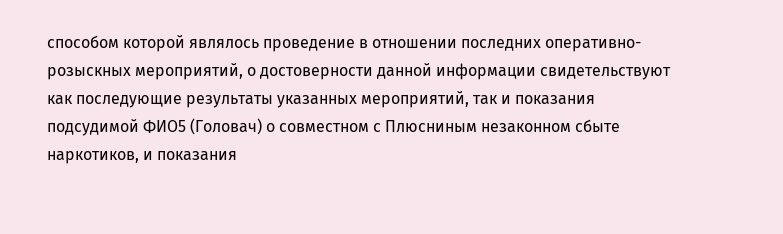способом которой являлось проведение в отношении последних оперативно-розыскных мероприятий, о достоверности данной информации свидетельствуют как последующие результаты указанных мероприятий, так и показания подсудимой ФИО5 (Головач) о совместном с Плюсниным незаконном сбыте наркотиков, и показания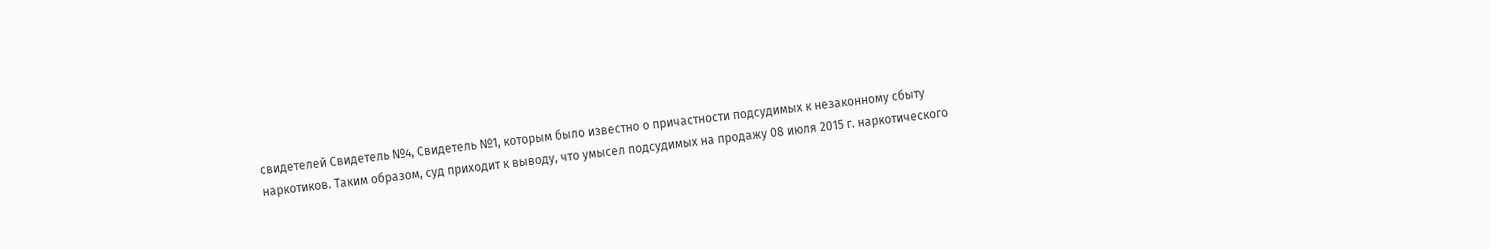свидетелей Свидетель №4, Свидетель №1, которым было известно о причастности подсудимых к незаконному сбыту наркотиков. Таким образом, суд приходит к выводу, что умысел подсудимых на продажу 08 июля 2015 г. наркотического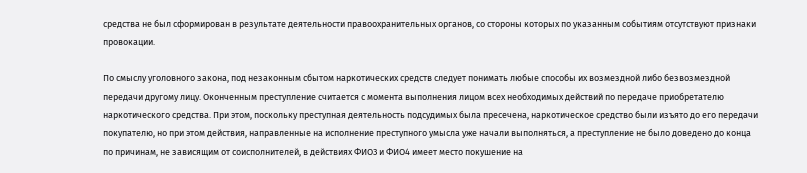средства не был сформирован в результате деятельности правоохранительных органов, со стороны которых по указанным событиям отсутствуют признаки провокации.

По смыслу уголовного закона, под незаконным сбытом наркотических средств следует понимать любые способы их возмездной либо безвозмездной передачи другому лицу. Оконченным преступление считается с момента выполнения лицом всех необходимых действий по передаче приобретателю наркотического средства. При этом, поскольку преступная деятельность подсудимых была пресечена, наркотическое средство были изъято до его передачи покупателю, но при этом действия, направленные на исполнение преступного умысла уже начали выполняться, а преступление не было доведено до конца по причинам, не зависящим от соисполнителей, в действиях ФИО3 и ФИО4 имеет место покушение на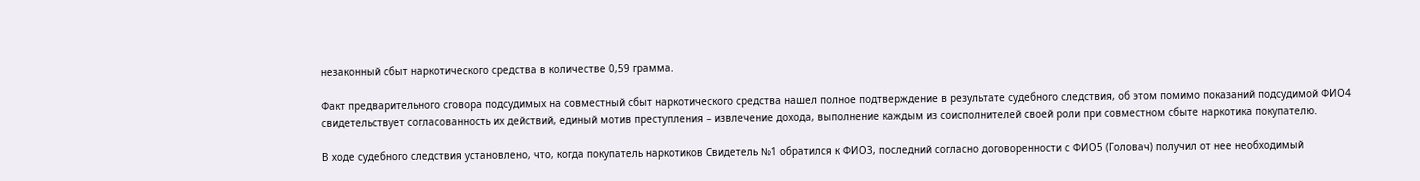незаконный сбыт наркотического средства в количестве 0,59 грамма.

Факт предварительного сговора подсудимых на совместный сбыт наркотического средства нашел полное подтверждение в результате судебного следствия, об этом помимо показаний подсудимой ФИО4 свидетельствует согласованность их действий, единый мотив преступления – извлечение дохода, выполнение каждым из соисполнителей своей роли при совместном сбыте наркотика покупателю.

В ходе судебного следствия установлено, что, когда покупатель наркотиков Свидетель №1 обратился к ФИО3, последний согласно договоренности с ФИО5 (Головач) получил от нее необходимый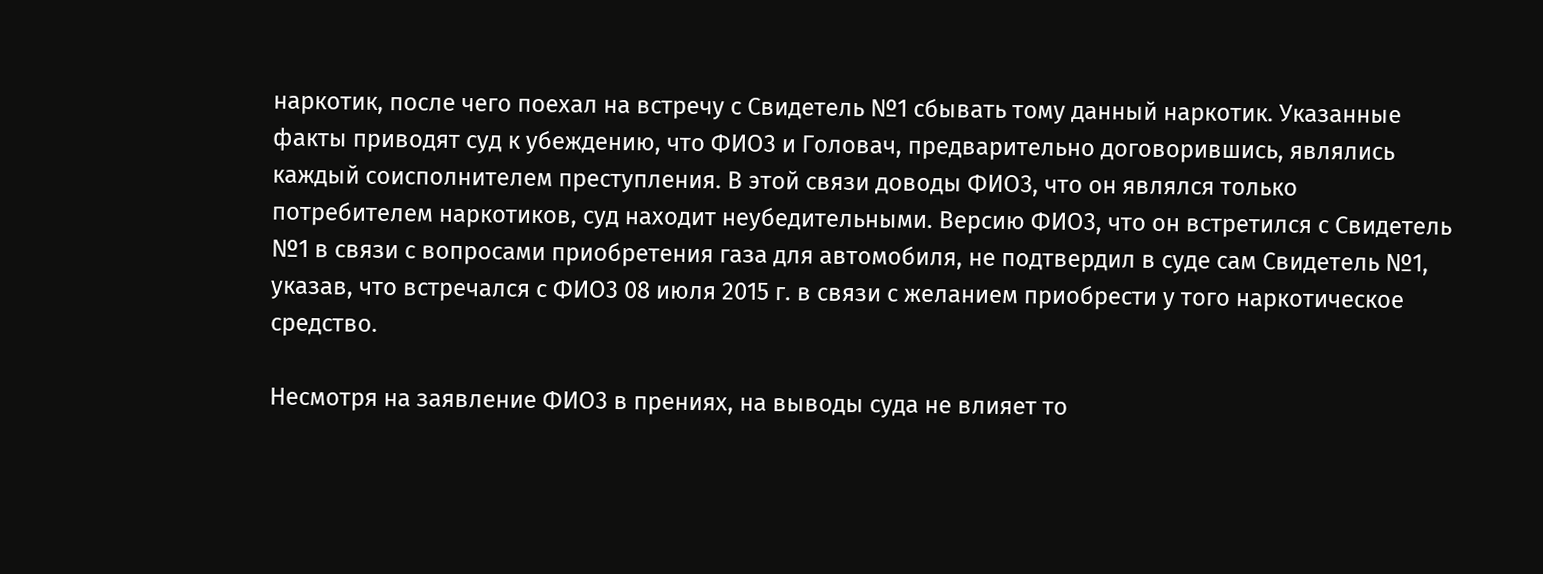наркотик, после чего поехал на встречу с Свидетель №1 сбывать тому данный наркотик. Указанные факты приводят суд к убеждению, что ФИО3 и Головач, предварительно договорившись, являлись каждый соисполнителем преступления. В этой связи доводы ФИО3, что он являлся только потребителем наркотиков, суд находит неубедительными. Версию ФИО3, что он встретился с Свидетель №1 в связи с вопросами приобретения газа для автомобиля, не подтвердил в суде сам Свидетель №1, указав, что встречался с ФИО3 08 июля 2015 г. в связи с желанием приобрести у того наркотическое средство.

Несмотря на заявление ФИО3 в прениях, на выводы суда не влияет то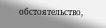обстоятельство,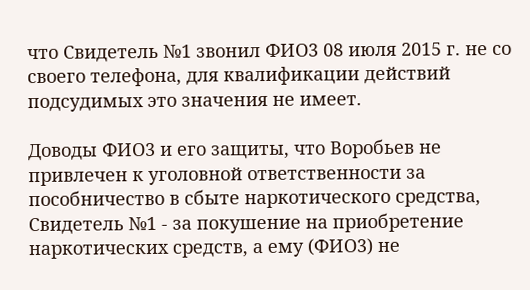что Свидетель №1 звонил ФИО3 08 июля 2015 г. не со своего телефона, для квалификации действий подсудимых это значения не имеет.

Доводы ФИО3 и его защиты, что Воробьев не привлечен к уголовной ответственности за пособничество в сбыте наркотического средства, Свидетель №1 - за покушение на приобретение наркотических средств, а ему (ФИО3) не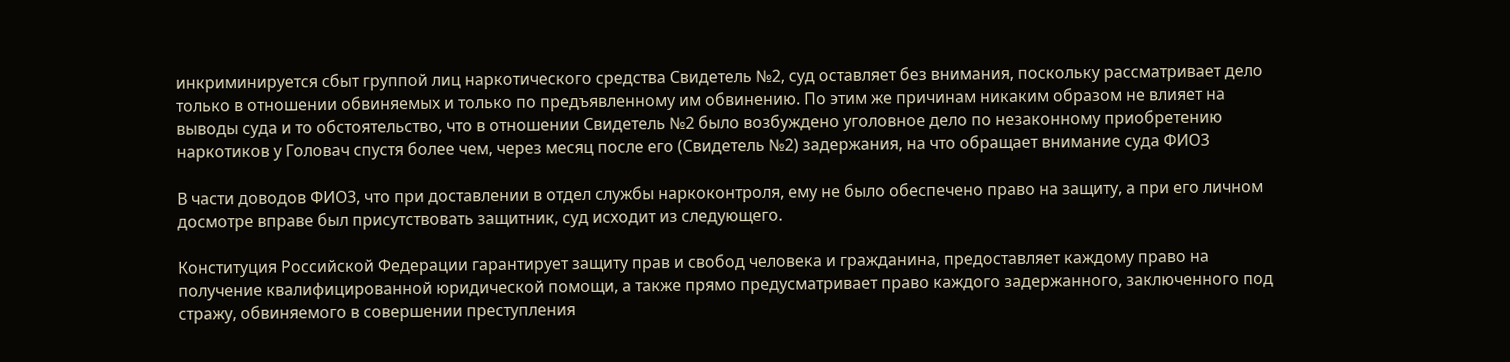инкриминируется сбыт группой лиц наркотического средства Свидетель №2, суд оставляет без внимания, поскольку рассматривает дело только в отношении обвиняемых и только по предъявленному им обвинению. По этим же причинам никаким образом не влияет на выводы суда и то обстоятельство, что в отношении Свидетель №2 было возбуждено уголовное дело по незаконному приобретению наркотиков у Головач спустя более чем, через месяц после его (Свидетель №2) задержания, на что обращает внимание суда ФИО3

В части доводов ФИО3, что при доставлении в отдел службы наркоконтроля, ему не было обеспечено право на защиту, а при его личном досмотре вправе был присутствовать защитник, суд исходит из следующего.

Конституция Российской Федерации гарантирует защиту прав и свобод человека и гражданина, предоставляет каждому право на получение квалифицированной юридической помощи, а также прямо предусматривает право каждого задержанного, заключенного под стражу, обвиняемого в совершении преступления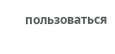пользоваться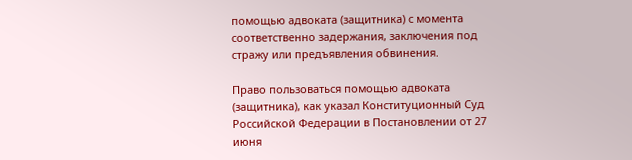помощью адвоката (защитника) с момента соответственно задержания, заключения под стражу или предъявления обвинения.

Право пользоваться помощью адвоката (защитника), как указал Конституционный Суд Российской Федерации в Постановлении от 27 июня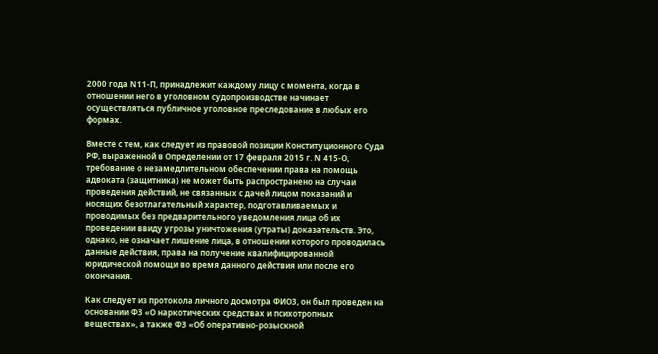2000 года N11-П, принадлежит каждому лицу с момента, когда в отношении него в уголовном судопроизводстве начинает осуществляться публичное уголовное преследование в любых его формах.

Вместе с тем, как следует из правовой позиции Конституционного Суда РФ, выраженной в Определении от 17 февраля 2015 г. N 415-О, требование о незамедлительном обеспечении права на помощь адвоката (защитника) не может быть распространено на случаи проведения действий, не связанных с дачей лицом показаний и носящих безотлагательный характер, подготавливаемых и проводимых без предварительного уведомления лица об их проведении ввиду угрозы уничтожения (утраты) доказательств. Это, однако, не означает лишение лица, в отношении которого проводилась данные действия, права на получение квалифицированной юридической помощи во время данного действия или после его окончания.

Как следует из протокола личного досмотра ФИО3, он был проведен на основании ФЗ «О наркотических средствах и психотропных веществах», а также ФЗ «Об оперативно-розыскной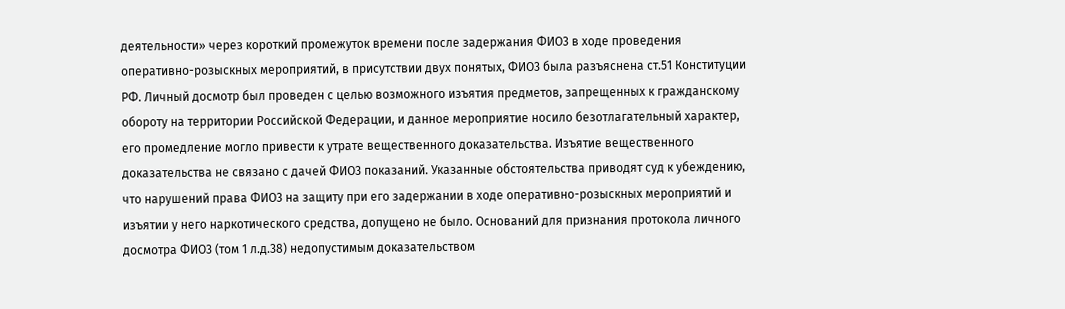деятельности» через короткий промежуток времени после задержания ФИО3 в ходе проведения оперативно-розыскных мероприятий, в присутствии двух понятых, ФИО3 была разъяснена ст.51 Конституции РФ. Личный досмотр был проведен с целью возможного изъятия предметов, запрещенных к гражданскому обороту на территории Российской Федерации, и данное мероприятие носило безотлагательный характер, его промедление могло привести к утрате вещественного доказательства. Изъятие вещественного доказательства не связано с дачей ФИО3 показаний. Указанные обстоятельства приводят суд к убеждению, что нарушений права ФИО3 на защиту при его задержании в ходе оперативно-розыскных мероприятий и изъятии у него наркотического средства, допущено не было. Оснований для признания протокола личного досмотра ФИО3 (том 1 л.д.38) недопустимым доказательством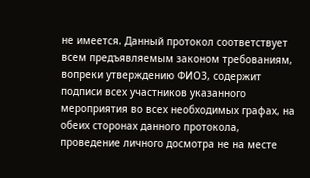не имеется. Данный протокол соответствует всем предъявляемым законом требованиям, вопреки утверждению ФИО3, содержит подписи всех участников указанного мероприятия во всех необходимых графах, на обеих сторонах данного протокола, проведение личного досмотра не на месте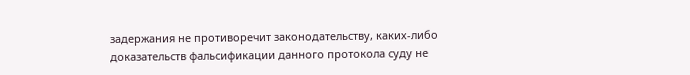задержания не противоречит законодательству, каких-либо доказательств фальсификации данного протокола суду не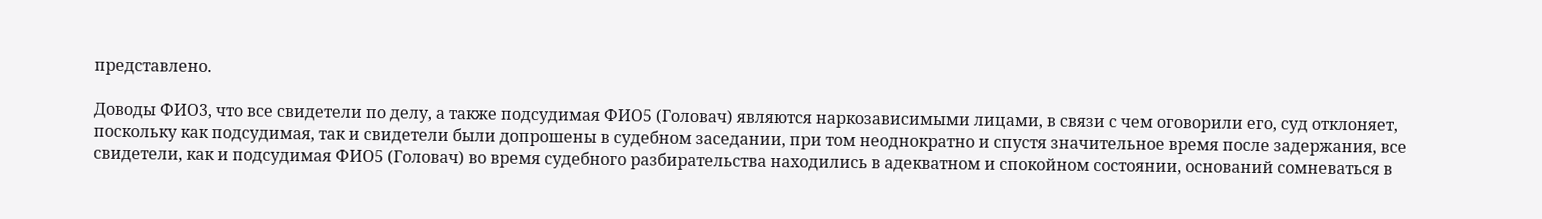представлено.

Доводы ФИО3, что все свидетели по делу, а также подсудимая ФИО5 (Головач) являются наркозависимыми лицами, в связи с чем оговорили его, суд отклоняет, поскольку как подсудимая, так и свидетели были допрошены в судебном заседании, при том неоднократно и спустя значительное время после задержания, все свидетели, как и подсудимая ФИО5 (Головач) во время судебного разбирательства находились в адекватном и спокойном состоянии, оснований сомневаться в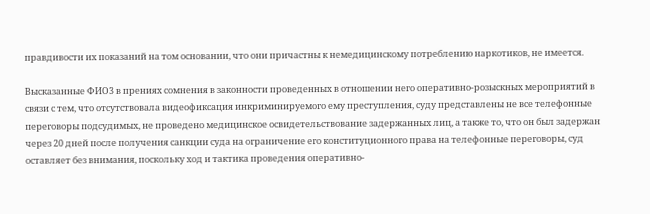правдивости их показаний на том основании, что они причастны к немедицинскому потреблению наркотиков, не имеется.

Высказанные ФИО3 в прениях сомнения в законности проведенных в отношении него оперативно-розыскных мероприятий в связи с тем, что отсутствовала видеофиксация инкриминируемого ему преступления, суду представлены не все телефонные переговоры подсудимых, не проведено медицинское освидетельствование задержанных лиц, а также то, что он был задержан через 20 дней после получения санкции суда на ограничение его конституционного права на телефонные переговоры, суд оставляет без внимания, поскольку ход и тактика проведения оперативно-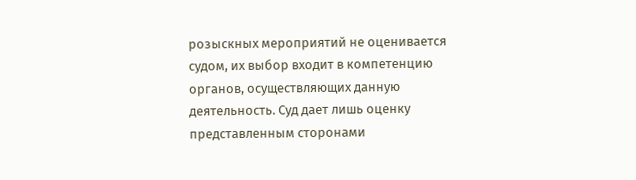розыскных мероприятий не оценивается судом, их выбор входит в компетенцию органов, осуществляющих данную деятельность. Суд дает лишь оценку представленным сторонами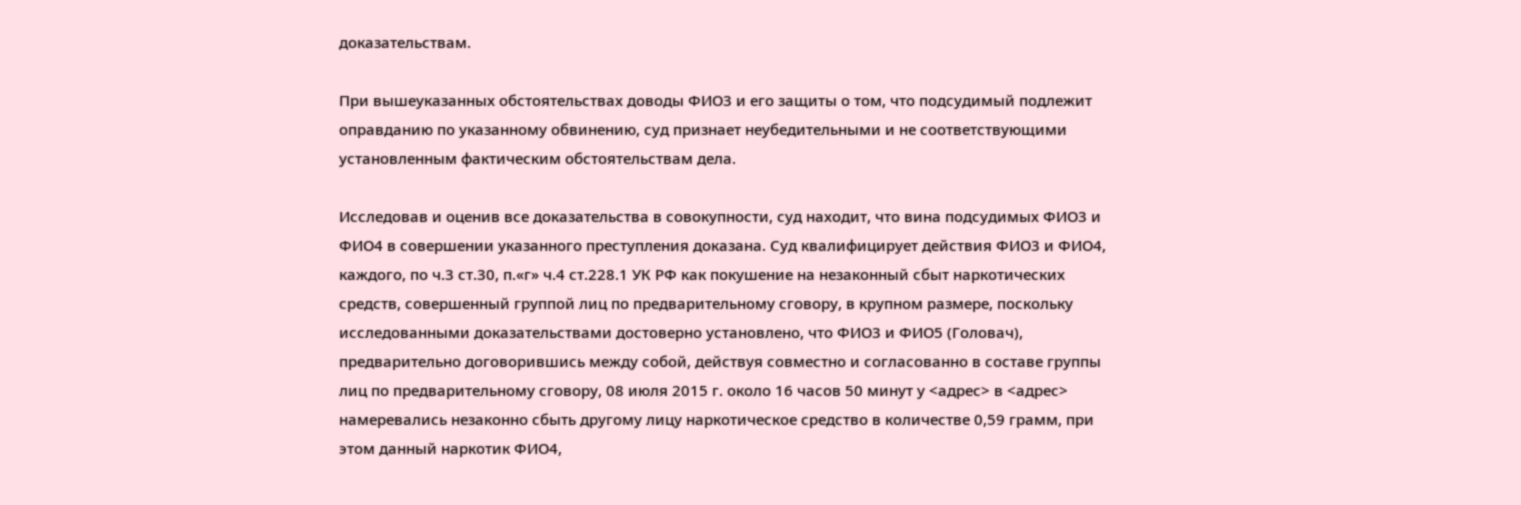доказательствам.

При вышеуказанных обстоятельствах доводы ФИО3 и его защиты о том, что подсудимый подлежит оправданию по указанному обвинению, суд признает неубедительными и не соответствующими установленным фактическим обстоятельствам дела.

Исследовав и оценив все доказательства в совокупности, суд находит, что вина подсудимых ФИО3 и ФИО4 в совершении указанного преступления доказана. Суд квалифицирует действия ФИО3 и ФИО4, каждого, по ч.3 ст.30, п.«г» ч.4 ст.228.1 УК РФ как покушение на незаконный сбыт наркотических средств, совершенный группой лиц по предварительному сговору, в крупном размере, поскольку исследованными доказательствами достоверно установлено, что ФИО3 и ФИО5 (Головач), предварительно договорившись между собой, действуя совместно и согласованно в составе группы лиц по предварительному сговору, 08 июля 2015 г. около 16 часов 50 минут у <адрес> в <адрес> намеревались незаконно сбыть другому лицу наркотическое средство в количестве 0,59 грамм, при этом данный наркотик ФИО4,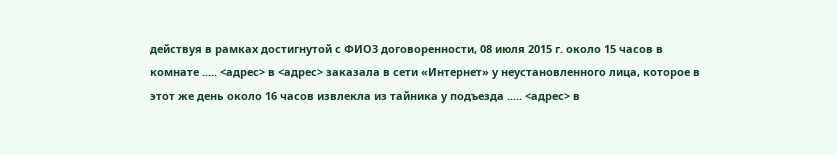действуя в рамках достигнутой с ФИО3 договоренности, 08 июля 2015 г. около 15 часов в комнате ..... <адрес> в <адрес> заказала в сети «Интернет» у неустановленного лица, которое в этот же день около 16 часов извлекла из тайника у подъезда ..... <адрес> в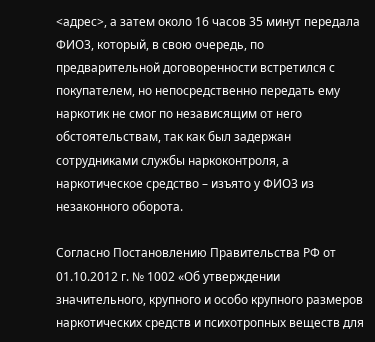<адрес>, а затем около 16 часов 35 минут передала ФИО3, который, в свою очередь, по предварительной договоренности встретился с покупателем, но непосредственно передать ему наркотик не смог по независящим от него обстоятельствам, так как был задержан сотрудниками службы наркоконтроля, а наркотическое средство – изъято у ФИО3 из незаконного оборота.

Согласно Постановлению Правительства РФ от 01.10.2012 г. № 1002 «Об утверждении значительного, крупного и особо крупного размеров наркотических средств и психотропных веществ для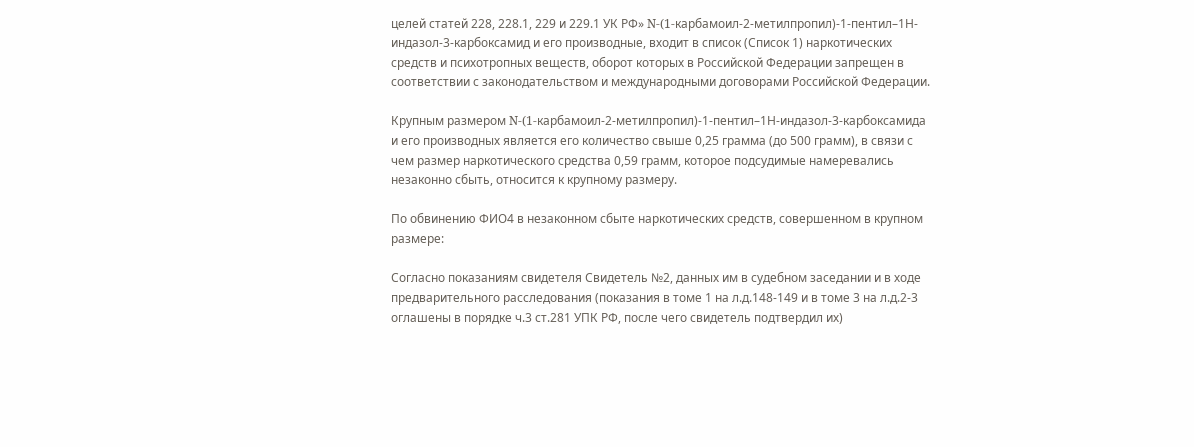целей статей 228, 228.1, 229 и 229.1 УК РФ» N-(1-карбамоил-2-метилпропил)-1-пентил–1Н-индазол-3-карбоксамид и его производные, входит в список (Список 1) наркотических средств и психотропных веществ, оборот которых в Российской Федерации запрещен в соответствии с законодательством и международными договорами Российской Федерации.

Крупным размером N-(1-карбамоил-2-метилпропил)-1-пентил–1Н-индазол-3-карбоксамида и его производных является его количество свыше 0,25 грамма (до 500 грамм), в связи с чем размер наркотического средства 0,59 грамм, которое подсудимые намеревались незаконно сбыть, относится к крупному размеру.

По обвинению ФИО4 в незаконном сбыте наркотических средств, совершенном в крупном размере:

Согласно показаниям свидетеля Свидетель №2, данных им в судебном заседании и в ходе предварительного расследования (показания в томе 1 на л.д.148-149 и в томе 3 на л.д.2-3 оглашены в порядке ч.3 ст.281 УПК РФ, после чего свидетель подтвердил их)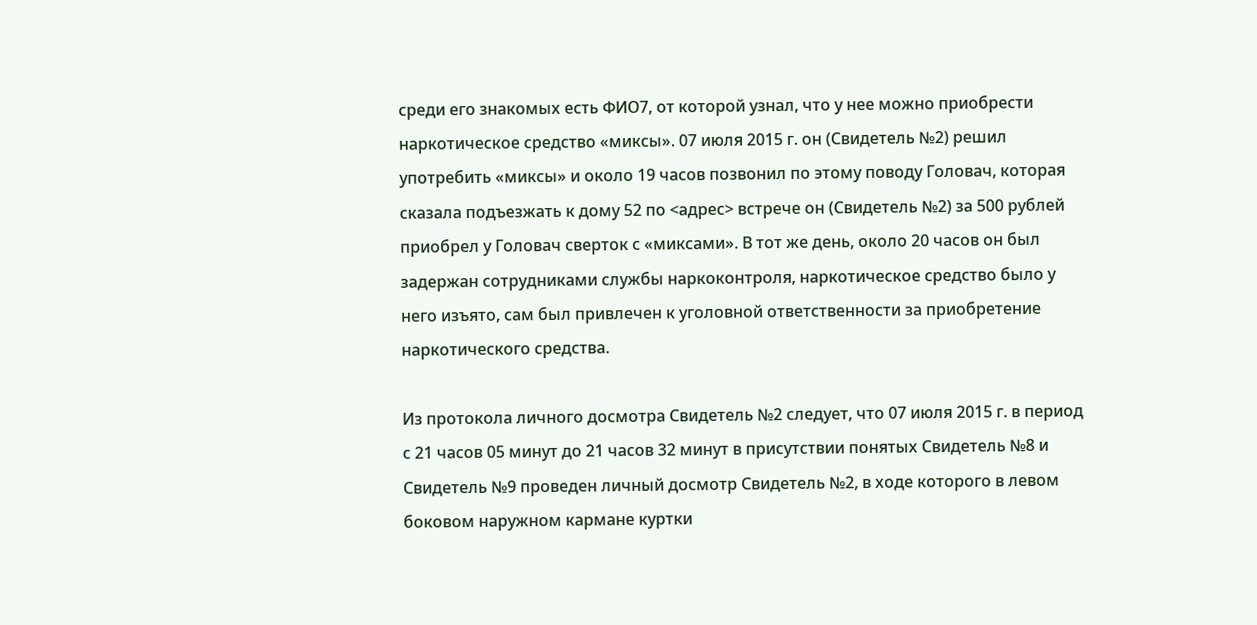среди его знакомых есть ФИО7, от которой узнал, что у нее можно приобрести наркотическое средство «миксы». 07 июля 2015 г. он (Свидетель №2) решил употребить «миксы» и около 19 часов позвонил по этому поводу Головач, которая сказала подъезжать к дому 52 по <адрес> встрече он (Свидетель №2) за 500 рублей приобрел у Головач сверток с «миксами». В тот же день, около 20 часов он был задержан сотрудниками службы наркоконтроля, наркотическое средство было у него изъято, сам был привлечен к уголовной ответственности за приобретение наркотического средства.

Из протокола личного досмотра Свидетель №2 следует, что 07 июля 2015 г. в период с 21 часов 05 минут до 21 часов 32 минут в присутствии понятых Свидетель №8 и Свидетель №9 проведен личный досмотр Свидетель №2, в ходе которого в левом боковом наружном кармане куртки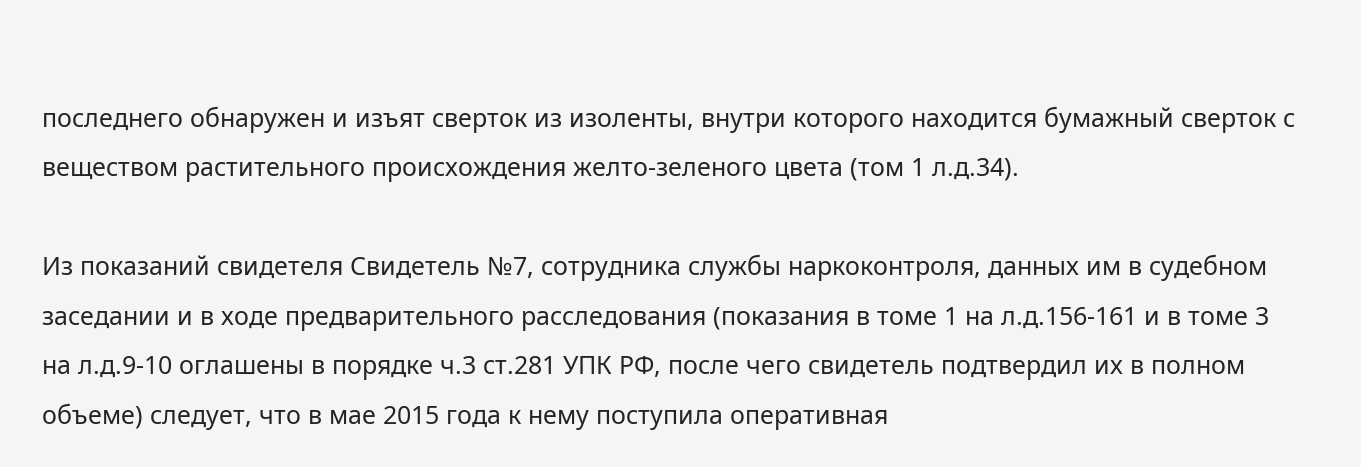последнего обнаружен и изъят сверток из изоленты, внутри которого находится бумажный сверток с веществом растительного происхождения желто-зеленого цвета (том 1 л.д.34).

Из показаний свидетеля Свидетель №7, сотрудника службы наркоконтроля, данных им в судебном заседании и в ходе предварительного расследования (показания в томе 1 на л.д.156-161 и в томе 3 на л.д.9-10 оглашены в порядке ч.3 ст.281 УПК РФ, после чего свидетель подтвердил их в полном объеме) следует, что в мае 2015 года к нему поступила оперативная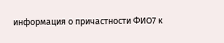информация о причастности ФИО7 к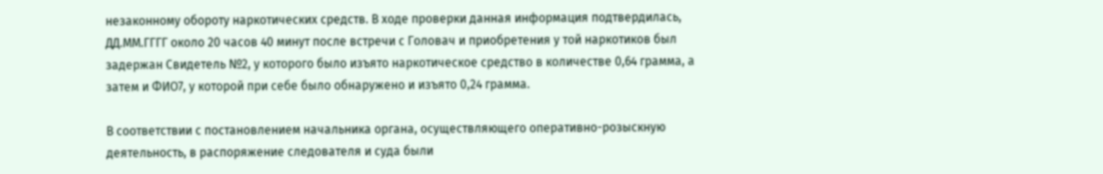незаконному обороту наркотических средств. В ходе проверки данная информация подтвердилась, ДД.ММ.ГГГГ около 20 часов 40 минут после встречи с Головач и приобретения у той наркотиков был задержан Свидетель №2, у которого было изъято наркотическое средство в количестве 0,64 грамма, а затем и ФИО7, у которой при себе было обнаружено и изъято 0,24 грамма.

В соответствии с постановлением начальника органа, осуществляющего оперативно-розыскную деятельность, в распоряжение следователя и суда были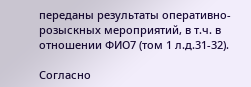переданы результаты оперативно-розыскных мероприятий, в т.ч. в отношении ФИО7 (том 1 л.д.31-32).

Согласно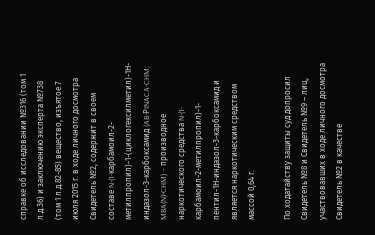справке об исследовании №316 (том 1 л.д.36) и заключению эксперта №738 (том 1 л.д.82-85) вещество, изъятое 7 июля 2015 г. в ходе личного досмотра Свидетель №2, содержит в своем составе N-(1-карбамоил-2-метилпропил)-1-(циклогексилметил)-1Н-индазол-3-карбоксамид (AB-РINACA-CHM; MBA(N)-CHM) – производное наркотического средства N-(1-карбамоил-2-метилпропил)-1-пентил-1Н-индазол-3-карбоксамид и является наркотическим средством массой 0,64 г.

По ходатайству защиты суд допросил Свидетель №8 и Свидетель №9 – лиц, участвовавших в ходе личного досмотра Свидетель №2 в качестве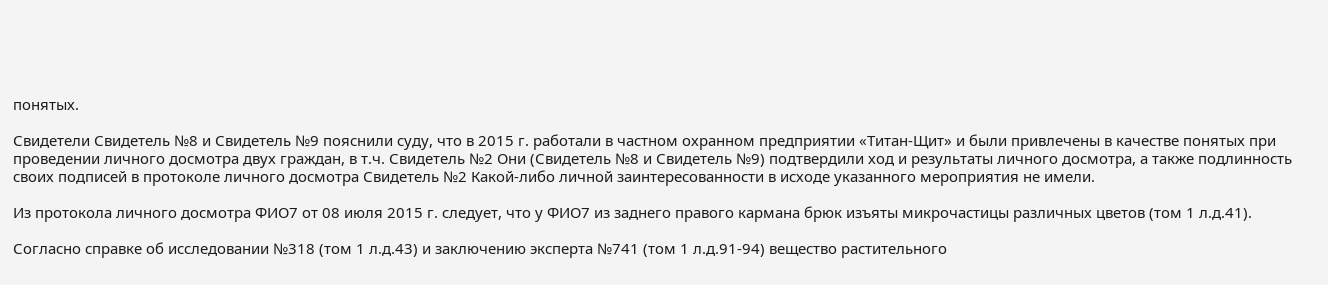понятых.

Свидетели Свидетель №8 и Свидетель №9 пояснили суду, что в 2015 г. работали в частном охранном предприятии «Титан-Щит» и были привлечены в качестве понятых при проведении личного досмотра двух граждан, в т.ч. Свидетель №2 Они (Свидетель №8 и Свидетель №9) подтвердили ход и результаты личного досмотра, а также подлинность своих подписей в протоколе личного досмотра Свидетель №2 Какой-либо личной заинтересованности в исходе указанного мероприятия не имели.

Из протокола личного досмотра ФИО7 от 08 июля 2015 г. следует, что у ФИО7 из заднего правого кармана брюк изъяты микрочастицы различных цветов (том 1 л.д.41).

Согласно справке об исследовании №318 (том 1 л.д.43) и заключению эксперта №741 (том 1 л.д.91-94) вещество растительного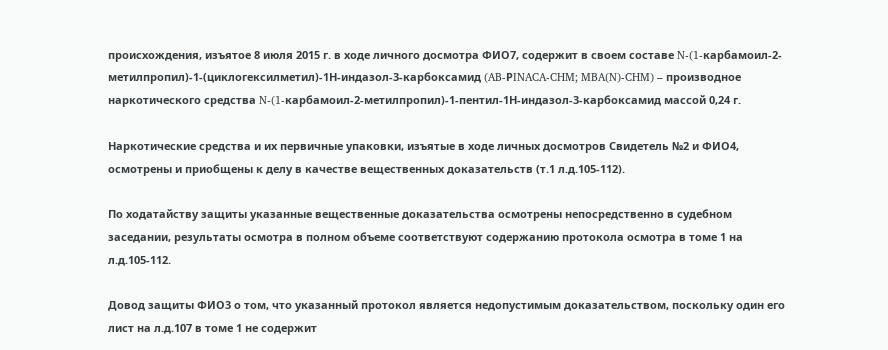происхождения, изъятое 8 июля 2015 г. в ходе личного досмотра ФИО7, содержит в своем составе N-(1-карбамоил-2-метилпропил)-1-(циклогексилметил)-1Н-индазол-3-карбоксамид (AB-РINACA-CHM; MBA(N)-CHM) – производное наркотического средства N-(1-карбамоил-2-метилпропил)-1-пентил-1Н-индазол-3-карбоксамид массой 0,24 г.

Наркотические средства и их первичные упаковки, изъятые в ходе личных досмотров Свидетель №2 и ФИО4, осмотрены и приобщены к делу в качестве вещественных доказательств (т.1 л.д.105-112).

По ходатайству защиты указанные вещественные доказательства осмотрены непосредственно в судебном заседании, результаты осмотра в полном объеме соответствуют содержанию протокола осмотра в томе 1 на л.д.105-112.

Довод защиты ФИО3 о том, что указанный протокол является недопустимым доказательством, поскольку один его лист на л.д.107 в томе 1 не содержит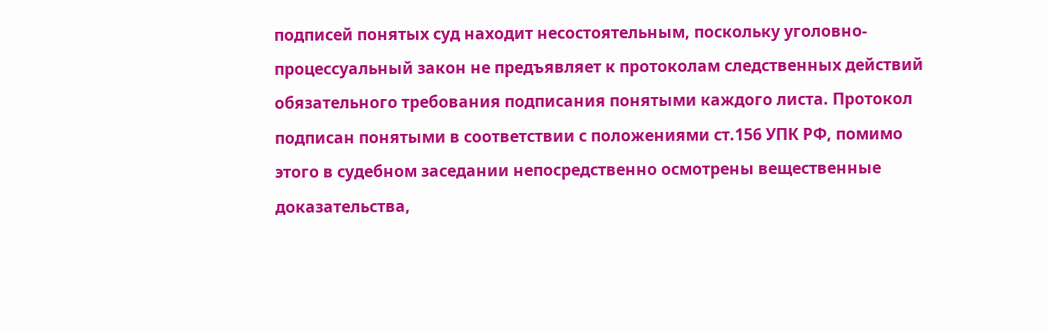подписей понятых суд находит несостоятельным, поскольку уголовно-процессуальный закон не предъявляет к протоколам следственных действий обязательного требования подписания понятыми каждого листа. Протокол подписан понятыми в соответствии с положениями ст.156 УПК РФ, помимо этого в судебном заседании непосредственно осмотрены вещественные доказательства,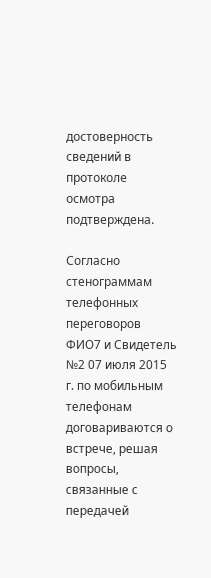достоверность сведений в протоколе осмотра подтверждена.

Согласно стенограммам телефонных переговоров ФИО7 и Свидетель №2 07 июля 2015 г. по мобильным телефонам договариваются о встрече, решая вопросы, связанные с передачей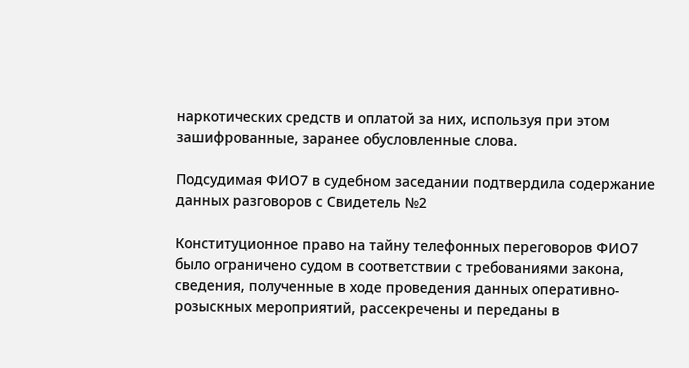наркотических средств и оплатой за них, используя при этом зашифрованные, заранее обусловленные слова.

Подсудимая ФИО7 в судебном заседании подтвердила содержание данных разговоров с Свидетель №2

Конституционное право на тайну телефонных переговоров ФИО7 было ограничено судом в соответствии с требованиями закона, сведения, полученные в ходе проведения данных оперативно-розыскных мероприятий, рассекречены и переданы в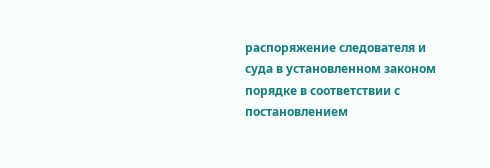распоряжение следователя и суда в установленном законом порядке в соответствии с постановлением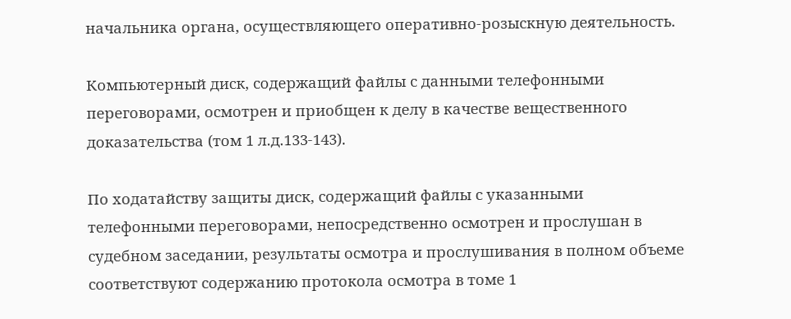начальника органа, осуществляющего оперативно-розыскную деятельность.

Компьютерный диск, содержащий файлы с данными телефонными переговорами, осмотрен и приобщен к делу в качестве вещественного доказательства (том 1 л.д.133-143).

По ходатайству защиты диск, содержащий файлы с указанными телефонными переговорами, непосредственно осмотрен и прослушан в судебном заседании, результаты осмотра и прослушивания в полном объеме соответствуют содержанию протокола осмотра в томе 1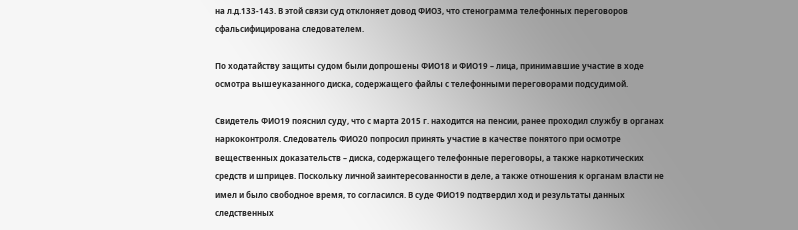на л.д.133-143. В этой связи суд отклоняет довод ФИО3, что стенограмма телефонных переговоров сфальсифицирована следователем.

По ходатайству защиты судом были допрошены ФИО18 и ФИО19 – лица, принимавшие участие в ходе осмотра вышеуказанного диска, содержащего файлы с телефонными переговорами подсудимой.

Свидетель ФИО19 пояснил суду, что с марта 2015 г. находится на пенсии, ранее проходил службу в органах наркоконтроля. Следователь ФИО20 попросил принять участие в качестве понятого при осмотре вещественных доказательств – диска, содержащего телефонные переговоры, а также наркотических средств и шприцев. Поскольку личной заинтересованности в деле, а также отношения к органам власти не имел и было свободное время, то согласился. В суде ФИО19 подтвердил ход и результаты данных следственных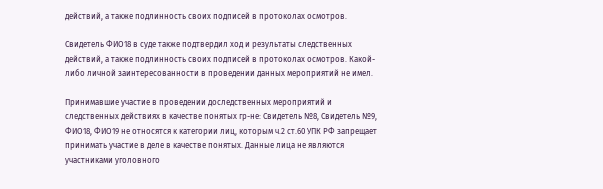действий, а также подлинность своих подписей в протоколах осмотров.

Свидетель ФИО18 в суде также подтвердил ход и результаты следственных действий, а также подлинность своих подписей в протоколах осмотров. Какой-либо личной заинтересованности в проведении данных мероприятий не имел.

Принимавшие участие в проведении доследственных мероприятий и следственных действиях в качестве понятых гр-не: Свидетель №8, Свидетель №9, ФИО18, ФИО19 не относятся к категории лиц, которым ч.2 ст.60 УПК РФ запрещает принимать участие в деле в качестве понятых. Данные лица не являются участниками уголовного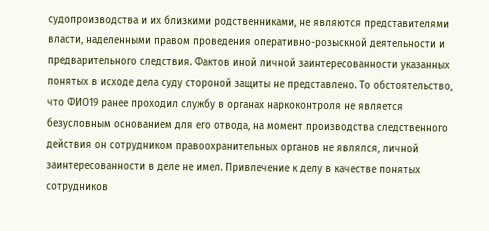судопроизводства и их близкими родственниками, не являются представителями власти, наделенными правом проведения оперативно-розыскной деятельности и предварительного следствия. Фактов иной личной заинтересованности указанных понятых в исходе дела суду стороной защиты не представлено. То обстоятельство, что ФИО19 ранее проходил службу в органах наркоконтроля не является безусловным основанием для его отвода, на момент производства следственного действия он сотрудником правоохранительных органов не являлся, личной заинтересованности в деле не имел. Привлечение к делу в качестве понятых сотрудников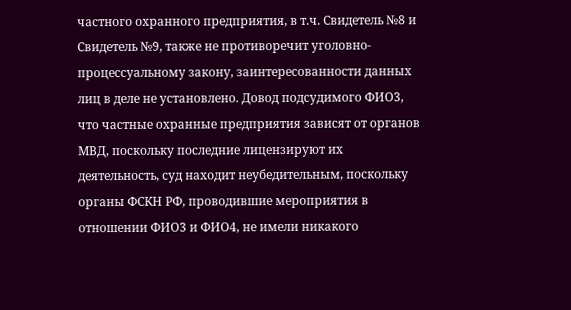частного охранного предприятия, в т.ч. Свидетель №8 и Свидетель №9, также не противоречит уголовно-процессуальному закону, заинтересованности данных лиц в деле не установлено. Довод подсудимого ФИО3, что частные охранные предприятия зависят от органов МВД, поскольку последние лицензируют их деятельность, суд находит неубедительным, поскольку органы ФСКН РФ, проводившие мероприятия в отношении ФИО3 и ФИО4, не имели никакого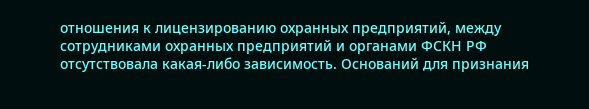отношения к лицензированию охранных предприятий, между сотрудниками охранных предприятий и органами ФСКН РФ отсутствовала какая-либо зависимость. Оснований для признания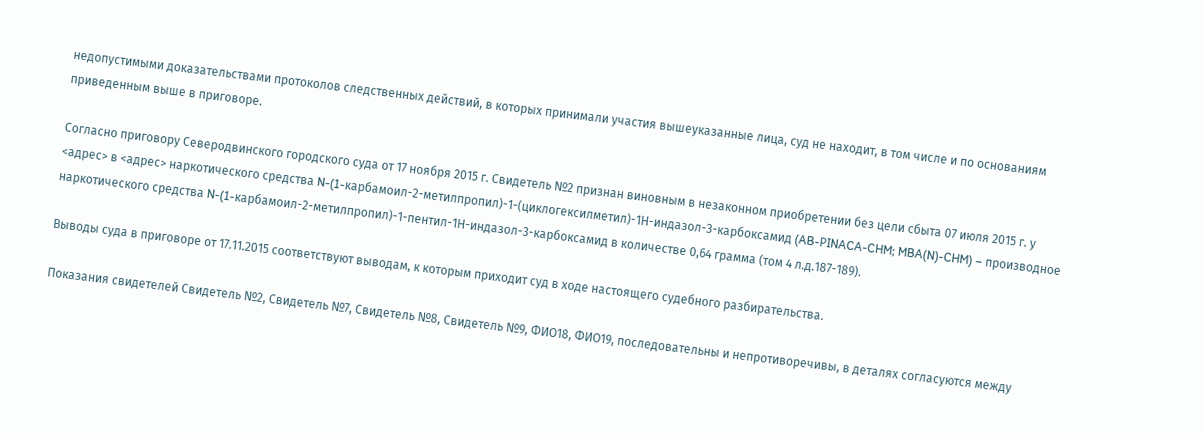недопустимыми доказательствами протоколов следственных действий, в которых принимали участия вышеуказанные лица, суд не находит, в том числе и по основаниям приведенным выше в приговоре.

Согласно приговору Северодвинского городского суда от 17 ноября 2015 г. Свидетель №2 признан виновным в незаконном приобретении без цели сбыта 07 июля 2015 г. у <адрес> в <адрес> наркотического средства N-(1-карбамоил-2-метилпропил)-1-(циклогексилметил)-1Н-индазол-3-карбоксамид (AB-РINACA-CHM; MBA(N)-CHM) – производное наркотического средства N-(1-карбамоил-2-метилпропил)-1-пентил-1Н-индазол-3-карбоксамид в количестве 0,64 грамма (том 4 л.д.187-189).

Выводы суда в приговоре от 17.11.2015 соответствуют выводам, к которым приходит суд в ходе настоящего судебного разбирательства.

Показания свидетелей Свидетель №2, Свидетель №7, Свидетель №8, Свидетель №9, ФИО18, ФИО19, последовательны и непротиворечивы, в деталях согласуются между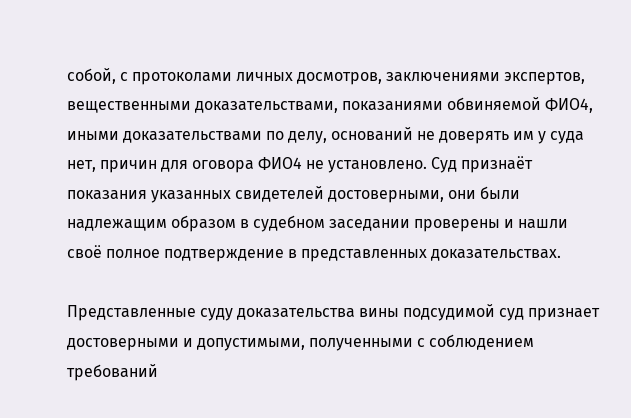собой, с протоколами личных досмотров, заключениями экспертов, вещественными доказательствами, показаниями обвиняемой ФИО4, иными доказательствами по делу, оснований не доверять им у суда нет, причин для оговора ФИО4 не установлено. Суд признаёт показания указанных свидетелей достоверными, они были надлежащим образом в судебном заседании проверены и нашли своё полное подтверждение в представленных доказательствах.

Представленные суду доказательства вины подсудимой суд признает достоверными и допустимыми, полученными с соблюдением требований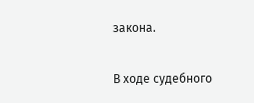закона.

В ходе судебного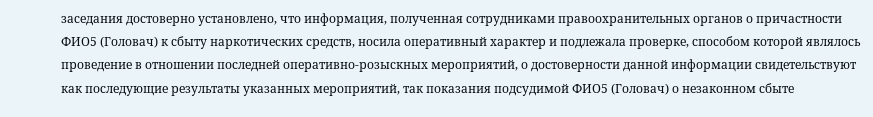заседания достоверно установлено, что информация, полученная сотрудниками правоохранительных органов о причастности ФИО5 (Головач) к сбыту наркотических средств, носила оперативный характер и подлежала проверке, способом которой являлось проведение в отношении последней оперативно-розыскных мероприятий, о достоверности данной информации свидетельствуют как последующие результаты указанных мероприятий, так показания подсудимой ФИО5 (Головач) о незаконном сбыте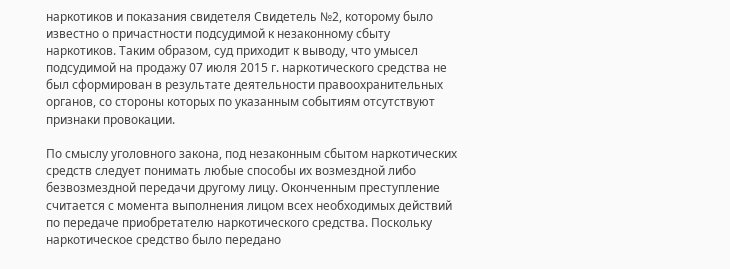наркотиков и показания свидетеля Свидетель №2, которому было известно о причастности подсудимой к незаконному сбыту наркотиков. Таким образом, суд приходит к выводу, что умысел подсудимой на продажу 07 июля 2015 г. наркотического средства не был сформирован в результате деятельности правоохранительных органов, со стороны которых по указанным событиям отсутствуют признаки провокации.

По смыслу уголовного закона, под незаконным сбытом наркотических средств следует понимать любые способы их возмездной либо безвозмездной передачи другому лицу. Оконченным преступление считается с момента выполнения лицом всех необходимых действий по передаче приобретателю наркотического средства. Поскольку наркотическое средство было передано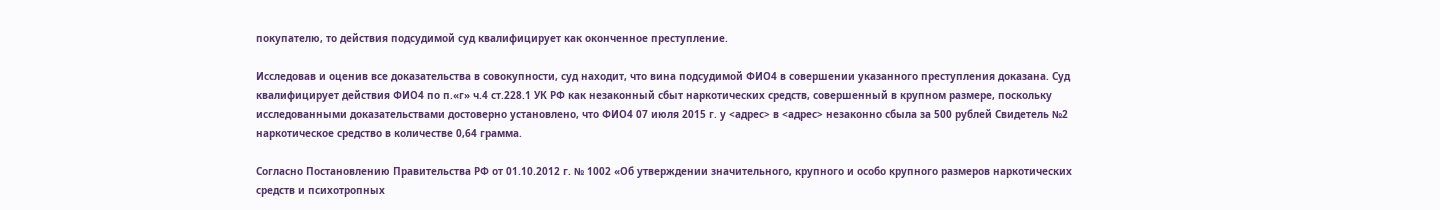покупателю, то действия подсудимой суд квалифицирует как оконченное преступление.

Исследовав и оценив все доказательства в совокупности, суд находит, что вина подсудимой ФИО4 в совершении указанного преступления доказана. Суд квалифицирует действия ФИО4 по п.«г» ч.4 ст.228.1 УК РФ как незаконный сбыт наркотических средств, совершенный в крупном размере, поскольку исследованными доказательствами достоверно установлено, что ФИО4 07 июля 2015 г. у <адрес> в <адрес> незаконно сбыла за 500 рублей Свидетель №2 наркотическое средство в количестве 0,64 грамма.

Согласно Постановлению Правительства РФ от 01.10.2012 г. № 1002 «Об утверждении значительного, крупного и особо крупного размеров наркотических средств и психотропных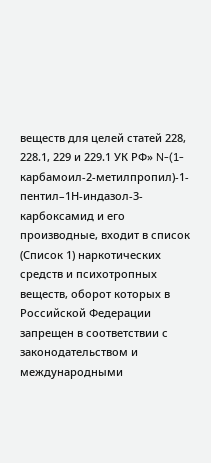веществ для целей статей 228, 228.1, 229 и 229.1 УК РФ» N-(1-карбамоил-2-метилпропил)-1-пентил–1Н-индазол-3-карбоксамид и его производные, входит в список (Список 1) наркотических средств и психотропных веществ, оборот которых в Российской Федерации запрещен в соответствии с законодательством и международными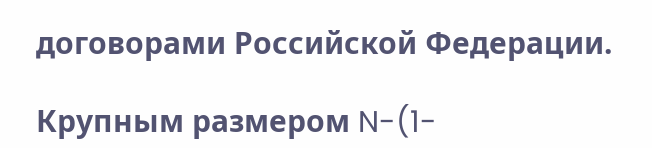договорами Российской Федерации.

Крупным размером N-(1-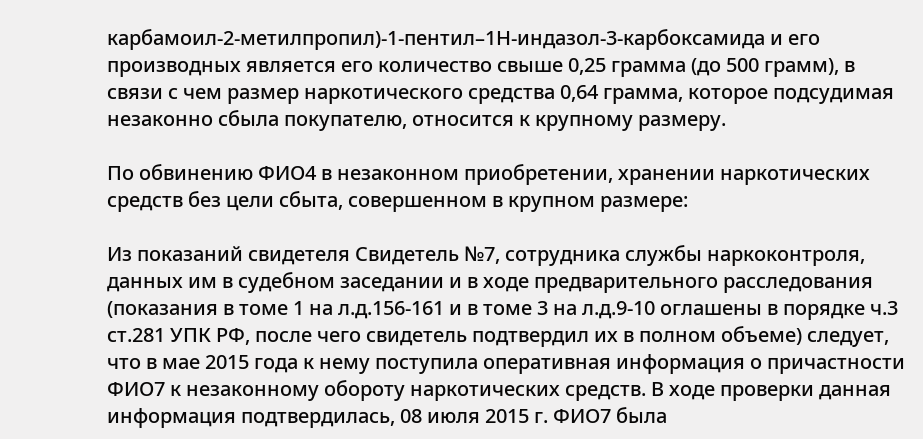карбамоил-2-метилпропил)-1-пентил–1Н-индазол-3-карбоксамида и его производных является его количество свыше 0,25 грамма (до 500 грамм), в связи с чем размер наркотического средства 0,64 грамма, которое подсудимая незаконно сбыла покупателю, относится к крупному размеру.

По обвинению ФИО4 в незаконном приобретении, хранении наркотических средств без цели сбыта, совершенном в крупном размере:

Из показаний свидетеля Свидетель №7, сотрудника службы наркоконтроля, данных им в судебном заседании и в ходе предварительного расследования (показания в томе 1 на л.д.156-161 и в томе 3 на л.д.9-10 оглашены в порядке ч.3 ст.281 УПК РФ, после чего свидетель подтвердил их в полном объеме) следует, что в мае 2015 года к нему поступила оперативная информация о причастности ФИО7 к незаконному обороту наркотических средств. В ходе проверки данная информация подтвердилась, 08 июля 2015 г. ФИО7 была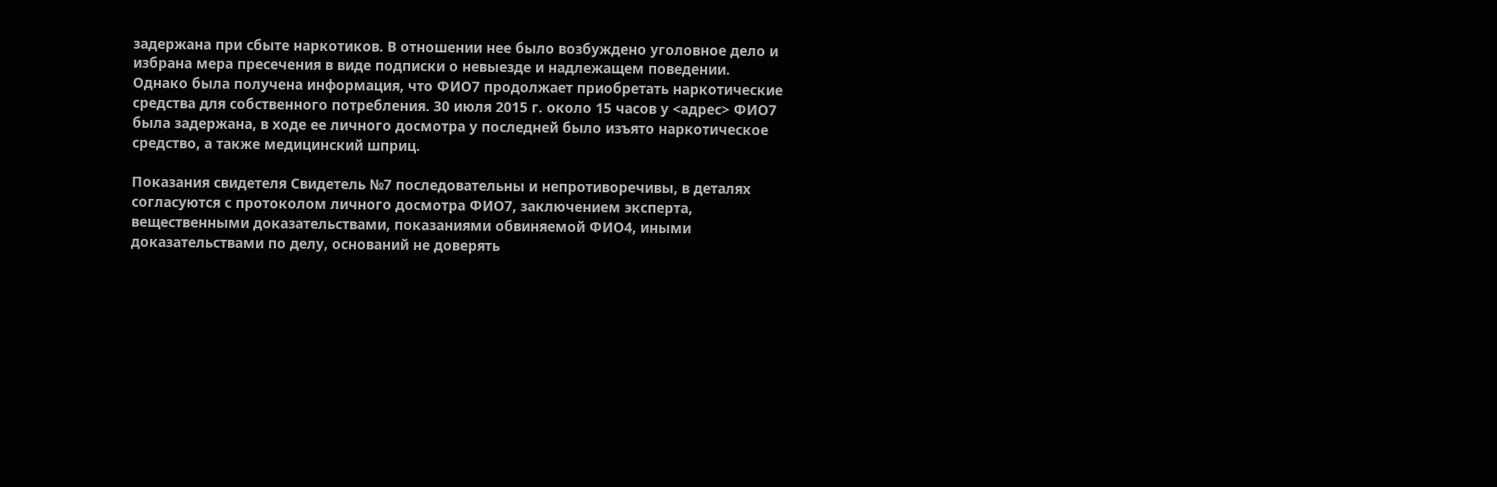задержана при сбыте наркотиков. В отношении нее было возбуждено уголовное дело и избрана мера пресечения в виде подписки о невыезде и надлежащем поведении. Однако была получена информация, что ФИО7 продолжает приобретать наркотические средства для собственного потребления. 30 июля 2015 г. около 15 часов у <адрес> ФИО7 была задержана, в ходе ее личного досмотра у последней было изъято наркотическое средство, а также медицинский шприц.

Показания свидетеля Свидетель №7 последовательны и непротиворечивы, в деталях согласуются с протоколом личного досмотра ФИО7, заключением эксперта, вещественными доказательствами, показаниями обвиняемой ФИО4, иными доказательствами по делу, оснований не доверять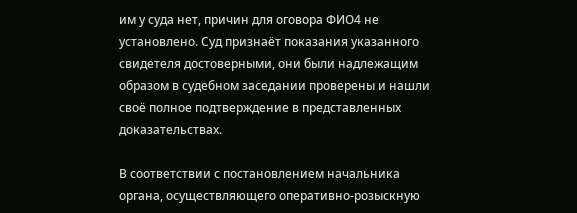им у суда нет, причин для оговора ФИО4 не установлено. Суд признаёт показания указанного свидетеля достоверными, они были надлежащим образом в судебном заседании проверены и нашли своё полное подтверждение в представленных доказательствах.

В соответствии с постановлением начальника органа, осуществляющего оперативно-розыскную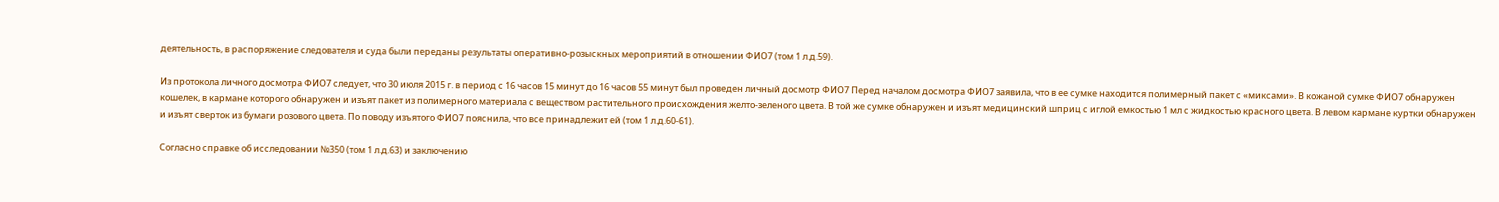деятельность, в распоряжение следователя и суда были переданы результаты оперативно-розыскных мероприятий в отношении ФИО7 (том 1 л.д.59).

Из протокола личного досмотра ФИО7 следует, что 30 июля 2015 г. в период с 16 часов 15 минут до 16 часов 55 минут был проведен личный досмотр ФИО7 Перед началом досмотра ФИО7 заявила, что в ее сумке находится полимерный пакет с «миксами». В кожаной сумке ФИО7 обнаружен кошелек, в кармане которого обнаружен и изъят пакет из полимерного материала с веществом растительного происхождения желто-зеленого цвета. В той же сумке обнаружен и изъят медицинский шприц с иглой емкостью 1 мл с жидкостью красного цвета. В левом кармане куртки обнаружен и изъят сверток из бумаги розового цвета. По поводу изъятого ФИО7 пояснила, что все принадлежит ей (том 1 л.д.60-61).

Согласно справке об исследовании №350 (том 1 л.д.63) и заключению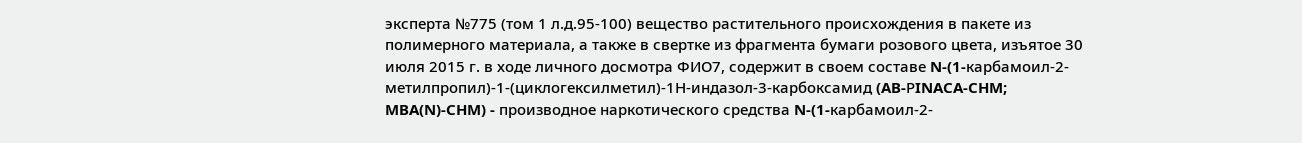эксперта №775 (том 1 л.д.95-100) вещество растительного происхождения в пакете из полимерного материала, а также в свертке из фрагмента бумаги розового цвета, изъятое 30 июля 2015 г. в ходе личного досмотра ФИО7, содержит в своем составе N-(1-карбамоил-2-метилпропил)-1-(циклогексилметил)-1Н-индазол-3-карбоксамид (AB-РINACA-CHM; MBA(N)-CHM) - производное наркотического средства N-(1-карбамоил-2-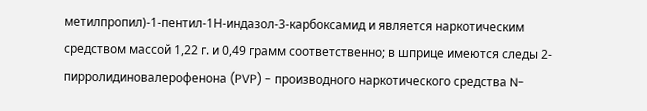метилпропил)-1-пентил-1Н-индазол-3-карбоксамид и является наркотическим средством массой 1,22 г. и 0,49 грамм соответственно; в шприце имеются следы 2-пирролидиновалерофенона (PVP) - производного наркотического средства N-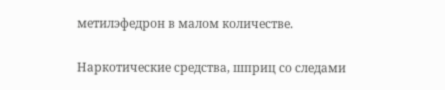метилэфедрон в малом количестве.

Наркотические средства, шприц со следами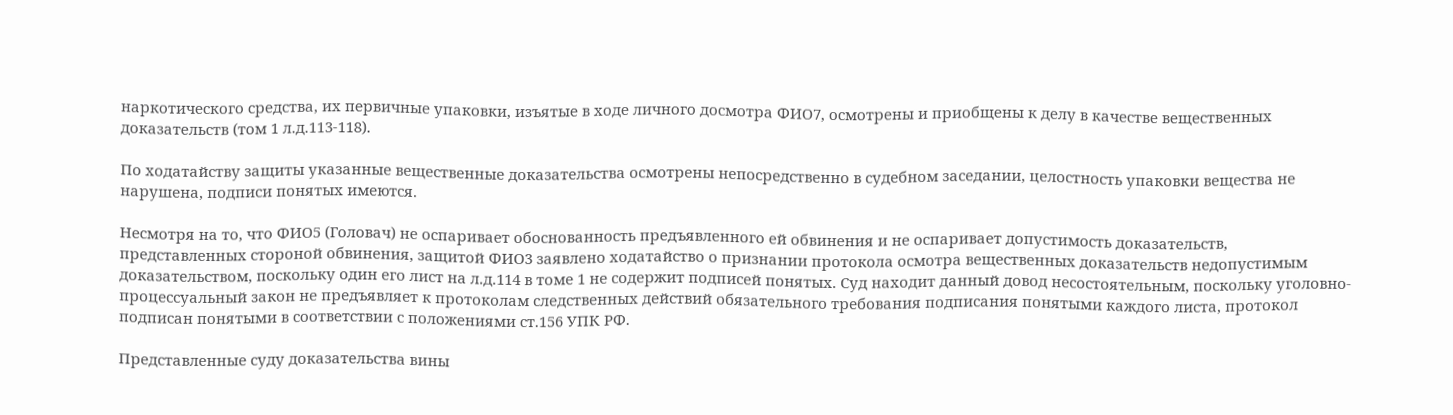наркотического средства, их первичные упаковки, изъятые в ходе личного досмотра ФИО7, осмотрены и приобщены к делу в качестве вещественных доказательств (том 1 л.д.113-118).

По ходатайству защиты указанные вещественные доказательства осмотрены непосредственно в судебном заседании, целостность упаковки вещества не нарушена, подписи понятых имеются.

Несмотря на то, что ФИО5 (Головач) не оспаривает обоснованность предъявленного ей обвинения и не оспаривает допустимость доказательств, представленных стороной обвинения, защитой ФИО3 заявлено ходатайство о признании протокола осмотра вещественных доказательств недопустимым доказательством, поскольку один его лист на л.д.114 в томе 1 не содержит подписей понятых. Суд находит данный довод несостоятельным, поскольку уголовно-процессуальный закон не предъявляет к протоколам следственных действий обязательного требования подписания понятыми каждого листа, протокол подписан понятыми в соответствии с положениями ст.156 УПК РФ.

Представленные суду доказательства вины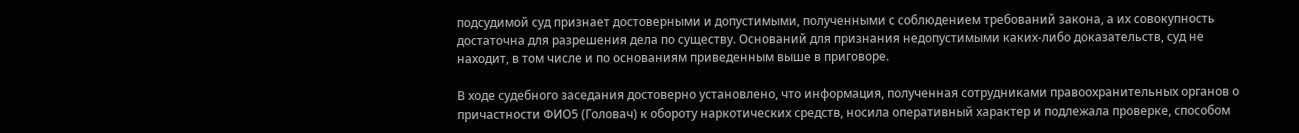подсудимой суд признает достоверными и допустимыми, полученными с соблюдением требований закона, а их совокупность достаточна для разрешения дела по существу. Оснований для признания недопустимыми каких-либо доказательств, суд не находит, в том числе и по основаниям приведенным выше в приговоре.

В ходе судебного заседания достоверно установлено, что информация, полученная сотрудниками правоохранительных органов о причастности ФИО5 (Головач) к обороту наркотических средств, носила оперативный характер и подлежала проверке, способом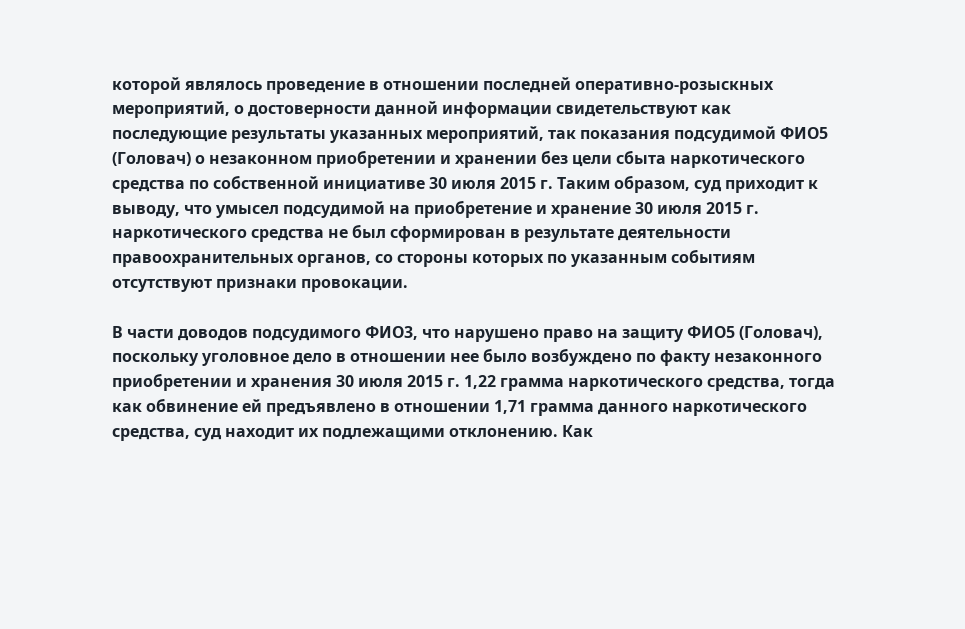которой являлось проведение в отношении последней оперативно-розыскных мероприятий, о достоверности данной информации свидетельствуют как последующие результаты указанных мероприятий, так показания подсудимой ФИО5 (Головач) о незаконном приобретении и хранении без цели сбыта наркотического средства по собственной инициативе 30 июля 2015 г. Таким образом, суд приходит к выводу, что умысел подсудимой на приобретение и хранение 30 июля 2015 г. наркотического средства не был сформирован в результате деятельности правоохранительных органов, со стороны которых по указанным событиям отсутствуют признаки провокации.

В части доводов подсудимого ФИО3, что нарушено право на защиту ФИО5 (Головач), поскольку уголовное дело в отношении нее было возбуждено по факту незаконного приобретении и хранения 30 июля 2015 г. 1,22 грамма наркотического средства, тогда как обвинение ей предъявлено в отношении 1,71 грамма данного наркотического средства, суд находит их подлежащими отклонению. Как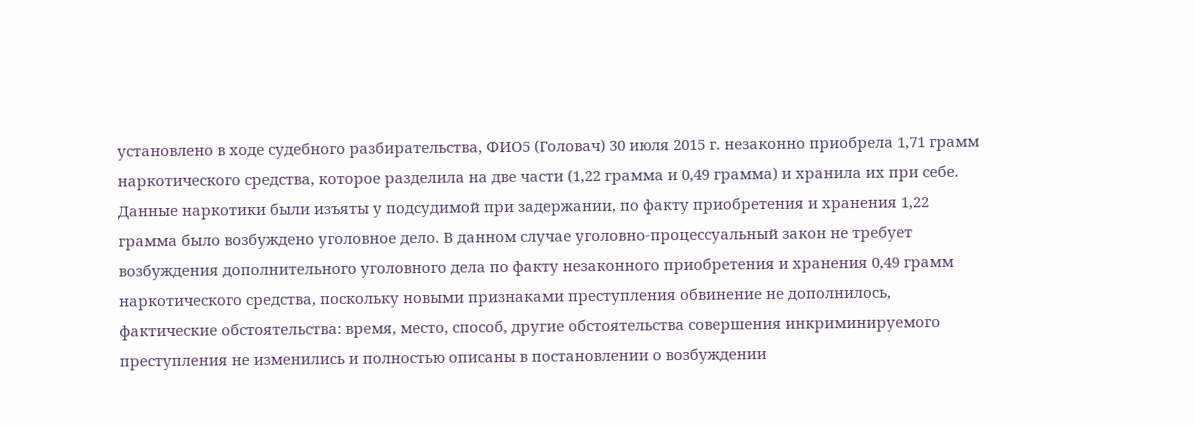установлено в ходе судебного разбирательства, ФИО5 (Головач) 30 июля 2015 г. незаконно приобрела 1,71 грамм наркотического средства, которое разделила на две части (1,22 грамма и 0,49 грамма) и хранила их при себе. Данные наркотики были изъяты у подсудимой при задержании, по факту приобретения и хранения 1,22 грамма было возбуждено уголовное дело. В данном случае уголовно-процессуальный закон не требует возбуждения дополнительного уголовного дела по факту незаконного приобретения и хранения 0,49 грамм наркотического средства, поскольку новыми признаками преступления обвинение не дополнилось, фактические обстоятельства: время, место, способ, другие обстоятельства совершения инкриминируемого преступления не изменились и полностью описаны в постановлении о возбуждении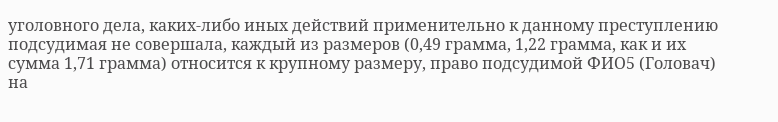уголовного дела, каких-либо иных действий применительно к данному преступлению подсудимая не совершала, каждый из размеров (0,49 грамма, 1,22 грамма, как и их сумма 1,71 грамма) относится к крупному размеру, право подсудимой ФИО5 (Головач) на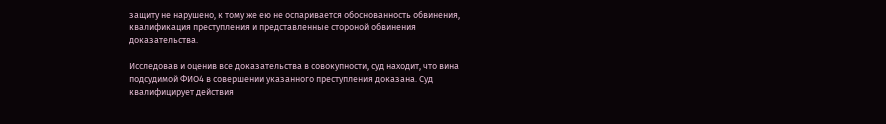защиту не нарушено, к тому же ею не оспаривается обоснованность обвинения, квалификация преступления и представленные стороной обвинения доказательства.

Исследовав и оценив все доказательства в совокупности, суд находит, что вина подсудимой ФИО4 в совершении указанного преступления доказана. Суд квалифицирует действия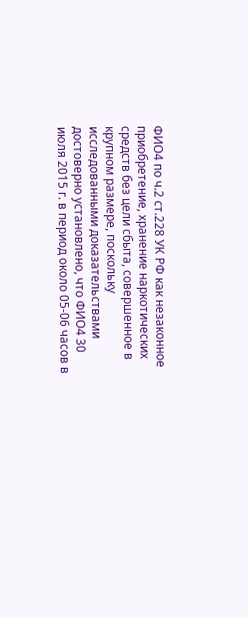ФИО4 по ч.2 ст.228 УК РФ как незаконное приобретение, хранение наркотических средств без цели сбыта, совершенное в крупном размере, поскольку исследованными доказательствами достоверно установлено, что ФИО4 30 июля 2015 г. в период около 05-06 часов в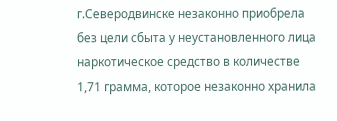г.Северодвинске незаконно приобрела без цели сбыта у неустановленного лица наркотическое средство в количестве 1,71 грамма, которое незаконно хранила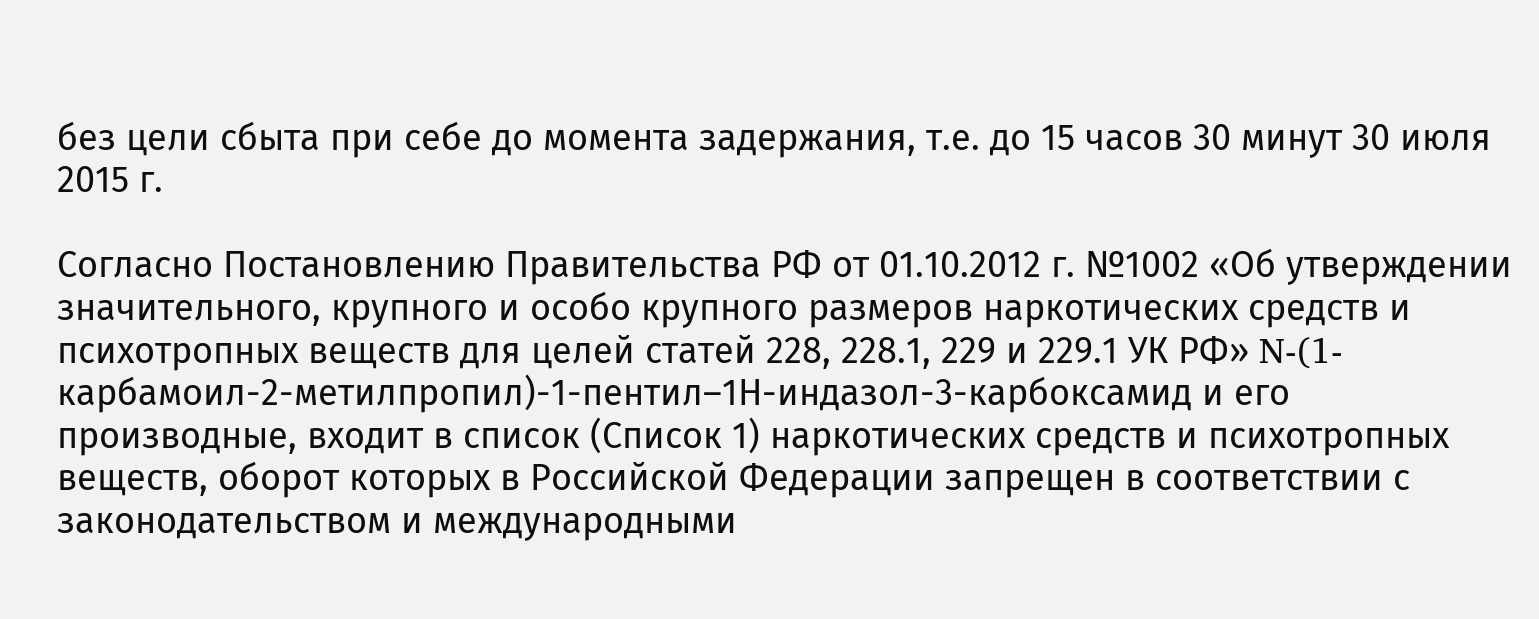без цели сбыта при себе до момента задержания, т.е. до 15 часов 30 минут 30 июля 2015 г.

Согласно Постановлению Правительства РФ от 01.10.2012 г. №1002 «Об утверждении значительного, крупного и особо крупного размеров наркотических средств и психотропных веществ для целей статей 228, 228.1, 229 и 229.1 УК РФ» N-(1-карбамоил-2-метилпропил)-1-пентил–1Н-индазол-3-карбоксамид и его производные, входит в список (Список 1) наркотических средств и психотропных веществ, оборот которых в Российской Федерации запрещен в соответствии с законодательством и международными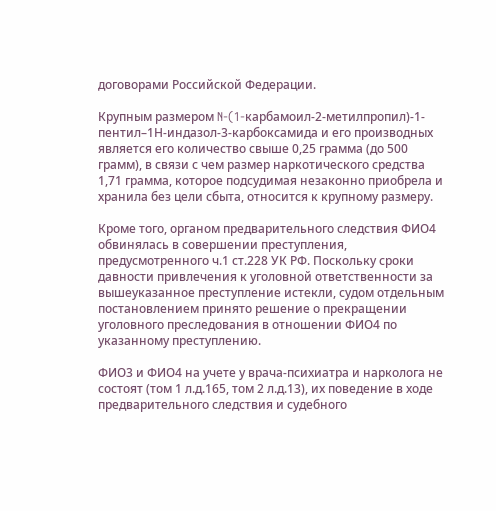договорами Российской Федерации.

Крупным размером N-(1-карбамоил-2-метилпропил)-1-пентил–1Н-индазол-3-карбоксамида и его производных является его количество свыше 0,25 грамма (до 500 грамм), в связи с чем размер наркотического средства 1,71 грамма, которое подсудимая незаконно приобрела и хранила без цели сбыта, относится к крупному размеру.

Кроме того, органом предварительного следствия ФИО4 обвинялась в совершении преступления, предусмотренного ч.1 ст.228 УК РФ. Поскольку сроки давности привлечения к уголовной ответственности за вышеуказанное преступление истекли, судом отдельным постановлением принято решение о прекращении уголовного преследования в отношении ФИО4 по указанному преступлению.

ФИО3 и ФИО4 на учете у врача-психиатра и нарколога не состоят (том 1 л.д.165, том 2 л.д.13), их поведение в ходе предварительного следствия и судебного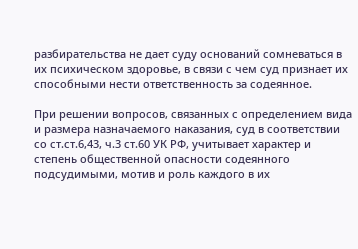разбирательства не дает суду оснований сомневаться в их психическом здоровье, в связи с чем суд признает их способными нести ответственность за содеянное.

При решении вопросов, связанных с определением вида и размера назначаемого наказания, суд в соответствии со ст.ст.6,43, ч.3 ст.60 УК РФ, учитывает характер и степень общественной опасности содеянного подсудимыми, мотив и роль каждого в их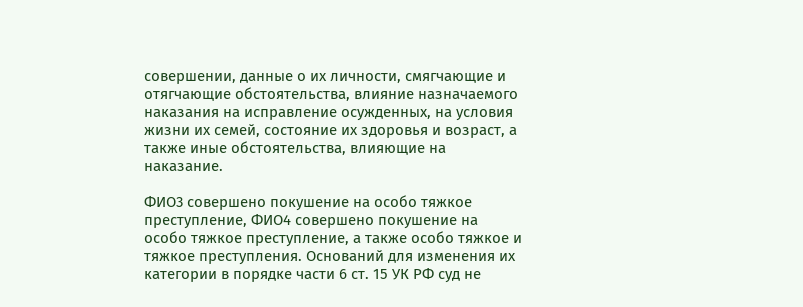совершении, данные о их личности, смягчающие и отягчающие обстоятельства, влияние назначаемого наказания на исправление осужденных, на условия жизни их семей, состояние их здоровья и возраст, а также иные обстоятельства, влияющие на наказание.

ФИО3 совершено покушение на особо тяжкое преступление, ФИО4 совершено покушение на особо тяжкое преступление, а также особо тяжкое и тяжкое преступления. Оснований для изменения их категории в порядке части 6 ст. 15 УК РФ суд не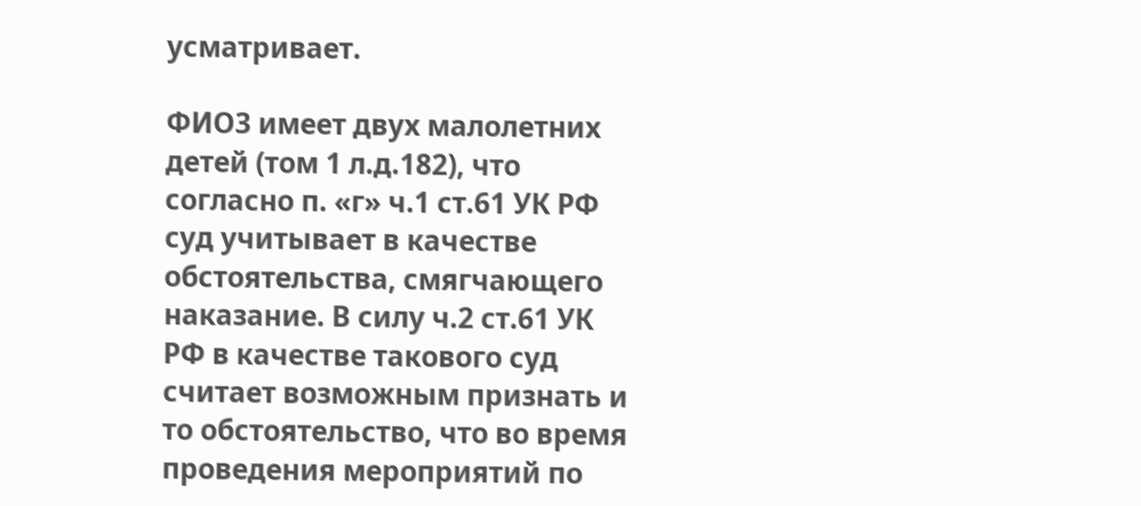усматривает.

ФИО3 имеет двух малолетних детей (том 1 л.д.182), что согласно п. «г» ч.1 ст.61 УК РФ суд учитывает в качестве обстоятельства, смягчающего наказание. В силу ч.2 ст.61 УК РФ в качестве такового суд считает возможным признать и то обстоятельство, что во время проведения мероприятий по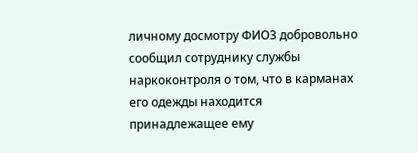личному досмотру ФИО3 добровольно сообщил сотруднику службы наркоконтроля о том, что в карманах его одежды находится принадлежащее ему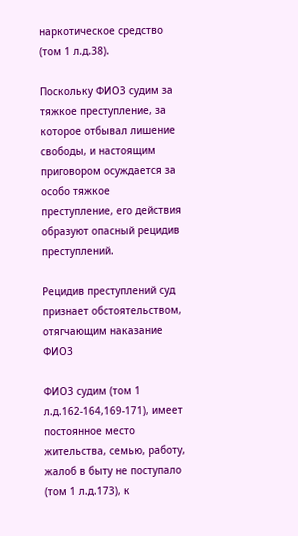наркотическое средство (том 1 л.д.38).

Поскольку ФИО3 судим за тяжкое преступление, за которое отбывал лишение свободы, и настоящим приговором осуждается за особо тяжкое преступление, его действия образуют опасный рецидив преступлений.

Рецидив преступлений суд признает обстоятельством, отягчающим наказание ФИО3

ФИО3 судим (том 1 л.д.162-164,169-171), имеет постоянное место жительства, семью, работу, жалоб в быту не поступало (том 1 л.д.173), к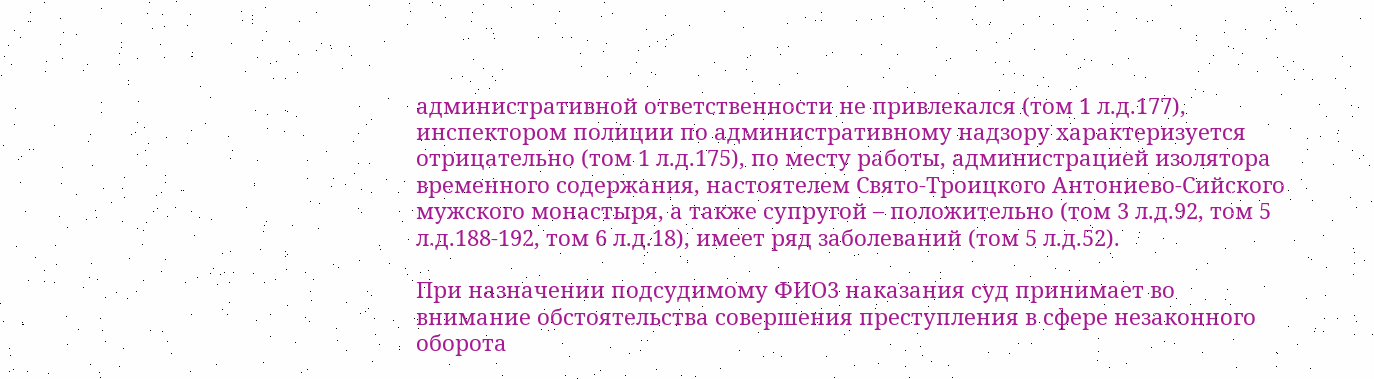административной ответственности не привлекался (том 1 л.д.177), инспектором полиции по административному надзору характеризуется отрицательно (том 1 л.д.175), по месту работы, администрацией изолятора временного содержания, настоятелем Свято-Троицкого Антониево-Сийского мужского монастыря, а также супругой – положительно (том 3 л.д.92, том 5 л.д.188-192, том 6 л.д.18), имеет ряд заболеваний (том 5 л.д.52).

При назначении подсудимому ФИО3 наказания суд принимает во внимание обстоятельства совершения преступления в сфере незаконного оборота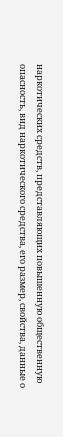наркотических средств, представляющих повышенную общественную опасность, вид наркотического средства, его размер, свойства, данные о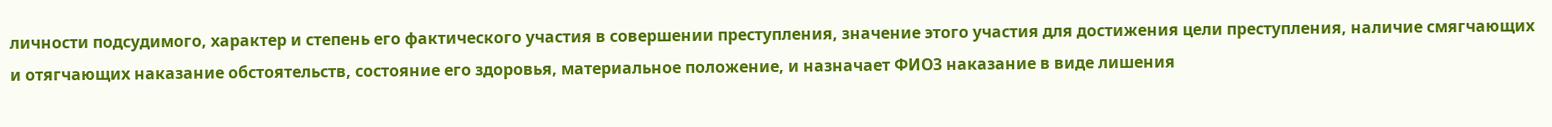личности подсудимого, характер и степень его фактического участия в совершении преступления, значение этого участия для достижения цели преступления, наличие смягчающих и отягчающих наказание обстоятельств, состояние его здоровья, материальное положение, и назначает ФИО3 наказание в виде лишения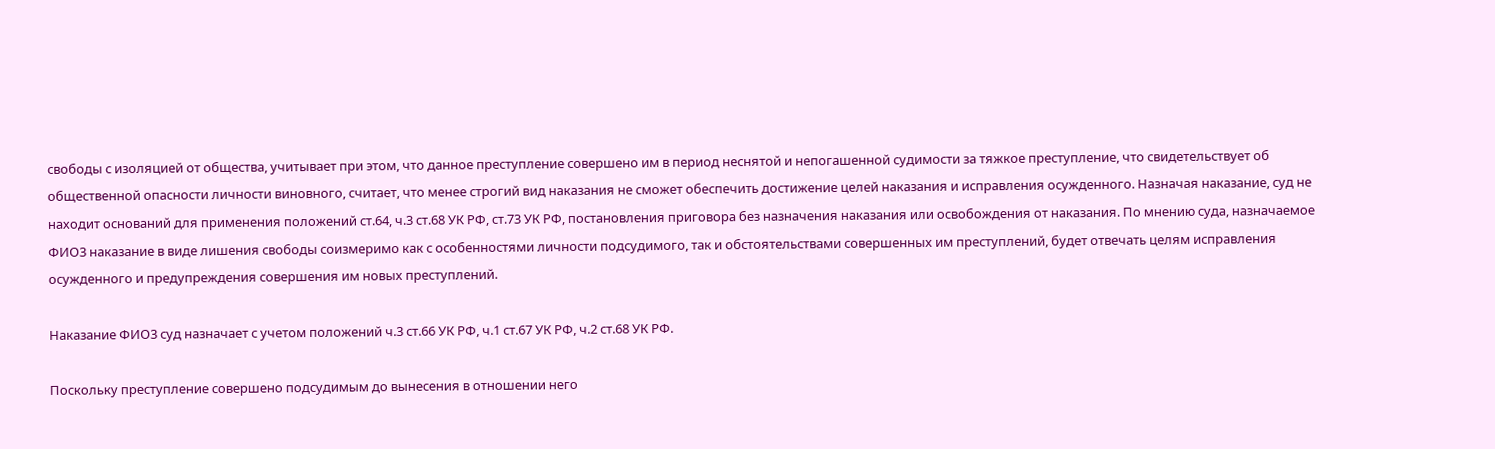свободы с изоляцией от общества, учитывает при этом, что данное преступление совершено им в период неснятой и непогашенной судимости за тяжкое преступление, что свидетельствует об общественной опасности личности виновного, считает, что менее строгий вид наказания не сможет обеспечить достижение целей наказания и исправления осужденного. Назначая наказание, суд не находит оснований для применения положений ст.64, ч.3 ст.68 УК РФ, ст.73 УК РФ, постановления приговора без назначения наказания или освобождения от наказания. По мнению суда, назначаемое ФИО3 наказание в виде лишения свободы соизмеримо как с особенностями личности подсудимого, так и обстоятельствами совершенных им преступлений, будет отвечать целям исправления осужденного и предупреждения совершения им новых преступлений.

Наказание ФИО3 суд назначает с учетом положений ч.3 ст.66 УК РФ, ч.1 ст.67 УК РФ, ч.2 ст.68 УК РФ.

Поскольку преступление совершено подсудимым до вынесения в отношении него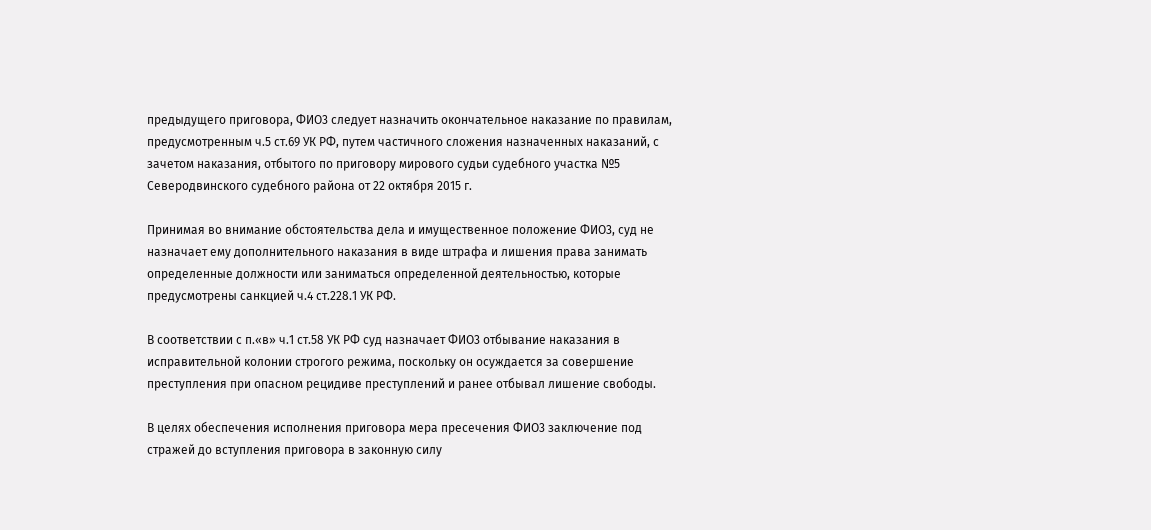предыдущего приговора, ФИО3 следует назначить окончательное наказание по правилам, предусмотренным ч.5 ст.69 УК РФ, путем частичного сложения назначенных наказаний, с зачетом наказания, отбытого по приговору мирового судьи судебного участка №5 Северодвинского судебного района от 22 октября 2015 г.

Принимая во внимание обстоятельства дела и имущественное положение ФИО3, суд не назначает ему дополнительного наказания в виде штрафа и лишения права занимать определенные должности или заниматься определенной деятельностью, которые предусмотрены санкцией ч.4 ст.228.1 УК РФ.

В соответствии с п.«в» ч.1 ст.58 УК РФ суд назначает ФИО3 отбывание наказания в исправительной колонии строгого режима, поскольку он осуждается за совершение преступления при опасном рецидиве преступлений и ранее отбывал лишение свободы.

В целях обеспечения исполнения приговора мера пресечения ФИО3 заключение под стражей до вступления приговора в законную силу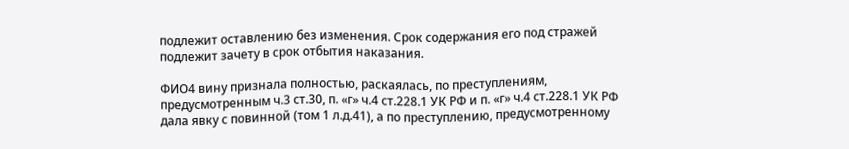подлежит оставлению без изменения. Срок содержания его под стражей подлежит зачету в срок отбытия наказания.

ФИО4 вину признала полностью, раскаялась, по преступлениям, предусмотренным ч.3 ст.30, п. «г» ч.4 ст.228.1 УК РФ и п. «г» ч.4 ст.228.1 УК РФ дала явку с повинной (том 1 л.д.41), а по преступлению, предусмотренному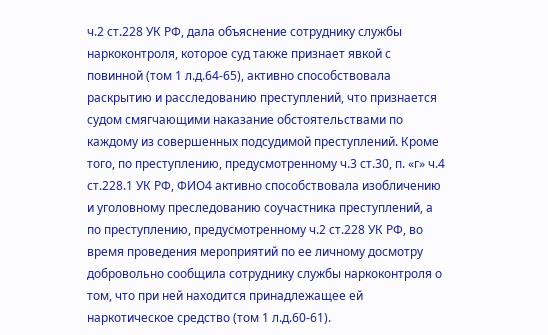ч.2 ст.228 УК РФ, дала объяснение сотруднику службы наркоконтроля, которое суд также признает явкой с повинной (том 1 л.д.64-65), активно способствовала раскрытию и расследованию преступлений, что признается судом смягчающими наказание обстоятельствами по каждому из совершенных подсудимой преступлений. Кроме того, по преступлению, предусмотренному ч.3 ст.30, п. «г» ч.4 ст.228.1 УК РФ, ФИО4 активно способствовала изобличению и уголовному преследованию соучастника преступлений, а по преступлению, предусмотренному ч.2 ст.228 УК РФ, во время проведения мероприятий по ее личному досмотру добровольно сообщила сотруднику службы наркоконтроля о том, что при ней находится принадлежащее ей наркотическое средство (том 1 л.д.60-61).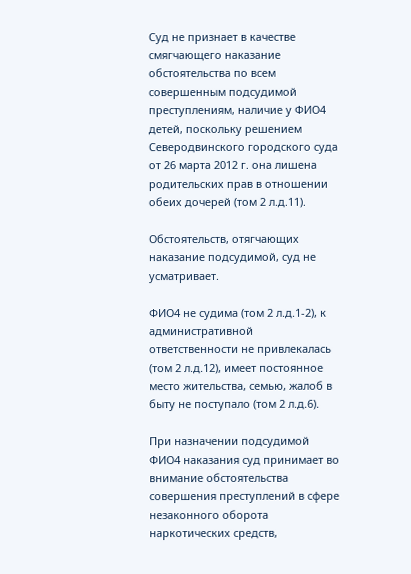Суд не признает в качестве смягчающего наказание обстоятельства по всем совершенным подсудимой преступлениям, наличие у ФИО4 детей, поскольку решением Северодвинского городского суда от 26 марта 2012 г. она лишена родительских прав в отношении обеих дочерей (том 2 л.д.11).

Обстоятельств, отягчающих наказание подсудимой, суд не усматривает.

ФИО4 не судима (том 2 л.д.1-2), к административной ответственности не привлекалась (том 2 л.д.12), имеет постоянное место жительства, семью, жалоб в быту не поступало (том 2 л.д.6).

При назначении подсудимой ФИО4 наказания суд принимает во внимание обстоятельства совершения преступлений в сфере незаконного оборота наркотических средств,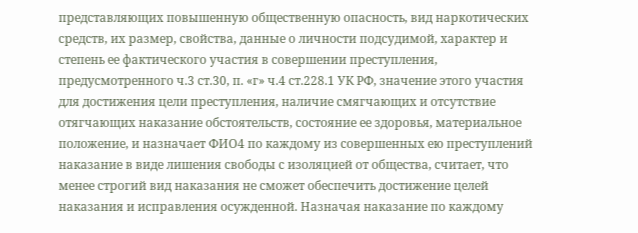представляющих повышенную общественную опасность, вид наркотических средств, их размер, свойства, данные о личности подсудимой, характер и степень ее фактического участия в совершении преступления, предусмотренного ч.3 ст.30, п. «г» ч.4 ст.228.1 УК РФ, значение этого участия для достижения цели преступления, наличие смягчающих и отсутствие отягчающих наказание обстоятельств, состояние ее здоровья, материальное положение, и назначает ФИО4 по каждому из совершенных ею преступлений наказание в виде лишения свободы с изоляцией от общества, считает, что менее строгий вид наказания не сможет обеспечить достижение целей наказания и исправления осужденной. Назначая наказание по каждому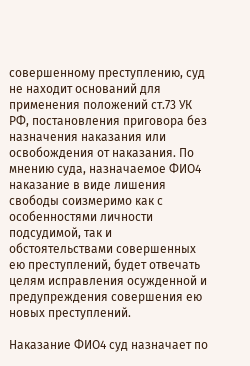совершенному преступлению, суд не находит оснований для применения положений ст.73 УК РФ, постановления приговора без назначения наказания или освобождения от наказания. По мнению суда, назначаемое ФИО4 наказание в виде лишения свободы соизмеримо как с особенностями личности подсудимой, так и обстоятельствами совершенных ею преступлений, будет отвечать целям исправления осужденной и предупреждения совершения ею новых преступлений.

Наказание ФИО4 суд назначает по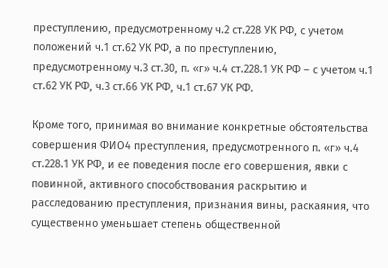преступлению, предусмотренному ч.2 ст.228 УК РФ, с учетом положений ч.1 ст.62 УК РФ, а по преступлению, предусмотренному ч.3 ст.30, п. «г» ч.4 ст.228.1 УК РФ – с учетом ч.1 ст.62 УК РФ, ч.3 ст.66 УК РФ, ч.1 ст.67 УК РФ.

Кроме того, принимая во внимание конкретные обстоятельства совершения ФИО4 преступления, предусмотренного п. «г» ч.4 ст.228.1 УК РФ, и ее поведения после его совершения, явки с повинной, активного способствования раскрытию и расследованию преступления, признания вины, раскаяния, что существенно уменьшает степень общественной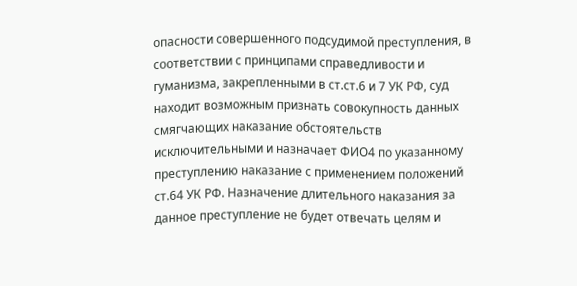опасности совершенного подсудимой преступления, в соответствии с принципами справедливости и гуманизма, закрепленными в ст.ст.6 и 7 УК РФ, суд находит возможным признать совокупность данных смягчающих наказание обстоятельств исключительными и назначает ФИО4 по указанному преступлению наказание с применением положений ст.64 УК РФ. Назначение длительного наказания за данное преступление не будет отвечать целям и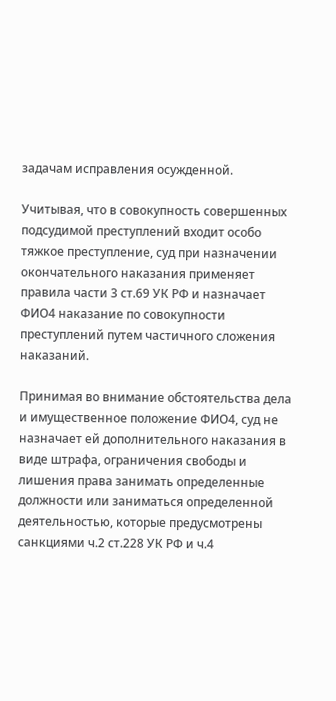задачам исправления осужденной.

Учитывая, что в совокупность совершенных подсудимой преступлений входит особо тяжкое преступление, суд при назначении окончательного наказания применяет правила части 3 ст.69 УК РФ и назначает ФИО4 наказание по совокупности преступлений путем частичного сложения наказаний.

Принимая во внимание обстоятельства дела и имущественное положение ФИО4, суд не назначает ей дополнительного наказания в виде штрафа, ограничения свободы и лишения права занимать определенные должности или заниматься определенной деятельностью, которые предусмотрены санкциями ч.2 ст.228 УК РФ и ч.4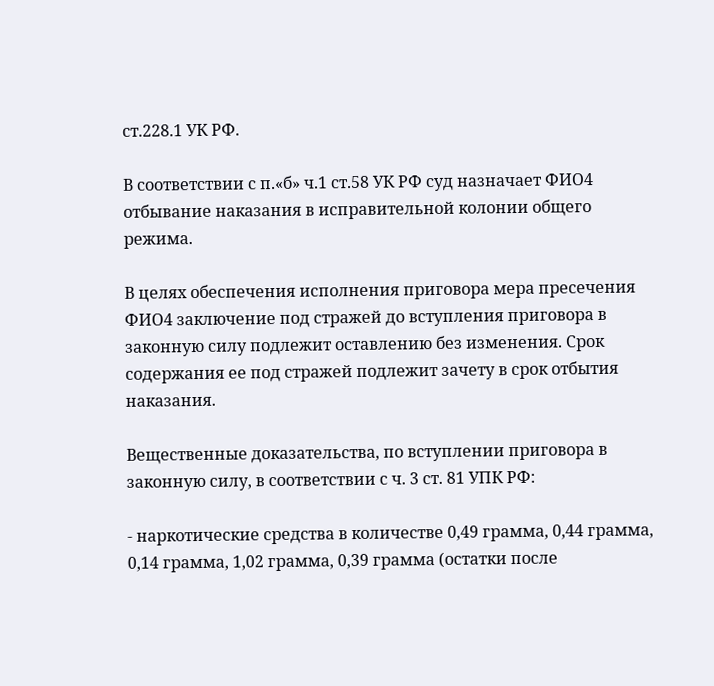ст.228.1 УК РФ.

В соответствии с п.«б» ч.1 ст.58 УК РФ суд назначает ФИО4 отбывание наказания в исправительной колонии общего режима.

В целях обеспечения исполнения приговора мера пресечения ФИО4 заключение под стражей до вступления приговора в законную силу подлежит оставлению без изменения. Срок содержания ее под стражей подлежит зачету в срок отбытия наказания.

Вещественные доказательства, по вступлении приговора в законную силу, в соответствии с ч. 3 ст. 81 УПК РФ:

- наркотические средства в количестве 0,49 грамма, 0,44 грамма, 0,14 грамма, 1,02 грамма, 0,39 грамма (остатки после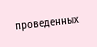проведенных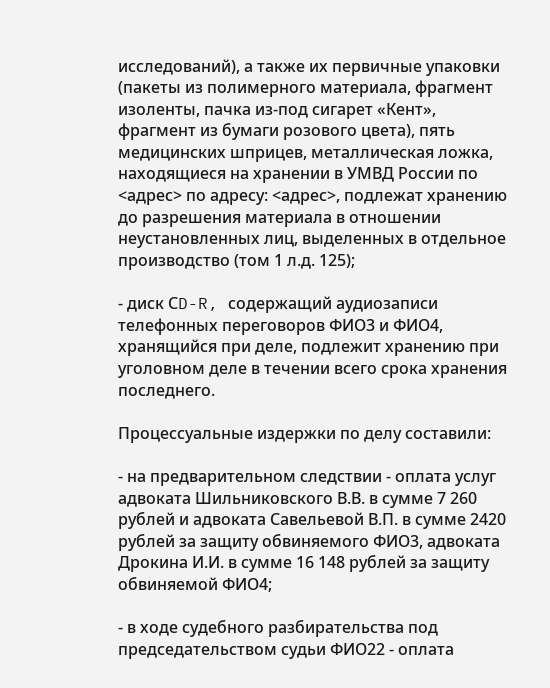исследований), а также их первичные упаковки (пакеты из полимерного материала, фрагмент изоленты, пачка из-под сигарет «Кент», фрагмент из бумаги розового цвета), пять медицинских шприцев, металлическая ложка, находящиеся на хранении в УМВД России по <адрес> по адресу: <адрес>, подлежат хранению до разрешения материала в отношении неустановленных лиц, выделенных в отдельное производство (том 1 л.д. 125);

- диск СD-R, содержащий аудиозаписи телефонных переговоров ФИО3 и ФИО4, хранящийся при деле, подлежит хранению при уголовном деле в течении всего срока хранения последнего.

Процессуальные издержки по делу составили:

- на предварительном следствии - оплата услуг адвоката Шильниковского В.В. в сумме 7 260 рублей и адвоката Савельевой В.П. в сумме 2420 рублей за защиту обвиняемого ФИО3, адвоката Дрокина И.И. в сумме 16 148 рублей за защиту обвиняемой ФИО4;

- в ходе судебного разбирательства под председательством судьи ФИО22 - оплата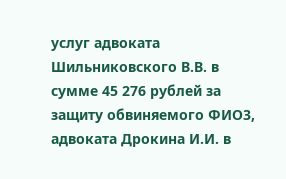услуг адвоката Шильниковского В.В. в сумме 45 276 рублей за защиту обвиняемого ФИО3, адвоката Дрокина И.И. в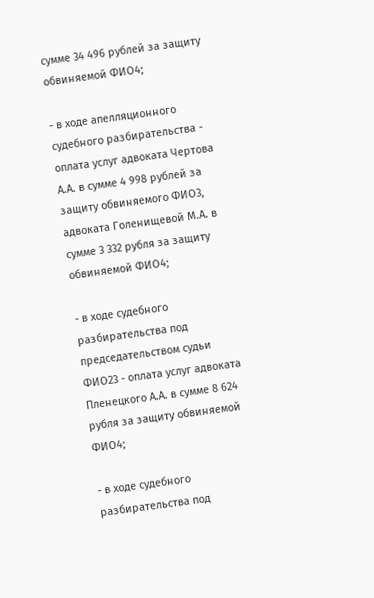сумме 34 496 рублей за защиту обвиняемой ФИО4;

- в ходе апелляционного судебного разбирательства - оплата услуг адвоката Чертова А.А. в сумме 4 998 рублей за защиту обвиняемого ФИО3, адвоката Голенищевой М.А. в сумме 3 332 рубля за защиту обвиняемой ФИО4;

- в ходе судебного разбирательства под председательством судьи ФИО23 - оплата услуг адвоката Пленецкого А.А. в сумме 8 624 рубля за защиту обвиняемой ФИО4;

- в ходе судебного разбирательства под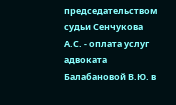председательством судьи Сенчукова А.С. - оплата услуг адвоката Балабановой В.Ю. в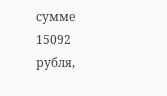сумме 15092 рубля,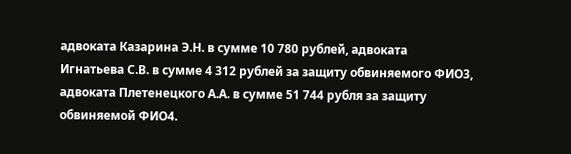адвоката Казарина Э.Н. в сумме 10 780 рублей, адвоката Игнатьева С.В. в сумме 4 312 рублей за защиту обвиняемого ФИО3, адвоката Плетенецкого А.А. в сумме 51 744 рубля за защиту обвиняемой ФИО4.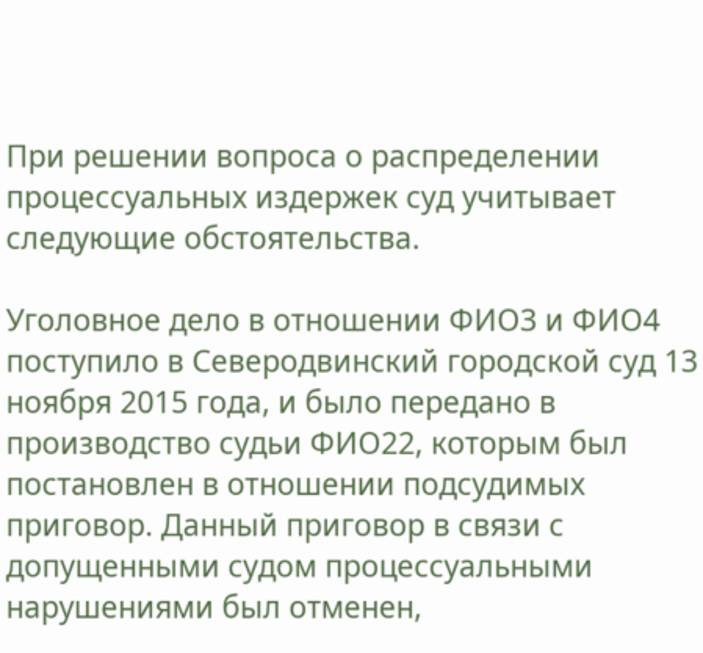При решении вопроса о распределении процессуальных издержек суд учитывает следующие обстоятельства.

Уголовное дело в отношении ФИО3 и ФИО4 поступило в Северодвинский городской суд 13 ноября 2015 года, и было передано в производство судьи ФИО22, которым был постановлен в отношении подсудимых приговор. Данный приговор в связи с допущенными судом процессуальными нарушениями был отменен,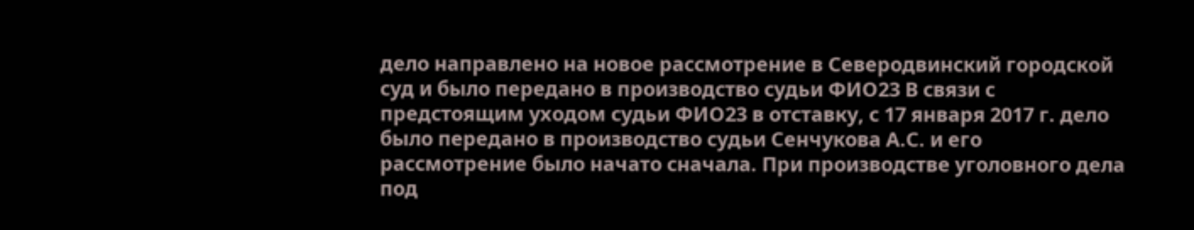дело направлено на новое рассмотрение в Северодвинский городской суд и было передано в производство судьи ФИО23 В связи с предстоящим уходом судьи ФИО23 в отставку, с 17 января 2017 г. дело было передано в производство судьи Сенчукова А.С. и его рассмотрение было начато сначала. При производстве уголовного дела под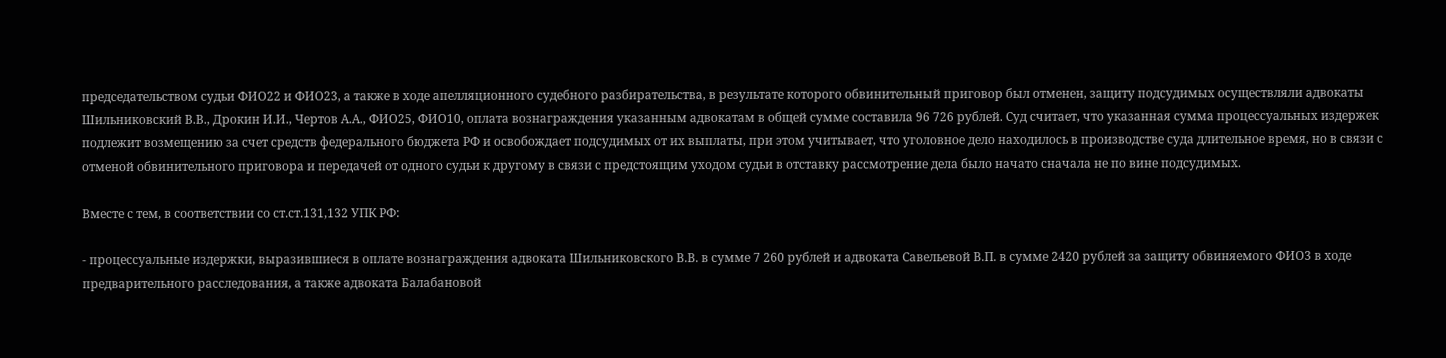председательством судьи ФИО22 и ФИО23, а также в ходе апелляционного судебного разбирательства, в результате которого обвинительный приговор был отменен, защиту подсудимых осуществляли адвокаты Шильниковский В.В., Дрокин И.И., Чертов А.А., ФИО25, ФИО10, оплата вознаграждения указанным адвокатам в общей сумме составила 96 726 рублей. Суд считает, что указанная сумма процессуальных издержек подлежит возмещению за счет средств федерального бюджета РФ и освобождает подсудимых от их выплаты, при этом учитывает, что уголовное дело находилось в производстве суда длительное время, но в связи с отменой обвинительного приговора и передачей от одного судьи к другому в связи с предстоящим уходом судьи в отставку рассмотрение дела было начато сначала не по вине подсудимых.

Вместе с тем, в соответствии со ст.ст.131,132 УПК РФ:

- процессуальные издержки, выразившиеся в оплате вознаграждения адвоката Шильниковского В.В. в сумме 7 260 рублей и адвоката Савельевой В.П. в сумме 2420 рублей за защиту обвиняемого ФИО3 в ходе предварительного расследования, а также адвоката Балабановой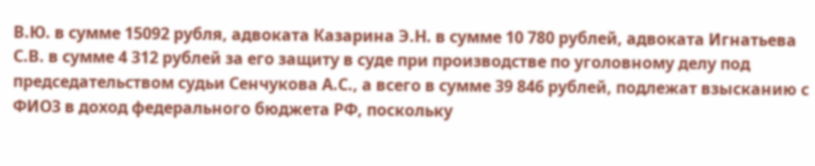В.Ю. в сумме 15092 рубля, адвоката Казарина Э.Н. в сумме 10 780 рублей, адвоката Игнатьева С.В. в сумме 4 312 рублей за его защиту в суде при производстве по уголовному делу под председательством судьи Сенчукова А.С., а всего в сумме 39 846 рублей, подлежат взысканию с ФИО3 в доход федерального бюджета РФ, поскольку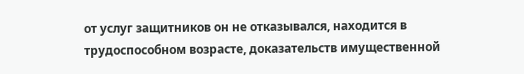от услуг защитников он не отказывался, находится в трудоспособном возрасте, доказательств имущественной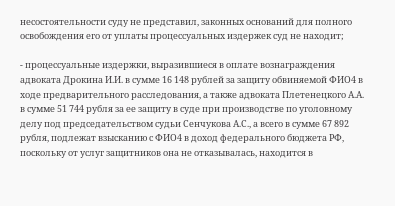несостоятельности суду не представил, законных оснований для полного освобождения его от уплаты процессуальных издержек суд не находит;

- процессуальные издержки, выразившиеся в оплате вознаграждения адвоката Дрокина И.И. в сумме 16 148 рублей за защиту обвиняемой ФИО4 в ходе предварительного расследования, а также адвоката Плетенецкого А.А. в сумме 51 744 рубля за ее защиту в суде при производстве по уголовному делу под председательством судьи Сенчукова А.С., а всего в сумме 67 892 рубля, подлежат взысканию с ФИО4 в доход федерального бюджета РФ, поскольку от услуг защитников она не отказывалась, находится в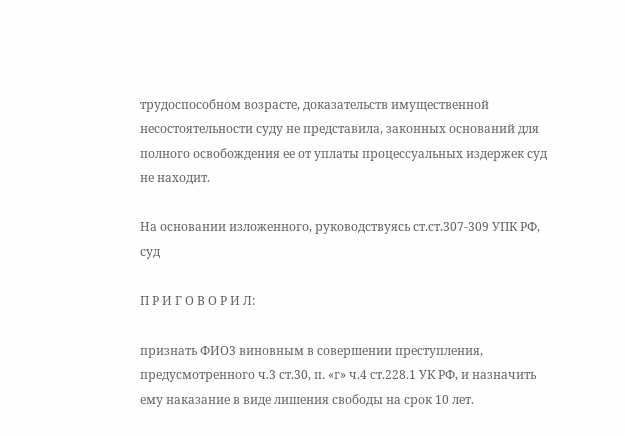трудоспособном возрасте, доказательств имущественной несостоятельности суду не представила, законных оснований для полного освобождения ее от уплаты процессуальных издержек суд не находит.

На основании изложенного, руководствуясь ст.ст.307-309 УПК РФ, суд

П Р И Г О В О Р И Л:

признать ФИО3 виновным в совершении преступления, предусмотренного ч.3 ст.30, п. «г» ч.4 ст.228.1 УК РФ, и назначить ему наказание в виде лишения свободы на срок 10 лет.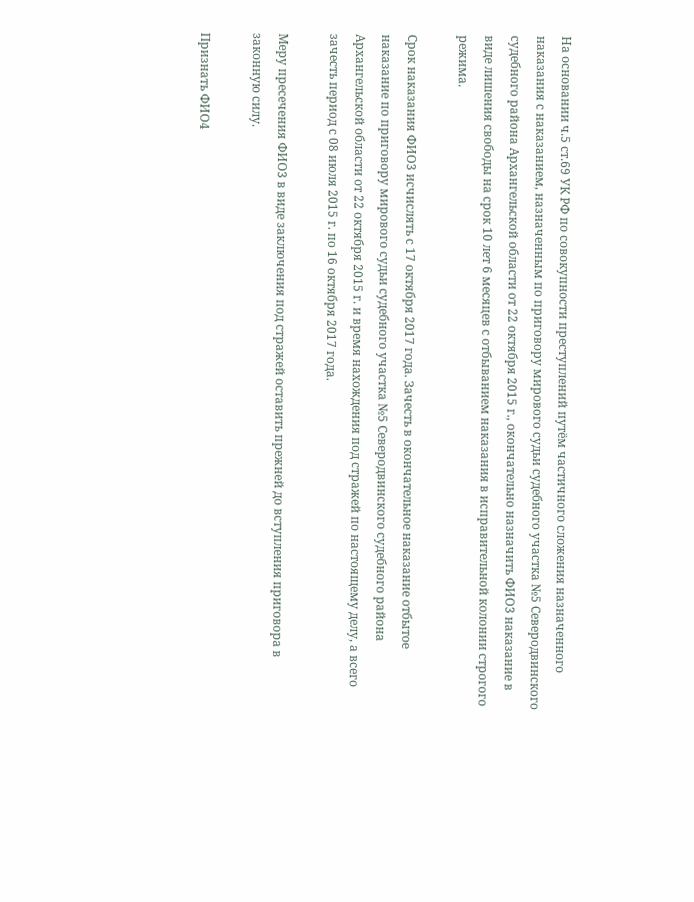На основании ч.5 ст.69 УК РФ по совокупности преступлений путём частичного сложения назначенного наказания с наказанием, назначенным по приговору мирового судьи судебного участка №5 Северодвинского судебного района Архангельской области от 22 октября 2015 г., окончательно назначить ФИО3 наказание в виде лишения свободы на срок 10 лет 6 месяцев с отбыванием наказания в исправительной колонии строгого режима.

Срок наказания ФИО3 исчислять с 17 октября 2017 года. Зачесть в окончательное наказание отбытое наказание по приговору мирового судьи судебного участка №5 Северодвинского судебного района Архангельской области от 22 октября 2015 г. и время нахождения под стражей по настоящему делу, а всего зачесть период с 08 июля 2015 г. по 16 октября 2017 года.

Меру пресечения ФИО3 в виде заключения под стражей оставить прежней до вступления приговора в законную силу.

Признать ФИО4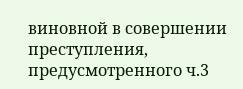виновной в совершении преступления, предусмотренного ч.3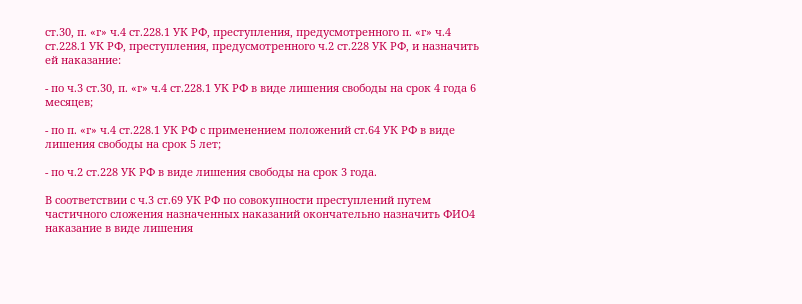ст.30, п. «г» ч.4 ст.228.1 УК РФ, преступления, предусмотренного п. «г» ч.4 ст.228.1 УК РФ, преступления, предусмотренного ч.2 ст.228 УК РФ, и назначить ей наказание:

- по ч.3 ст.30, п. «г» ч.4 ст.228.1 УК РФ в виде лишения свободы на срок 4 года 6 месяцев;

- по п. «г» ч.4 ст.228.1 УК РФ с применением положений ст.64 УК РФ в виде лишения свободы на срок 5 лет;

- по ч.2 ст.228 УК РФ в виде лишения свободы на срок 3 года.

В соответствии с ч.3 ст.69 УК РФ по совокупности преступлений путем частичного сложения назначенных наказаний окончательно назначить ФИО4 наказание в виде лишения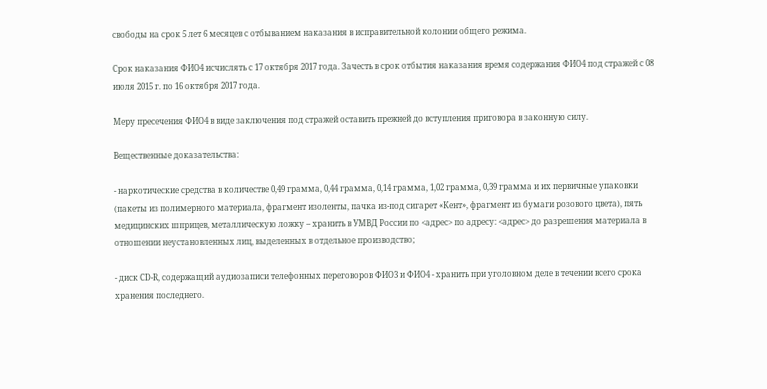свободы на срок 5 лет 6 месяцев с отбыванием наказания в исправительной колонии общего режима.

Срок наказания ФИО4 исчислять с 17 октября 2017 года. Зачесть в срок отбытия наказания время содержания ФИО4 под стражей с 08 июля 2015 г. по 16 октября 2017 года.

Меру пресечения ФИО4 в виде заключения под стражей оставить прежней до вступления приговора в законную силу.

Вещественные доказательства:

- наркотические средства в количестве 0,49 грамма, 0,44 грамма, 0,14 грамма, 1,02 грамма, 0,39 грамма и их первичные упаковки (пакеты из полимерного материала, фрагмент изоленты, пачка из-под сигарет «Кент», фрагмент из бумаги розового цвета), пять медицинских шприцев, металлическую ложку – хранить в УМВД России по <адрес> по адресу: <адрес> до разрешения материала в отношении неустановленных лиц, выделенных в отдельное производство;

- диск СD-R, содержащий аудиозаписи телефонных переговоров ФИО3 и ФИО4 - хранить при уголовном деле в течении всего срока хранения последнего.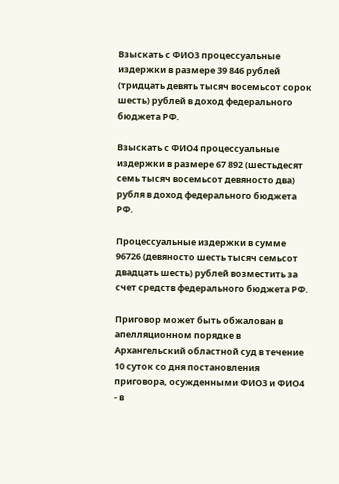Взыскать с ФИО3 процессуальные издержки в размере 39 846 рублей (тридцать девять тысяч восемьсот сорок шесть) рублей в доход федерального бюджета РФ.

Взыскать с ФИО4 процессуальные издержки в размере 67 892 (шестьдесят семь тысяч восемьсот девяносто два) рубля в доход федерального бюджета РФ.

Процессуальные издержки в сумме 96726 (девяносто шесть тысяч семьсот двадцать шесть) рублей возместить за счет средств федерального бюджета РФ.

Приговор может быть обжалован в апелляционном порядке в Архангельский областной суд в течение 10 суток со дня постановления приговора, осужденными ФИО3 и ФИО4 - в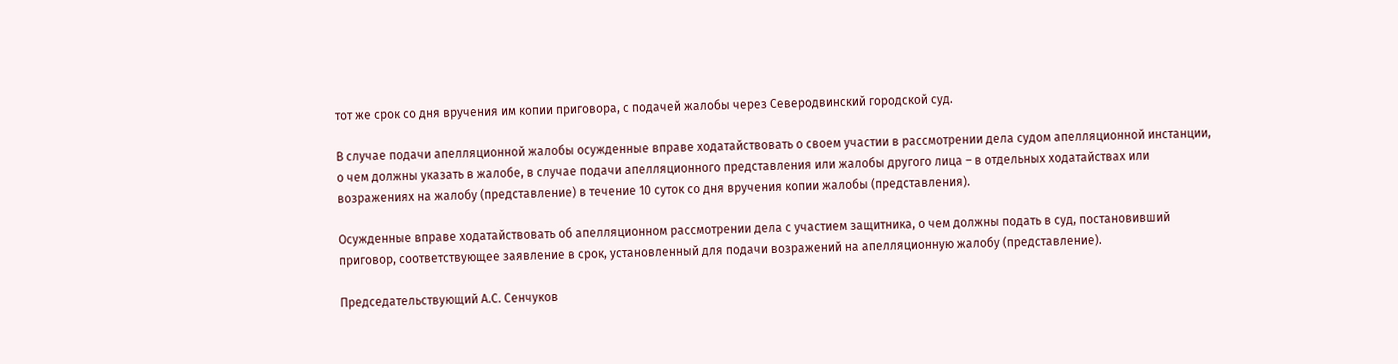тот же срок со дня вручения им копии приговора, с подачей жалобы через Северодвинский городской суд.

В случае подачи апелляционной жалобы осужденные вправе ходатайствовать о своем участии в рассмотрении дела судом апелляционной инстанции, о чем должны указать в жалобе, в случае подачи апелляционного представления или жалобы другого лица – в отдельных ходатайствах или возражениях на жалобу (представление) в течение 10 суток со дня вручения копии жалобы (представления).

Осужденные вправе ходатайствовать об апелляционном рассмотрении дела с участием защитника, о чем должны подать в суд, постановивший приговор, соответствующее заявление в срок, установленный для подачи возражений на апелляционную жалобу (представление).

Председательствующий А.С. Сенчуков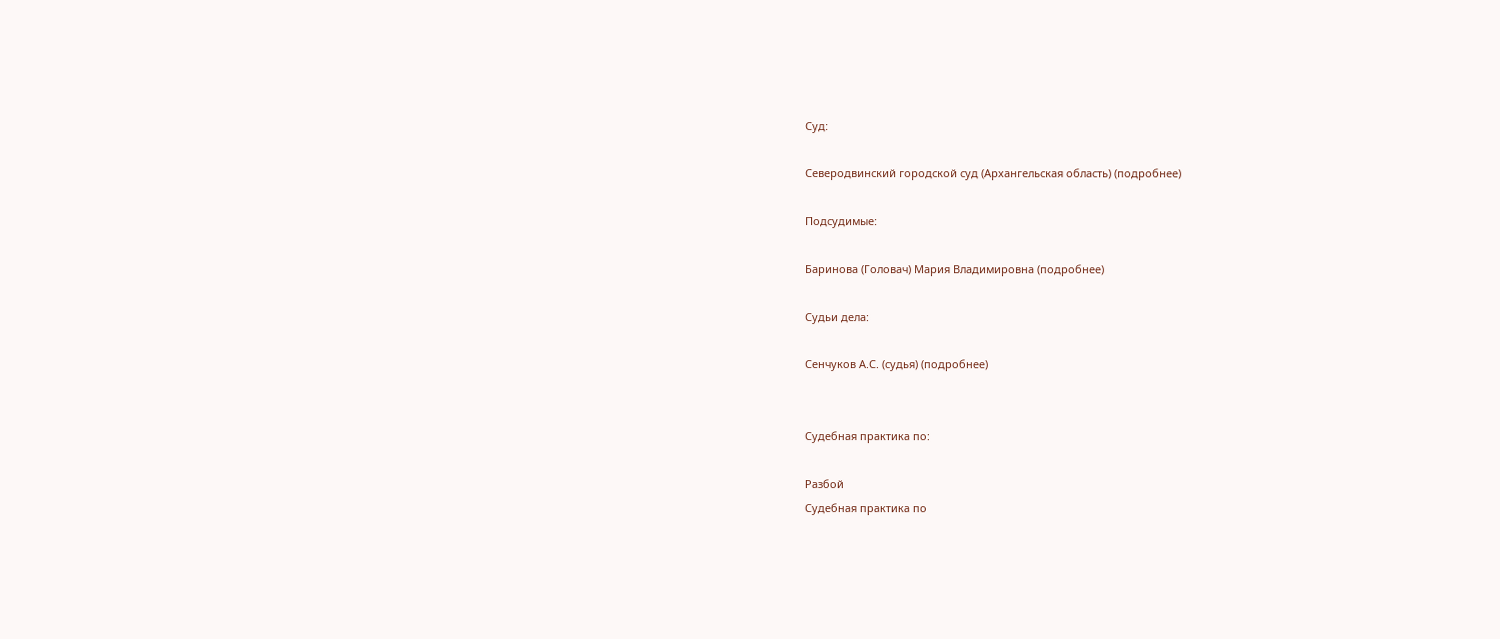Суд:

Северодвинский городской суд (Архангельская область) (подробнее)

Подсудимые:

Баринова (Головач) Мария Владимировна (подробнее)

Судьи дела:

Сенчуков А.С. (судья) (подробнее)


Судебная практика по:

Разбой
Судебная практика по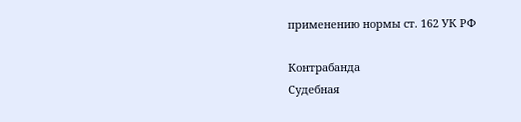применению нормы ст. 162 УК РФ

Контрабанда
Судебная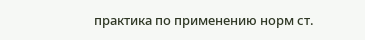практика по применению норм ст.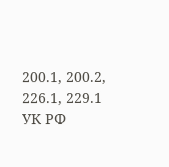200.1, 200.2, 226.1, 229.1 УК РФ